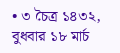• ৩ চৈত্র ১৪৩২, বুধবার ১৮ মার্চ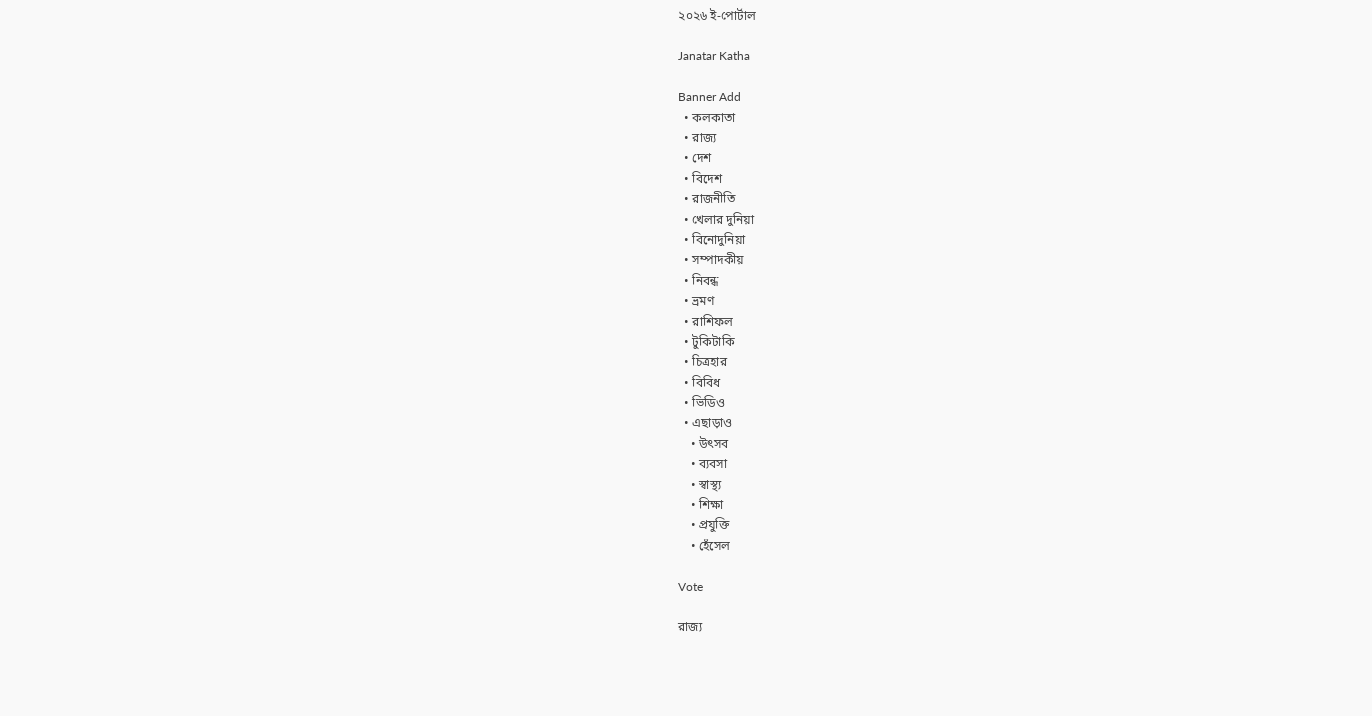২০২৬ ই-পোর্টাল

Janatar Katha

Banner Add
  • কলকাতা
  • রাজ্য
  • দেশ
  • বিদেশ
  • রাজনীতি
  • খেলার দুনিয়া
  • বিনোদুনিয়া
  • সম্পাদকীয়
  • নিবন্ধ
  • ভ্রমণ
  • রাশিফল
  • টুকিটাকি
  • চিত্রহার
  • বিবিধ
  • ভিডিও
  • এছাড়াও
    • উৎসব
    • ব্যবসা
    • স্বাস্থ্য
    • শিক্ষা
    • প্রযুক্তি
    • হেঁসেল

Vote

রাজ্য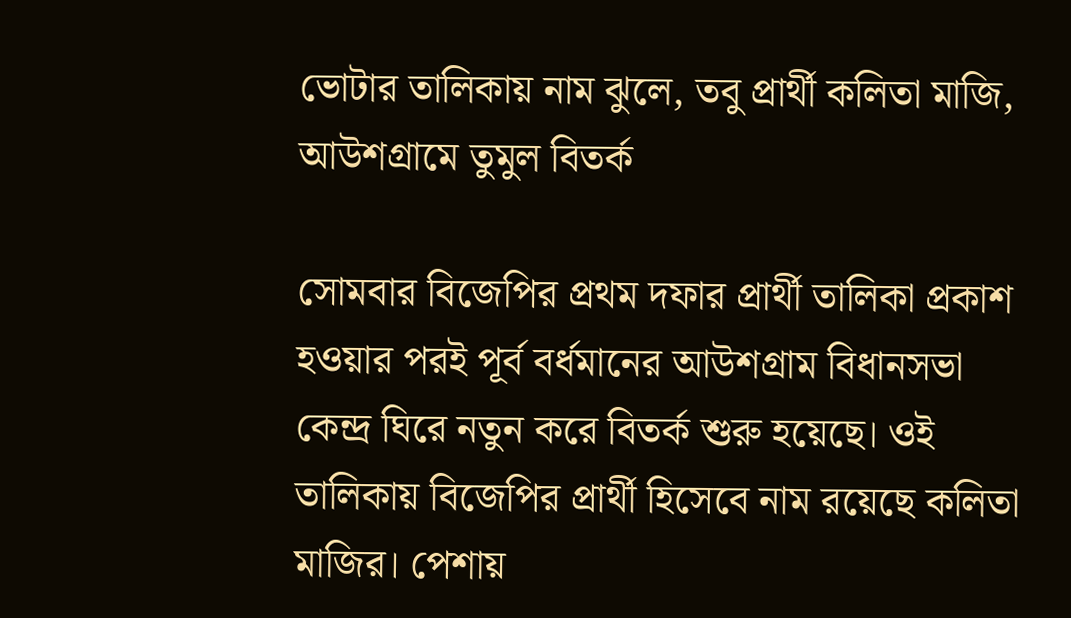ভোটার তালিকায় নাম ঝুলে, তবু প্রার্থী কলিতা মাজি, আউশগ্রামে তুমুল বিতর্ক

সোমবার বিজেপির প্রথম দফার প্রার্থী তালিকা প্রকাশ হওয়ার পরই পূর্ব বর্ধমানের আউশগ্রাম বিধানসভা কেন্দ্র ঘিরে নতুন করে বিতর্ক শুরু হয়েছে। ওই তালিকায় বিজেপির প্রার্থী হিসেবে নাম রয়েছে কলিতা মাজির। পেশায়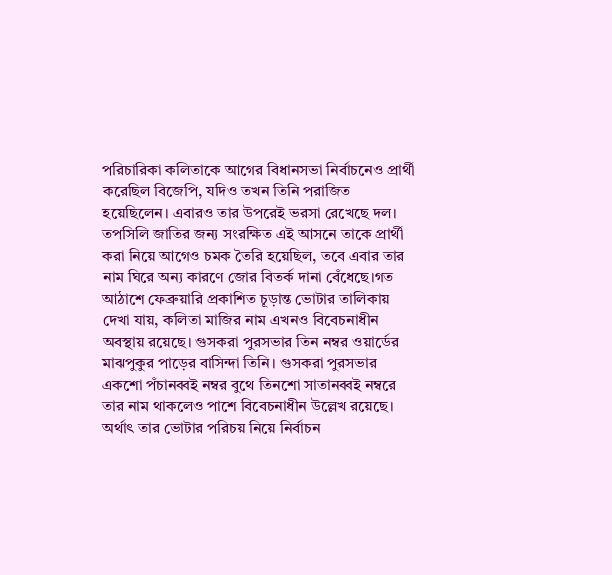পরিচারিকা কলিতাকে আগের বিধানসভা নির্বাচনেও প্রার্থী করেছিল বিজেপি, যদিও তখন তিনি পরাজিত হয়েছিলেন। এবারও তার উপরেই ভরসা রেখেছে দল। তপসিলি জাতির জন্য সংরক্ষিত এই আসনে তাকে প্রার্থী করা নিয়ে আগেও চমক তৈরি হয়েছিল, তবে এবার তার নাম ঘিরে অন্য কারণে জোর বিতর্ক দানা বেঁধেছে।গত আঠাশে ফেব্রুয়ারি প্রকাশিত চূড়ান্ত ভোটার তালিকায় দেখা যায়, কলিতা মাজির নাম এখনও বিবেচনাধীন অবস্থায় রয়েছে। গুসকরা পুরসভার তিন নম্বর ওয়ার্ডের মাঝপুকুর পাড়ের বাসিন্দা তিনি। গুসকরা পুরসভার একশো পঁচানব্বই নম্বর বুথে তিনশো সাতানব্বই নম্বরে তার নাম থাকলেও পাশে বিবেচনাধীন উল্লেখ রয়েছে। অর্থাৎ তার ভোটার পরিচয় নিয়ে নির্বাচন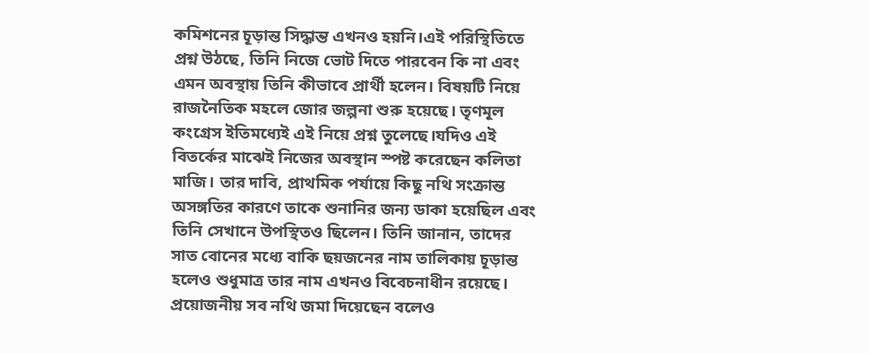কমিশনের চূড়ান্ত সিদ্ধান্ত এখনও হয়নি।এই পরিস্থিতিতে প্রশ্ন উঠছে, তিনি নিজে ভোট দিতে পারবেন কি না এবং এমন অবস্থায় তিনি কীভাবে প্রার্থী হলেন। বিষয়টি নিয়ে রাজনৈতিক মহলে জোর জল্পনা শুরু হয়েছে। তৃণমূল কংগ্রেস ইতিমধ্যেই এই নিয়ে প্রশ্ন তুলেছে।যদিও এই বিতর্কের মাঝেই নিজের অবস্থান স্পষ্ট করেছেন কলিতা মাজি। তার দাবি, প্রাথমিক পর্যায়ে কিছু নথি সংক্রান্ত অসঙ্গতির কারণে তাকে শুনানির জন্য ডাকা হয়েছিল এবং তিনি সেখানে উপস্থিতও ছিলেন। তিনি জানান, তাদের সাত বোনের মধ্যে বাকি ছয়জনের নাম তালিকায় চূড়ান্ত হলেও শুধুমাত্র তার নাম এখনও বিবেচনাধীন রয়েছে। প্রয়োজনীয় সব নথি জমা দিয়েছেন বলেও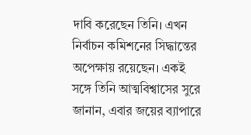দাবি করেছেন তিনি। এখন নির্বাচন কমিশনের সিদ্ধান্তের অপেক্ষায় রয়েছেন। একই সঙ্গে তিনি আত্মবিশ্বাসের সুরে জানান, এবার জয়ের ব্যাপারে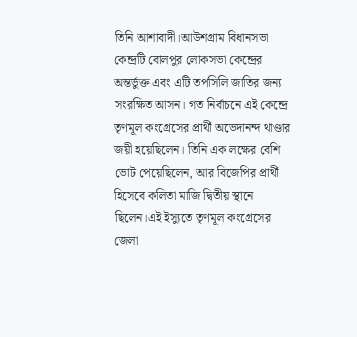তিনি আশাবাদী।আউশগ্রাম বিধানসভা কেন্দ্রটি বোলপুর লোকসভা কেন্দ্রের অন্তর্ভুক্ত এবং এটি তপসিলি জাতির জন্য সংরক্ষিত আসন। গত নির্বাচনে এই কেন্দ্রে তৃণমূল কংগ্রেসের প্রার্থী অভেদানন্দ থাণ্ডার জয়ী হয়েছিলেন। তিনি এক লক্ষের বেশি ভোট পেয়েছিলেন, আর বিজেপির প্রার্থী হিসেবে কলিতা মাজি দ্বিতীয় স্থানে ছিলেন।এই ইস্যুতে তৃণমূল কংগ্রেসের জেলা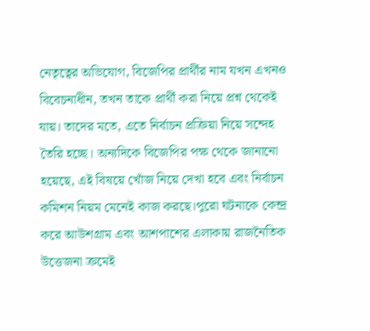নেতৃত্বের অভিযোগ, বিজেপির প্রার্থীর নাম যখন এখনও বিবেচনাধীন, তখন তাকে প্রার্থী করা নিয়ে প্রশ্ন থেকেই যায়। তাদের মতে, এতে নির্বাচন প্রক্রিয়া নিয়ে সন্দেহ তৈরি হচ্ছে। অন্যদিকে বিজেপির পক্ষ থেকে জানানো হয়েছে, এই বিষয়ে খোঁজ নিয়ে দেখা হবে এবং নির্বাচন কমিশন নিয়ম মেনেই কাজ করছে।পুরো ঘটনাকে কেন্দ্র করে আউশগ্রাম এবং আশপাশের এলাকায় রাজনৈতিক উত্তেজনা ক্রমেই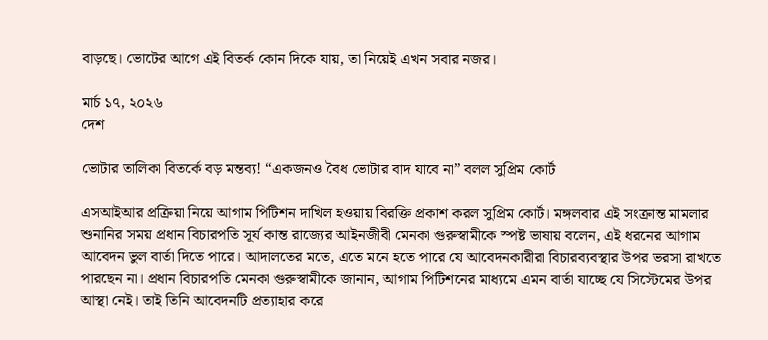বাড়ছে। ভোটের আগে এই বিতর্ক কোন দিকে যায়, তা নিয়েই এখন সবার নজর।

মার্চ ১৭, ২০২৬
দেশ

ভোটার তালিকা বিতর্কে বড় মন্তব্য! “একজনও বৈধ ভোটার বাদ যাবে না” বলল সুপ্রিম কোর্ট

এসআইআর প্রক্রিয়া নিয়ে আগাম পিটিশন দাখিল হওয়ায় বিরক্তি প্রকাশ করল সুপ্রিম কোর্ট। মঙ্গলবার এই সংক্রান্ত মামলার শুনানির সময় প্রধান বিচারপতি সূর্য কান্ত রাজ্যের আইনজীবী মেনকা গুরুস্বামীকে স্পষ্ট ভাষায় বলেন, এই ধরনের আগাম আবেদন ভুল বার্তা দিতে পারে। আদালতের মতে, এতে মনে হতে পারে যে আবেদনকারীরা বিচারব্যবস্থার উপর ভরসা রাখতে পারছেন না। প্রধান বিচারপতি মেনকা গুরুস্বামীকে জানান, আগাম পিটিশনের মাধ্যমে এমন বার্তা যাচ্ছে যে সিস্টেমের উপর আস্থা নেই। তাই তিনি আবেদনটি প্রত্যাহার করে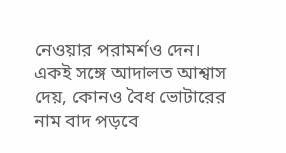নেওয়ার পরামর্শও দেন। একই সঙ্গে আদালত আশ্বাস দেয়, কোনও বৈধ ভোটারের নাম বাদ পড়বে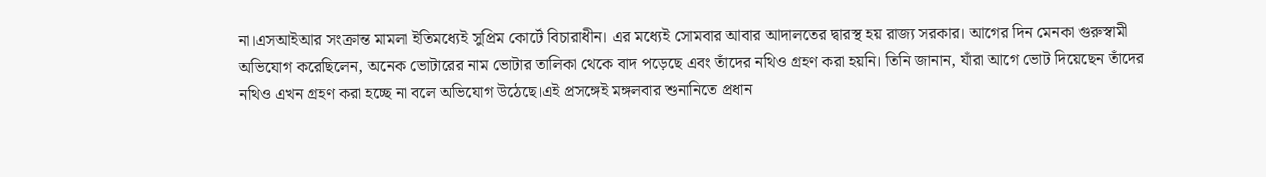না।এসআইআর সংক্রান্ত মামলা ইতিমধ্যেই সুপ্রিম কোর্টে বিচারাধীন। এর মধ্যেই সোমবার আবার আদালতের দ্বারস্থ হয় রাজ্য সরকার। আগের দিন মেনকা গুরুস্বামী অভিযোগ করেছিলেন, অনেক ভোটারের নাম ভোটার তালিকা থেকে বাদ পড়েছে এবং তাঁদের নথিও গ্রহণ করা হয়নি। তিনি জানান, যাঁরা আগে ভোট দিয়েছেন তাঁদের নথিও এখন গ্রহণ করা হচ্ছে না বলে অভিযোগ উঠেছে।এই প্রসঙ্গেই মঙ্গলবার শুনানিতে প্রধান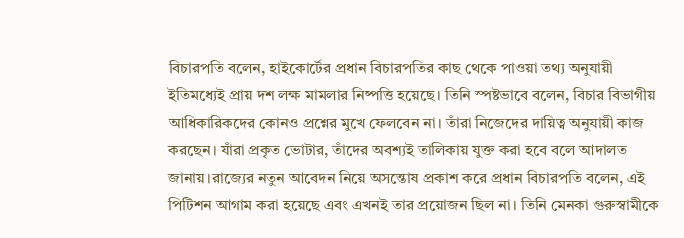বিচারপতি বলেন, হাইকোর্টের প্রধান বিচারপতির কাছ থেকে পাওয়া তথ্য অনুযায়ী ইতিমধ্যেই প্রায় দশ লক্ষ মামলার নিষ্পত্তি হয়েছে। তিনি স্পষ্টভাবে বলেন, বিচার বিভাগীয় আধিকারিকদের কোনও প্রশ্নের মুখে ফেলবেন না। তাঁরা নিজেদের দায়িত্ব অনুযায়ী কাজ করছেন। যাঁরা প্রকৃত ভোটার, তাঁদের অবশ্যই তালিকায় যুক্ত করা হবে বলে আদালত জানায়।রাজ্যের নতুন আবেদন নিয়ে অসন্তোষ প্রকাশ করে প্রধান বিচারপতি বলেন, এই পিটিশন আগাম করা হয়েছে এবং এখনই তার প্রয়োজন ছিল না। তিনি মেনকা গুরুস্বামীকে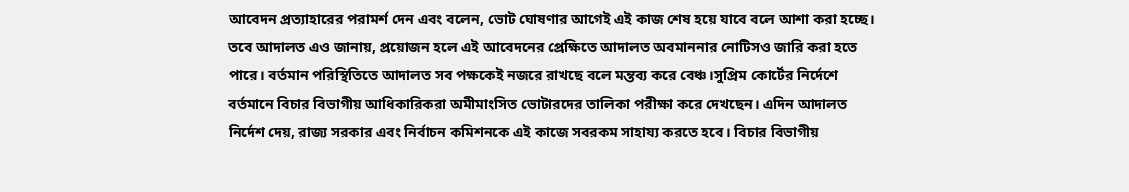আবেদন প্রত্যাহারের পরামর্শ দেন এবং বলেন, ভোট ঘোষণার আগেই এই কাজ শেষ হয়ে যাবে বলে আশা করা হচ্ছে। তবে আদালত এও জানায়, প্রয়োজন হলে এই আবেদনের প্রেক্ষিতে আদালত অবমাননার নোটিসও জারি করা হতে পারে। বর্তমান পরিস্থিতিতে আদালত সব পক্ষকেই নজরে রাখছে বলে মন্তব্য করে বেঞ্চ।সুপ্রিম কোর্টের নির্দেশে বর্তমানে বিচার বিভাগীয় আধিকারিকরা অমীমাংসিত ভোটারদের তালিকা পরীক্ষা করে দেখছেন। এদিন আদালত নির্দেশ দেয়, রাজ্য সরকার এবং নির্বাচন কমিশনকে এই কাজে সবরকম সাহায্য করতে হবে। বিচার বিভাগীয়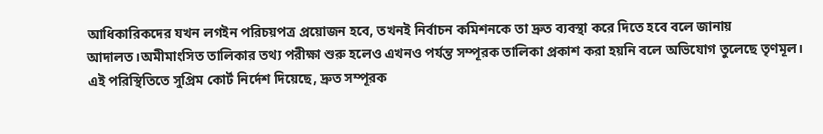আধিকারিকদের যখন লগইন পরিচয়পত্র প্রয়োজন হবে, তখনই নির্বাচন কমিশনকে তা দ্রুত ব্যবস্থা করে দিতে হবে বলে জানায় আদালত।অমীমাংসিত তালিকার তথ্য পরীক্ষা শুরু হলেও এখনও পর্যন্ত সম্পূরক তালিকা প্রকাশ করা হয়নি বলে অভিযোগ তুলেছে তৃণমূল। এই পরিস্থিতিতে সুপ্রিম কোর্ট নির্দেশ দিয়েছে, দ্রুত সম্পূরক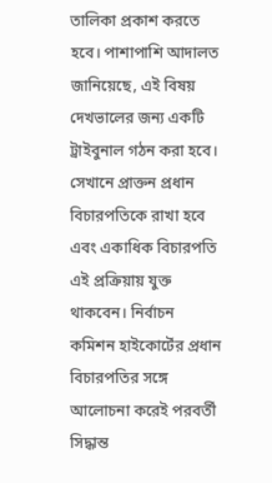তালিকা প্রকাশ করতে হবে। পাশাপাশি আদালত জানিয়েছে, এই বিষয় দেখভালের জন্য একটি ট্রাইবুনাল গঠন করা হবে। সেখানে প্রাক্তন প্রধান বিচারপতিকে রাখা হবে এবং একাধিক বিচারপতি এই প্রক্রিয়ায় যুক্ত থাকবেন। নির্বাচন কমিশন হাইকোর্টের প্রধান বিচারপতির সঙ্গে আলোচনা করেই পরবর্তী সিদ্ধান্ত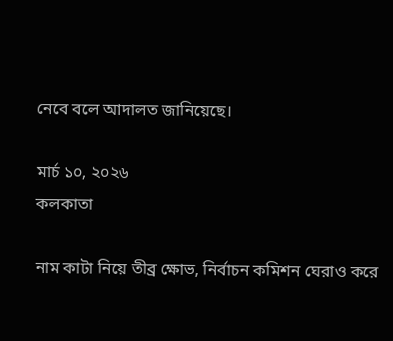নেবে বলে আদালত জানিয়েছে।

মার্চ ১০, ২০২৬
কলকাতা

নাম কাটা নিয়ে তীব্র ক্ষোভ, নির্বাচন কমিশন ঘেরাও করে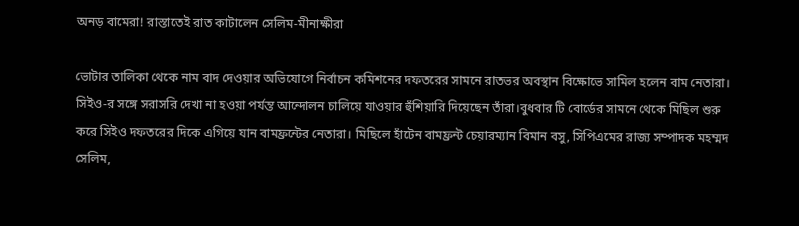অনড় বামেরা! রাস্তাতেই রাত কাটালেন সেলিম-মীনাক্ষীরা

ভোটার তালিকা থেকে নাম বাদ দেওয়ার অভিযোগে নির্বাচন কমিশনের দফতরের সামনে রাতভর অবস্থান বিক্ষোভে সামিল হলেন বাম নেতারা। সিইও-র সঙ্গে সরাসরি দেখা না হওয়া পর্যন্ত আন্দোলন চালিয়ে যাওয়ার হুঁশিয়ারি দিয়েছেন তাঁরা।বুধবার টি বোর্ডের সামনে থেকে মিছিল শুরু করে সিইও দফতরের দিকে এগিয়ে যান বামফ্রন্টের নেতারা। মিছিলে হাঁটেন বামফ্রন্ট চেয়ারম্যান বিমান বসু, সিপিএমের রাজ্য সম্পাদক মহম্মদ সেলিম,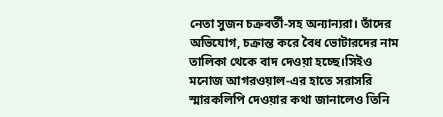নেতা সুজন চক্রবর্তী-সহ অন্যান্যরা। তাঁদের অভিযোগ, চক্রান্ত করে বৈধ ভোটারদের নাম তালিকা থেকে বাদ দেওয়া হচ্ছে।সিইও মনোজ আগরওয়াল-এর হাতে সরাসরি স্মারকলিপি দেওয়ার কথা জানালেও তিনি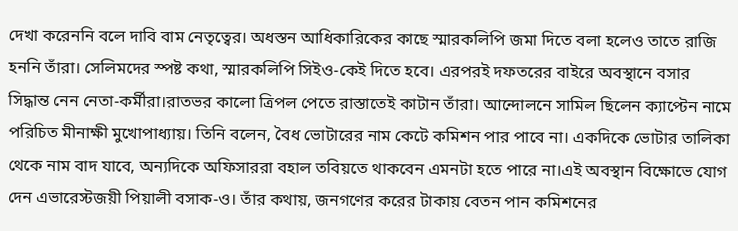দেখা করেননি বলে দাবি বাম নেতৃত্বের। অধস্তন আধিকারিকের কাছে স্মারকলিপি জমা দিতে বলা হলেও তাতে রাজি হননি তাঁরা। সেলিমদের স্পষ্ট কথা, স্মারকলিপি সিইও-কেই দিতে হবে। এরপরই দফতরের বাইরে অবস্থানে বসার সিদ্ধান্ত নেন নেতা-কর্মীরা।রাতভর কালো ত্রিপল পেতে রাস্তাতেই কাটান তাঁরা। আন্দোলনে সামিল ছিলেন ক্যাপ্টেন নামে পরিচিত মীনাক্ষী মুখোপাধ্যায়। তিনি বলেন, বৈধ ভোটারের নাম কেটে কমিশন পার পাবে না। একদিকে ভোটার তালিকা থেকে নাম বাদ যাবে, অন্যদিকে অফিসাররা বহাল তবিয়তে থাকবেন এমনটা হতে পারে না।এই অবস্থান বিক্ষোভে যোগ দেন এভারেস্টজয়ী পিয়ালী বসাক-ও। তাঁর কথায়, জনগণের করের টাকায় বেতন পান কমিশনের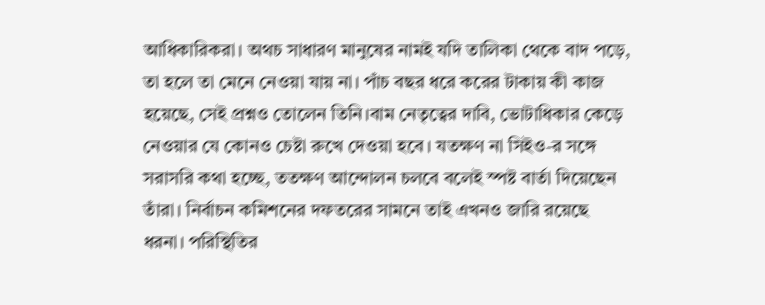আধিকারিকরা। অথচ সাধারণ মানুষের নামই যদি তালিকা থেকে বাদ পড়ে, তা হলে তা মেনে নেওয়া যায় না। পাঁচ বছর ধরে করের টাকায় কী কাজ হয়েছে, সেই প্রশ্নও তোলেন তিনি।বাম নেতৃত্বের দাবি, ভোটাধিকার কেড়ে নেওয়ার যে কোনও চেষ্টা রুখে দেওয়া হবে। যতক্ষণ না সিইও-র সঙ্গে সরাসরি কথা হচ্ছে, ততক্ষণ আন্দোলন চলবে বলেই স্পষ্ট বার্তা দিয়েছেন তাঁরা। নির্বাচন কমিশনের দফতরের সামনে তাই এখনও জারি রয়েছে ধরনা। পরিস্থিতির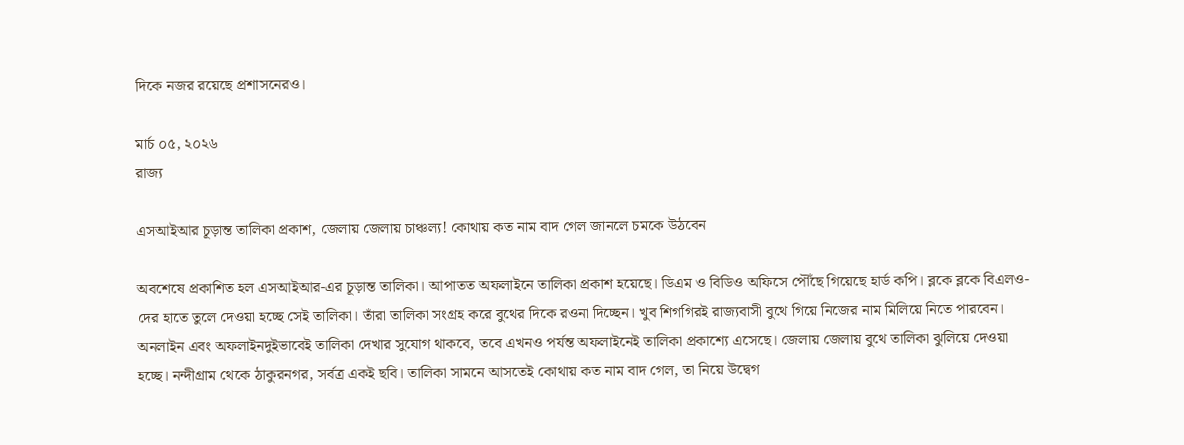দিকে নজর রয়েছে প্রশাসনেরও।

মার্চ ০৫, ২০২৬
রাজ্য

এসআইআর চূড়ান্ত তালিকা প্রকাশ, জেলায় জেলায় চাঞ্চল্য! কোথায় কত নাম বাদ গেল জানলে চমকে উঠবেন

অবশেষে প্রকাশিত হল এসআইআর-এর চূড়ান্ত তালিকা। আপাতত অফলাইনে তালিকা প্রকাশ হয়েছে। ডিএম ও বিডিও অফিসে পৌঁছে গিয়েছে হার্ড কপি। ব্লকে ব্লকে বিএলও-দের হাতে তুলে দেওয়া হচ্ছে সেই তালিকা। তাঁরা তালিকা সংগ্রহ করে বুথের দিকে রওনা দিচ্ছেন। খুব শিগগিরই রাজ্যবাসী বুথে গিয়ে নিজের নাম মিলিয়ে নিতে পারবেন। অনলাইন এবং অফলাইনদুইভাবেই তালিকা দেখার সুযোগ থাকবে, তবে এখনও পর্যন্ত অফলাইনেই তালিকা প্রকাশ্যে এসেছে। জেলায় জেলায় বুথে তালিকা ঝুলিয়ে দেওয়া হচ্ছে। নন্দীগ্রাম থেকে ঠাকুরনগর, সর্বত্র একই ছবি। তালিকা সামনে আসতেই কোথায় কত নাম বাদ গেল, তা নিয়ে উদ্বেগ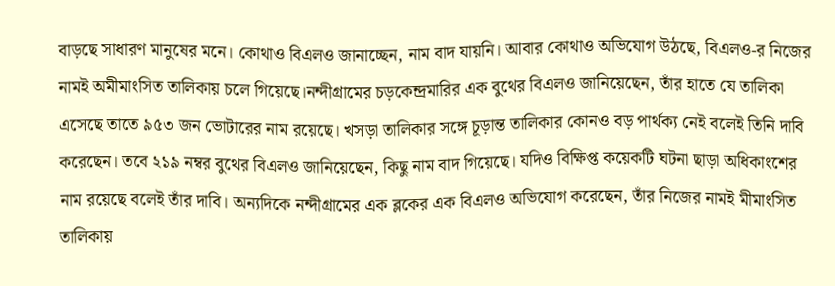বাড়ছে সাধারণ মানুষের মনে। কোথাও বিএলও জানাচ্ছেন, নাম বাদ যায়নি। আবার কোথাও অভিযোগ উঠছে, বিএলও-র নিজের নামই অমীমাংসিত তালিকায় চলে গিয়েছে।নন্দীগ্রামের চড়কেন্দ্রমারির এক বুথের বিএলও জানিয়েছেন, তাঁর হাতে যে তালিকা এসেছে তাতে ৯৫৩ জন ভোটারের নাম রয়েছে। খসড়া তালিকার সঙ্গে চূড়ান্ত তালিকার কোনও বড় পার্থক্য নেই বলেই তিনি দাবি করেছেন। তবে ২১৯ নম্বর বুথের বিএলও জানিয়েছেন, কিছু নাম বাদ গিয়েছে। যদিও বিক্ষিপ্ত কয়েকটি ঘটনা ছাড়া অধিকাংশের নাম রয়েছে বলেই তাঁর দাবি। অন্যদিকে নন্দীগ্রামের এক ব্লকের এক বিএলও অভিযোগ করেছেন, তাঁর নিজের নামই মীমাংসিত তালিকায়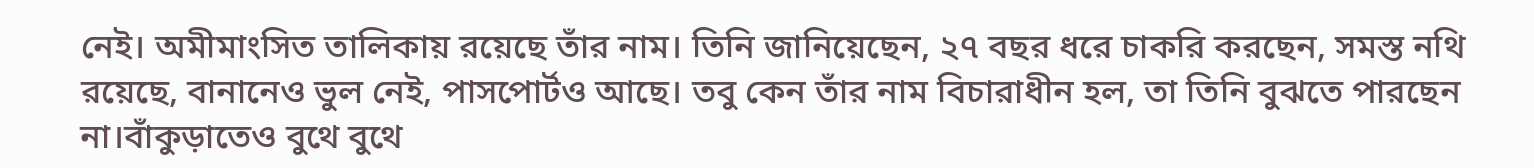নেই। অমীমাংসিত তালিকায় রয়েছে তাঁর নাম। তিনি জানিয়েছেন, ২৭ বছর ধরে চাকরি করছেন, সমস্ত নথি রয়েছে, বানানেও ভুল নেই, পাসপোর্টও আছে। তবু কেন তাঁর নাম বিচারাধীন হল, তা তিনি বুঝতে পারছেন না।বাঁকুড়াতেও বুথে বুথে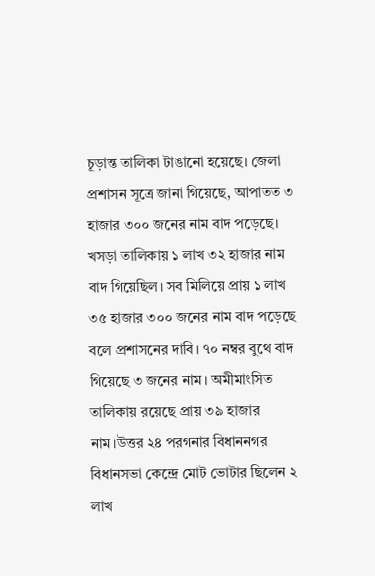চূড়ান্ত তালিকা টাঙানো হয়েছে। জেলা প্রশাসন সূত্রে জানা গিয়েছে, আপাতত ৩ হাজার ৩০০ জনের নাম বাদ পড়েছে। খসড়া তালিকায় ১ লাখ ৩২ হাজার নাম বাদ গিয়েছিল। সব মিলিয়ে প্রায় ১ লাখ ৩৫ হাজার ৩০০ জনের নাম বাদ পড়েছে বলে প্রশাসনের দাবি। ৭০ নম্বর বুথে বাদ গিয়েছে ৩ জনের নাম। অমীমাংসিত তালিকায় রয়েছে প্রায় ৩৯ হাজার নাম।উত্তর ২৪ পরগনার বিধাননগর বিধানসভা কেন্দ্রে মোট ভোটার ছিলেন ২ লাখ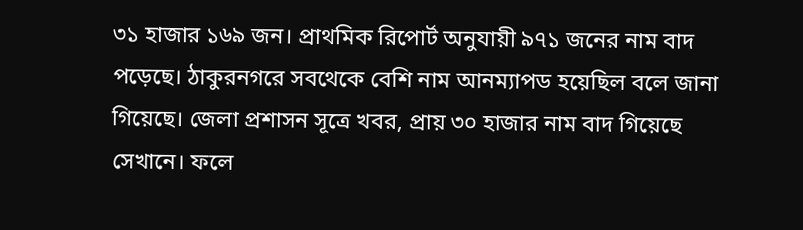৩১ হাজার ১৬৯ জন। প্রাথমিক রিপোর্ট অনুযায়ী ৯৭১ জনের নাম বাদ পড়েছে। ঠাকুরনগরে সবথেকে বেশি নাম আনম্যাপড হয়েছিল বলে জানা গিয়েছে। জেলা প্রশাসন সূত্রে খবর, প্রায় ৩০ হাজার নাম বাদ গিয়েছে সেখানে। ফলে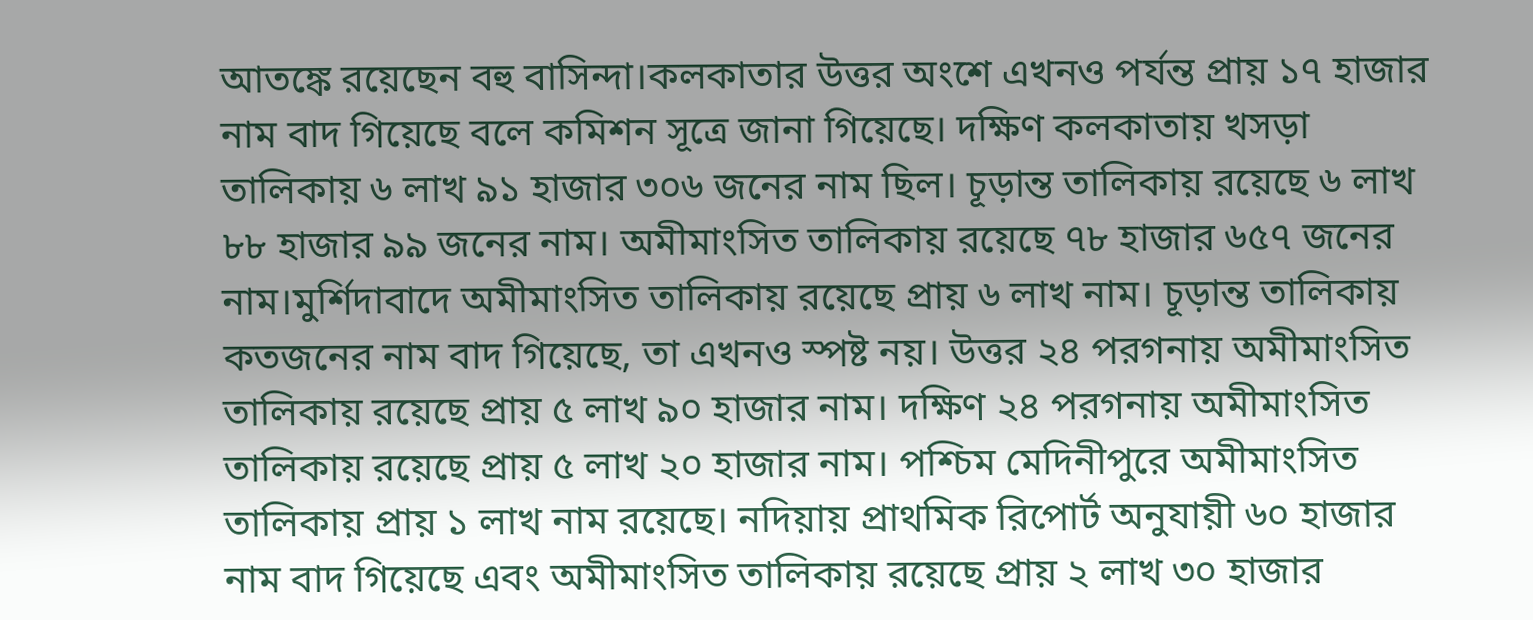আতঙ্কে রয়েছেন বহু বাসিন্দা।কলকাতার উত্তর অংশে এখনও পর্যন্ত প্রায় ১৭ হাজার নাম বাদ গিয়েছে বলে কমিশন সূত্রে জানা গিয়েছে। দক্ষিণ কলকাতায় খসড়া তালিকায় ৬ লাখ ৯১ হাজার ৩০৬ জনের নাম ছিল। চূড়ান্ত তালিকায় রয়েছে ৬ লাখ ৮৮ হাজার ৯৯ জনের নাম। অমীমাংসিত তালিকায় রয়েছে ৭৮ হাজার ৬৫৭ জনের নাম।মুর্শিদাবাদে অমীমাংসিত তালিকায় রয়েছে প্রায় ৬ লাখ নাম। চূড়ান্ত তালিকায় কতজনের নাম বাদ গিয়েছে, তা এখনও স্পষ্ট নয়। উত্তর ২৪ পরগনায় অমীমাংসিত তালিকায় রয়েছে প্রায় ৫ লাখ ৯০ হাজার নাম। দক্ষিণ ২৪ পরগনায় অমীমাংসিত তালিকায় রয়েছে প্রায় ৫ লাখ ২০ হাজার নাম। পশ্চিম মেদিনীপুরে অমীমাংসিত তালিকায় প্রায় ১ লাখ নাম রয়েছে। নদিয়ায় প্রাথমিক রিপোর্ট অনুযায়ী ৬০ হাজার নাম বাদ গিয়েছে এবং অমীমাংসিত তালিকায় রয়েছে প্রায় ২ লাখ ৩০ হাজার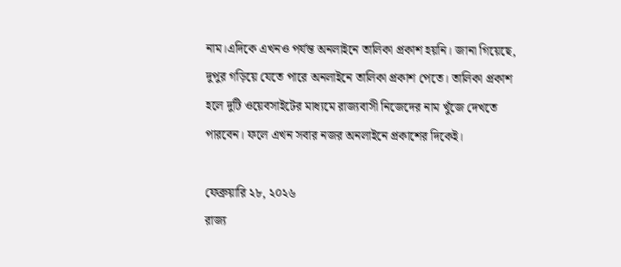নাম।এদিকে এখনও পর্যন্ত অনলাইনে তালিকা প্রকাশ হয়নি। জানা গিয়েছে, দুপুর গড়িয়ে যেতে পারে অনলাইনে তালিকা প্রকাশ পেতে। তালিকা প্রকাশ হলে দুটি ওয়েবসাইটের মাধ্যমে রাজ্যবাসী নিজেদের নাম খুঁজে দেখতে পারবেন। ফলে এখন সবার নজর অনলাইনে প্রকাশের দিকেই।

ফেব্রুয়ারি ২৮, ২০২৬
রাজ্য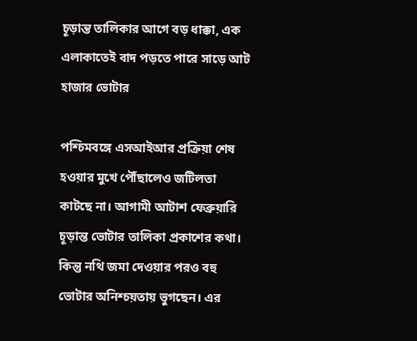চূড়ান্ত তালিকার আগে বড় ধাক্কা, এক এলাকাতেই বাদ পড়তে পারে সাড়ে আট হাজার ভোটার

পশ্চিমবঙ্গে এসআইআর প্রক্রিয়া শেষ হওয়ার মুখে পৌঁছালেও জটিলতা কাটছে না। আগামী আটাশ ফেব্রুয়ারি চূড়ান্ত ভোটার তালিকা প্রকাশের কথা। কিন্তু নথি জমা দেওয়ার পরও বহু ভোটার অনিশ্চয়তায় ভুগছেন। এর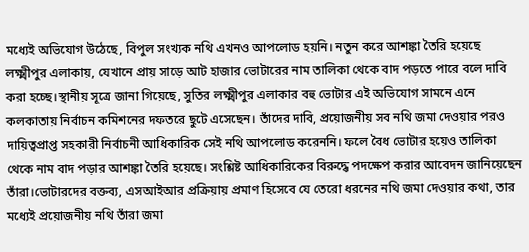মধ্যেই অভিযোগ উঠেছে, বিপুল সংখ্যক নথি এখনও আপলোড হয়নি। নতুন করে আশঙ্কা তৈরি হয়েছে লক্ষ্মীপুর এলাকায়, যেখানে প্রায় সাড়ে আট হাজার ভোটারের নাম তালিকা থেকে বাদ পড়তে পারে বলে দাবি করা হচ্ছে।স্থানীয় সূত্রে জানা গিয়েছে, সুতির লক্ষ্মীপুর এলাকার বহু ভোটার এই অভিযোগ সামনে এনে কলকাতায় নির্বাচন কমিশনের দফতরে ছুটে এসেছেন। তাঁদের দাবি, প্রয়োজনীয় সব নথি জমা দেওয়ার পরও দায়িত্বপ্রাপ্ত সহকারী নির্বাচনী আধিকারিক সেই নথি আপলোড করেননি। ফলে বৈধ ভোটার হয়েও তালিকা থেকে নাম বাদ পড়ার আশঙ্কা তৈরি হয়েছে। সংশ্লিষ্ট আধিকারিকের বিরুদ্ধে পদক্ষেপ করার আবেদন জানিয়েছেন তাঁরা।ভোটারদের বক্তব্য, এসআইআর প্রক্রিয়ায় প্রমাণ হিসেবে যে তেরো ধরনের নথি জমা দেওয়ার কথা, তার মধ্যেই প্রয়োজনীয় নথি তাঁরা জমা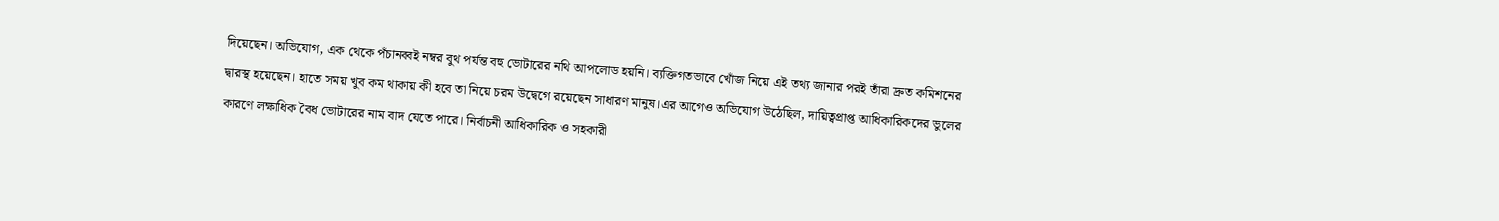দিয়েছেন। অভিযোগ, এক থেকে পঁচানব্বই নম্বর বুথ পর্যন্ত বহু ভোটারের নথি আপলোড হয়নি। ব্যক্তিগতভাবে খোঁজ নিয়ে এই তথ্য জানার পরই তাঁরা দ্রুত কমিশনের দ্বারস্থ হয়েছেন। হাতে সময় খুব কম থাকায় কী হবে তা নিয়ে চরম উদ্বেগে রয়েছেন সাধারণ মানুষ।এর আগেও অভিযোগ উঠেছিল, দায়িত্বপ্রাপ্ত আধিকারিকদের ভুলের কারণে লক্ষাধিক বৈধ ভোটারের নাম বাদ যেতে পারে। নির্বাচনী আধিকারিক ও সহকারী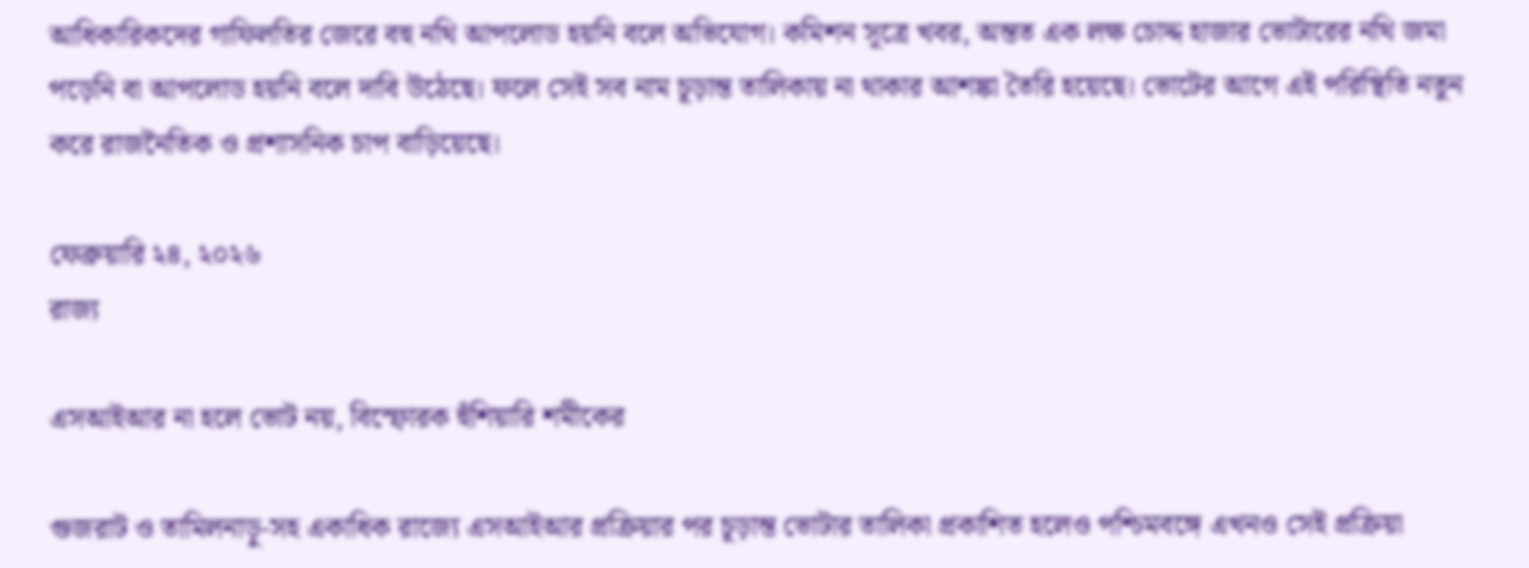আধিকারিকদের গাফিলতির জেরে বহু নথি আপলোড হয়নি বলে অভিযোগ। কমিশন সূত্রে খবর, অন্তত এক লক্ষ চোদ্দ হাজার ভোটারের নথি জমা পড়েনি বা আপলোড হয়নি বলে দাবি উঠেছে। ফলে সেই সব নাম চূড়ান্ত তালিকায় না থাকার আশঙ্কা তৈরি হয়েছে। ভোটের আগে এই পরিস্থিতি নতুন করে রাজনৈতিক ও প্রশাসনিক চাপ বাড়িয়েছে।

ফেব্রুয়ারি ২৪, ২০২৬
রাজ্য

এসআইআর না হলে ভোট নয়, বিস্ফোরক হুঁশিয়ারি শমীকের

গুজরাট ও তামিলনাড়ু-সহ একাধিক রাজ্যে এসআইআর প্রক্রিয়ার পর চূড়ান্ত ভোটার তালিকা প্রকাশিত হলেও পশ্চিমবঙ্গে এখনও সেই প্রক্রিয়া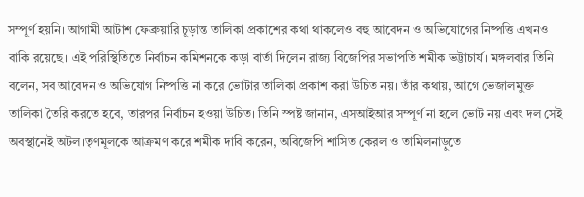সম্পূর্ণ হয়নি। আগামী আটাশ ফেব্রুয়ারি চূড়ান্ত তালিকা প্রকাশের কথা থাকলেও বহু আবেদন ও অভিযোগের নিষ্পত্তি এখনও বাকি রয়েছে। এই পরিস্থিতিতে নির্বাচন কমিশনকে কড়া বার্তা দিলেন রাজ্য বিজেপির সভাপতি শমীক ভট্টাচার্য। মঙ্গলবার তিনি বলেন, সব আবেদন ও অভিযোগ নিষ্পত্তি না করে ভোটার তালিকা প্রকাশ করা উচিত নয়। তাঁর কথায়, আগে ভেজালমুক্ত তালিকা তৈরি করতে হবে, তারপর নির্বাচন হওয়া উচিত। তিনি স্পষ্ট জানান, এসআইআর সম্পূর্ণ না হলে ভোট নয় এবং দল সেই অবস্থানেই অটল।তৃণমূলকে আক্রমণ করে শমীক দাবি করেন, অবিজেপি শাসিত কেরল ও তামিলনাড়ুতে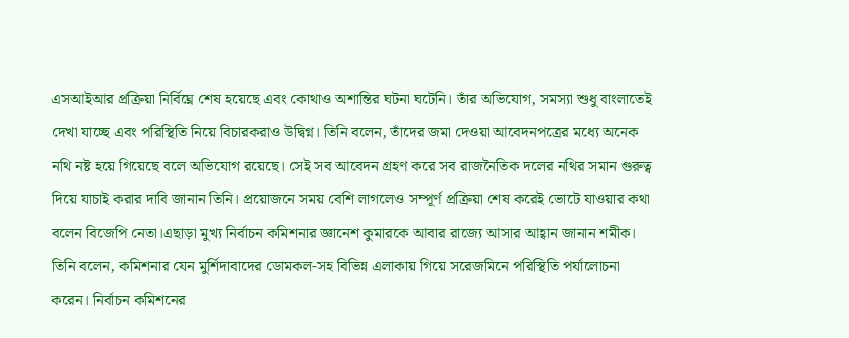এসআইআর প্রক্রিয়া নির্বিঘ্নে শেষ হয়েছে এবং কোথাও অশান্তির ঘটনা ঘটেনি। তাঁর অভিযোগ, সমস্যা শুধু বাংলাতেই দেখা যাচ্ছে এবং পরিস্থিতি নিয়ে বিচারকরাও উদ্বিগ্ন। তিনি বলেন, তাঁদের জমা দেওয়া আবেদনপত্রের মধ্যে অনেক নথি নষ্ট হয়ে গিয়েছে বলে অভিযোগ রয়েছে। সেই সব আবেদন গ্রহণ করে সব রাজনৈতিক দলের নথির সমান গুরুত্ব দিয়ে যাচাই করার দাবি জানান তিনি। প্রয়োজনে সময় বেশি লাগলেও সম্পূর্ণ প্রক্রিয়া শেষ করেই ভোটে যাওয়ার কথা বলেন বিজেপি নেতা।এছাড়া মুখ্য নির্বাচন কমিশনার জ্ঞানেশ কুমারকে আবার রাজ্যে আসার আহ্বান জানান শমীক। তিনি বলেন, কমিশনার যেন মুর্শিদাবাদের ডোমকল-সহ বিভিন্ন এলাকায় গিয়ে সরেজমিনে পরিস্থিতি পর্যালোচনা করেন। নির্বাচন কমিশনের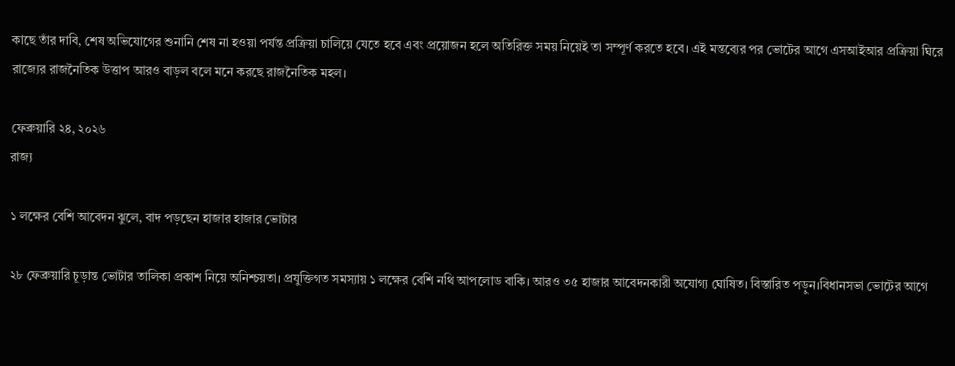কাছে তাঁর দাবি, শেষ অভিযোগের শুনানি শেষ না হওয়া পর্যন্ত প্রক্রিয়া চালিয়ে যেতে হবে এবং প্রয়োজন হলে অতিরিক্ত সময় নিয়েই তা সম্পূর্ণ করতে হবে। এই মন্তব্যের পর ভোটের আগে এসআইআর প্রক্রিয়া ঘিরে রাজ্যের রাজনৈতিক উত্তাপ আরও বাড়ল বলে মনে করছে রাজনৈতিক মহল।

ফেব্রুয়ারি ২৪, ২০২৬
রাজ্য

১ লক্ষের বেশি আবেদন ঝুলে, বাদ পড়ছেন হাজার হাজার ভোটার

২৮ ফেব্রুয়ারি চূড়ান্ত ভোটার তালিকা প্রকাশ নিয়ে অনিশ্চয়তা। প্রযুক্তিগত সমস্যায় ১ লক্ষের বেশি নথি আপলোড বাকি। আরও ৩৫ হাজার আবেদনকারী অযোগ্য ঘোষিত। বিস্তারিত পড়ুন।বিধানসভা ভোটের আগে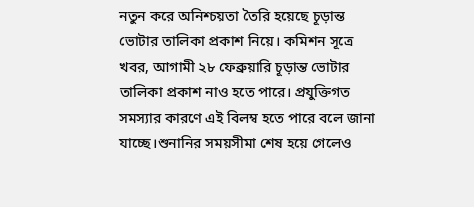নতুন করে অনিশ্চয়তা তৈরি হয়েছে চূড়ান্ত ভোটার তালিকা প্রকাশ নিয়ে। কমিশন সূত্রে খবর, আগামী ২৮ ফেব্রুয়ারি চূড়ান্ত ভোটার তালিকা প্রকাশ নাও হতে পারে। প্রযুক্তিগত সমস্যার কারণে এই বিলম্ব হতে পারে বলে জানা যাচ্ছে।শুনানির সময়সীমা শেষ হয়ে গেলেও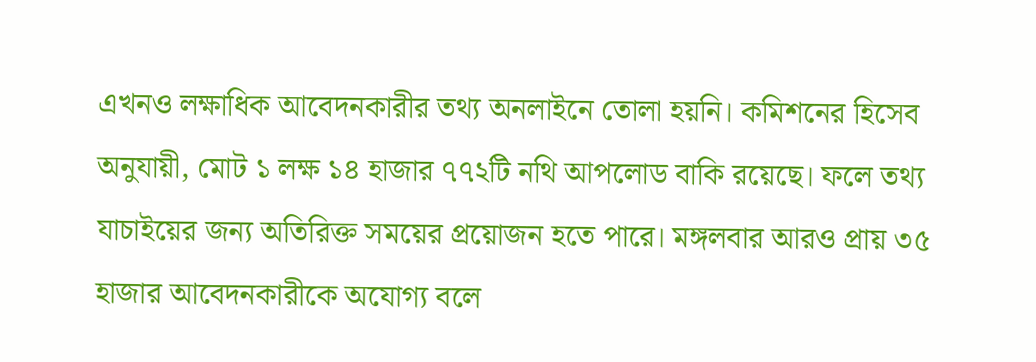এখনও লক্ষাধিক আবেদনকারীর তথ্য অনলাইনে তোলা হয়নি। কমিশনের হিসেব অনুযায়ী, মোট ১ লক্ষ ১৪ হাজার ৭৭২টি নথি আপলোড বাকি রয়েছে। ফলে তথ্য যাচাইয়ের জন্য অতিরিক্ত সময়ের প্রয়োজন হতে পারে। মঙ্গলবার আরও প্রায় ৩৫ হাজার আবেদনকারীকে অযোগ্য বলে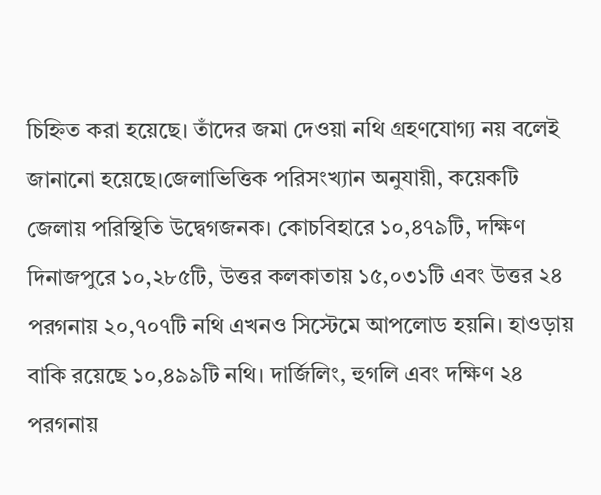চিহ্নিত করা হয়েছে। তাঁদের জমা দেওয়া নথি গ্রহণযোগ্য নয় বলেই জানানো হয়েছে।জেলাভিত্তিক পরিসংখ্যান অনুযায়ী, কয়েকটি জেলায় পরিস্থিতি উদ্বেগজনক। কোচবিহারে ১০,৪৭৯টি, দক্ষিণ দিনাজপুরে ১০,২৮৫টি, উত্তর কলকাতায় ১৫,০৩১টি এবং উত্তর ২৪ পরগনায় ২০,৭০৭টি নথি এখনও সিস্টেমে আপলোড হয়নি। হাওড়ায় বাকি রয়েছে ১০,৪৯৯টি নথি। দার্জিলিং, হুগলি এবং দক্ষিণ ২৪ পরগনায়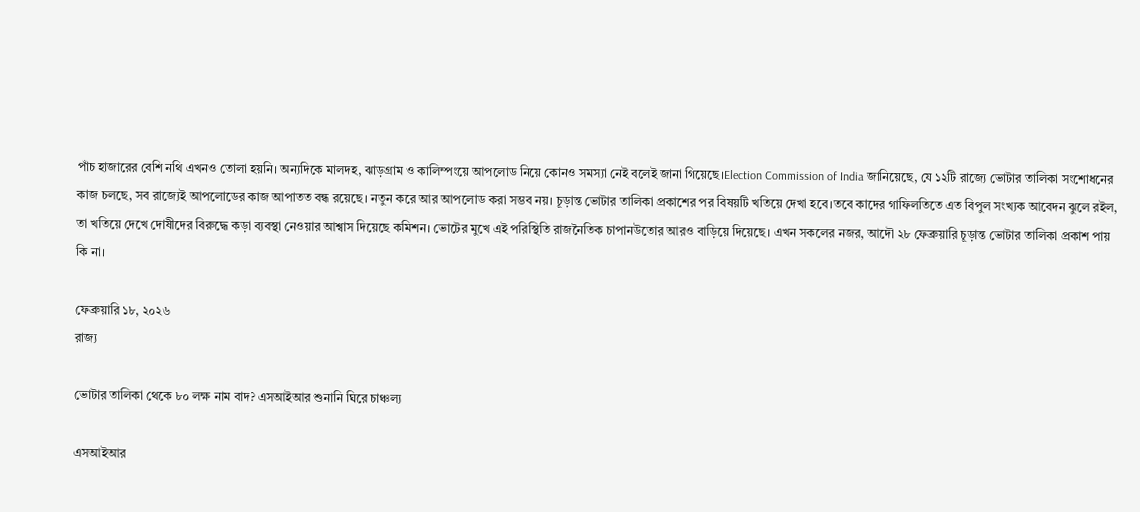পাঁচ হাজারের বেশি নথি এখনও তোলা হয়নি। অন্যদিকে মালদহ, ঝাড়গ্রাম ও কালিম্পংয়ে আপলোড নিয়ে কোনও সমস্যা নেই বলেই জানা গিয়েছে।Election Commission of India জানিয়েছে, যে ১২টি রাজ্যে ভোটার তালিকা সংশোধনের কাজ চলছে, সব রাজ্যেই আপলোডের কাজ আপাতত বন্ধ রয়েছে। নতুন করে আর আপলোড করা সম্ভব নয়। চূড়ান্ত ভোটার তালিকা প্রকাশের পর বিষয়টি খতিয়ে দেখা হবে।তবে কাদের গাফিলতিতে এত বিপুল সংখ্যক আবেদন ঝুলে রইল, তা খতিয়ে দেখে দোষীদের বিরুদ্ধে কড়া ব্যবস্থা নেওয়ার আশ্বাস দিয়েছে কমিশন। ভোটের মুখে এই পরিস্থিতি রাজনৈতিক চাপানউতোর আরও বাড়িয়ে দিয়েছে। এখন সকলের নজর, আদৌ ২৮ ফেব্রুয়ারি চূড়ান্ত ভোটার তালিকা প্রকাশ পায় কি না।

ফেব্রুয়ারি ১৮, ২০২৬
রাজ্য

ভোটার তালিকা থেকে ৮০ লক্ষ নাম বাদ? এসআইআর শুনানি ঘিরে চাঞ্চল্য

এসআইআর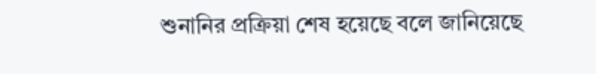শুনানির প্রক্রিয়া শেষ হয়েছে বলে জানিয়েছে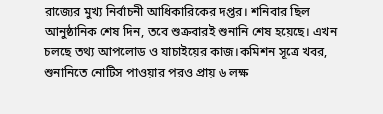রাজ্যের মুখ্য নির্বাচনী আধিকারিকের দপ্তর। শনিবার ছিল আনুষ্ঠানিক শেষ দিন, তবে শুক্রবারই শুনানি শেষ হয়েছে। এখন চলছে তথ্য আপলোড ও যাচাইয়ের কাজ।কমিশন সূত্রে খবর, শুনানিতে নোটিস পাওয়ার পরও প্রায় ৬ লক্ষ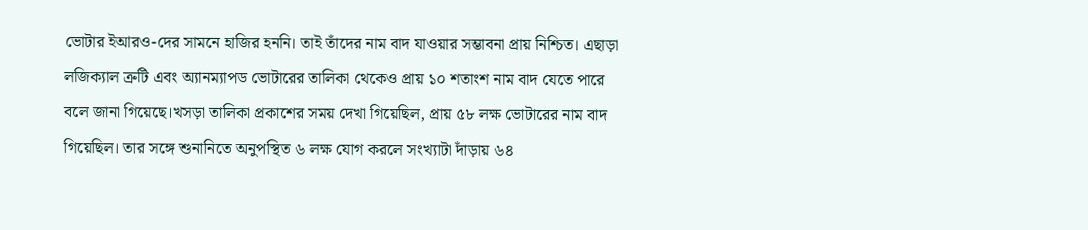ভোটার ইআরও-দের সামনে হাজির হননি। তাই তাঁদের নাম বাদ যাওয়ার সম্ভাবনা প্রায় নিশ্চিত। এছাড়া লজিক্যাল ত্রুটি এবং অ্যানম্যাপড ভোটারের তালিকা থেকেও প্রায় ১০ শতাংশ নাম বাদ যেতে পারে বলে জানা গিয়েছে।খসড়া তালিকা প্রকাশের সময় দেখা গিয়েছিল, প্রায় ৫৮ লক্ষ ভোটারের নাম বাদ গিয়েছিল। তার সঙ্গে শুনানিতে অনুপস্থিত ৬ লক্ষ যোগ করলে সংখ্যাটা দাঁড়ায় ৬৪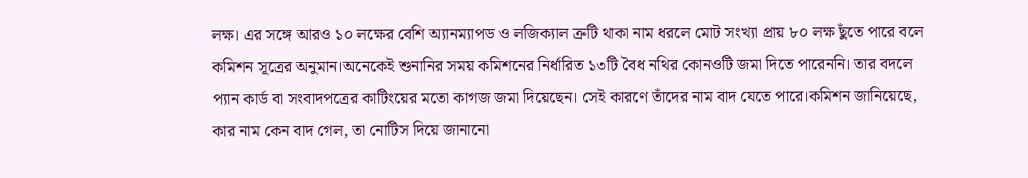লক্ষ। এর সঙ্গে আরও ১০ লক্ষের বেশি অ্যানম্যাপড ও লজিক্যাল ত্রুটি থাকা নাম ধরলে মোট সংখ্যা প্রায় ৮০ লক্ষ ছুঁতে পারে বলে কমিশন সূত্রের অনুমান।অনেকেই শুনানির সময় কমিশনের নির্ধারিত ১৩টি বৈধ নথির কোনওটি জমা দিতে পারেননি। তার বদলে প্যান কার্ড বা সংবাদপত্রের কাটিংয়ের মতো কাগজ জমা দিয়েছেন। সেই কারণে তাঁদের নাম বাদ যেতে পারে।কমিশন জানিয়েছে, কার নাম কেন বাদ গেল, তা নোটিস দিয়ে জানানো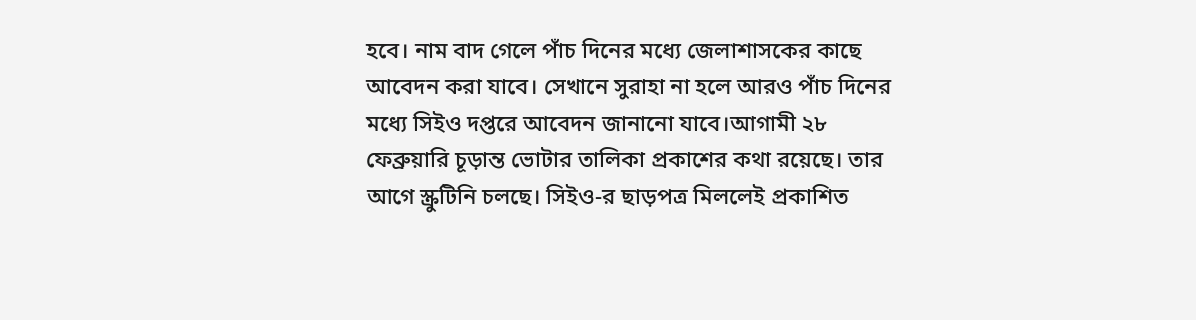হবে। নাম বাদ গেলে পাঁচ দিনের মধ্যে জেলাশাসকের কাছে আবেদন করা যাবে। সেখানে সুরাহা না হলে আরও পাঁচ দিনের মধ্যে সিইও দপ্তরে আবেদন জানানো যাবে।আগামী ২৮ ফেব্রুয়ারি চূড়ান্ত ভোটার তালিকা প্রকাশের কথা রয়েছে। তার আগে স্ক্রুটিনি চলছে। সিইও-র ছাড়পত্র মিললেই প্রকাশিত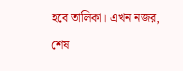হবে তালিকা। এখন নজর, শেষ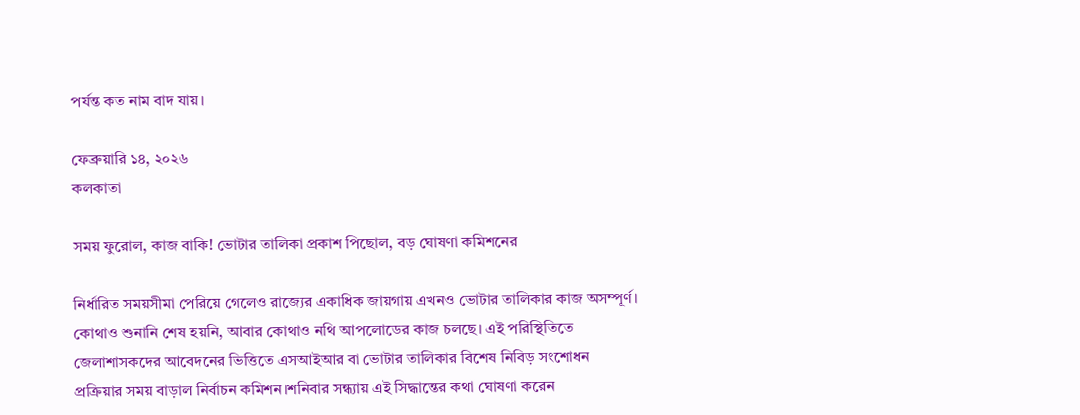পর্যন্ত কত নাম বাদ যায়।

ফেব্রুয়ারি ১৪, ২০২৬
কলকাতা

সময় ফুরোল, কাজ বাকি! ভোটার তালিকা প্রকাশ পিছোল, বড় ঘোষণা কমিশনের

নির্ধারিত সময়সীমা পেরিয়ে গেলেও রাজ্যের একাধিক জায়গায় এখনও ভোটার তালিকার কাজ অসম্পূর্ণ। কোথাও শুনানি শেষ হয়নি, আবার কোথাও নথি আপলোডের কাজ চলছে। এই পরিস্থিতিতে জেলাশাসকদের আবেদনের ভিত্তিতে এসআইআর বা ভোটার তালিকার বিশেষ নিবিড় সংশোধন প্রক্রিয়ার সময় বাড়াল নির্বাচন কমিশন।শনিবার সন্ধ্যায় এই সিদ্ধান্তের কথা ঘোষণা করেন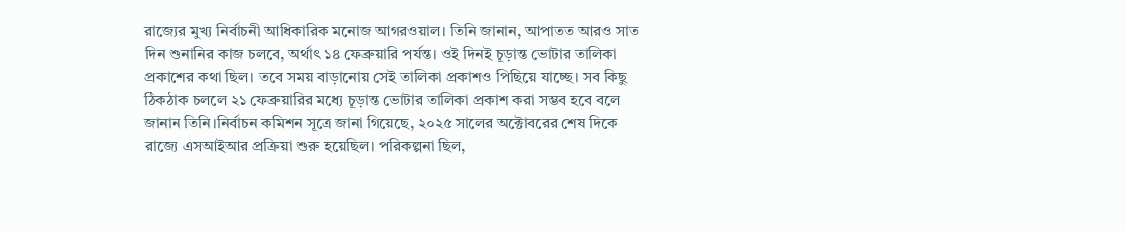রাজ্যের মুখ্য নির্বাচনী আধিকারিক মনোজ আগরওয়াল। তিনি জানান, আপাতত আরও সাত দিন শুনানির কাজ চলবে, অর্থাৎ ১৪ ফেব্রুয়ারি পর্যন্ত। ওই দিনই চূড়ান্ত ভোটার তালিকা প্রকাশের কথা ছিল। তবে সময় বাড়ানোয় সেই তালিকা প্রকাশও পিছিয়ে যাচ্ছে। সব কিছু ঠিকঠাক চললে ২১ ফেব্রুয়ারির মধ্যে চূড়ান্ত ভোটার তালিকা প্রকাশ করা সম্ভব হবে বলে জানান তিনি।নির্বাচন কমিশন সূত্রে জানা গিয়েছে, ২০২৫ সালের অক্টোবরের শেষ দিকে রাজ্যে এসআইআর প্রক্রিয়া শুরু হয়েছিল। পরিকল্পনা ছিল,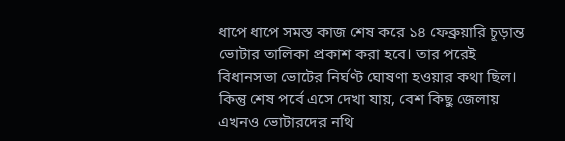ধাপে ধাপে সমস্ত কাজ শেষ করে ১৪ ফেব্রুয়ারি চূড়ান্ত ভোটার তালিকা প্রকাশ করা হবে। তার পরেই বিধানসভা ভোটের নির্ঘণ্ট ঘোষণা হওয়ার কথা ছিল। কিন্তু শেষ পর্বে এসে দেখা যায়, বেশ কিছু জেলায় এখনও ভোটারদের নথি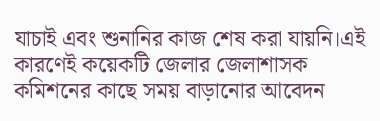যাচাই এবং শুনানির কাজ শেষ করা যায়নি।এই কারণেই কয়েকটি জেলার জেলাশাসক কমিশনের কাছে সময় বাড়ানোর আবেদন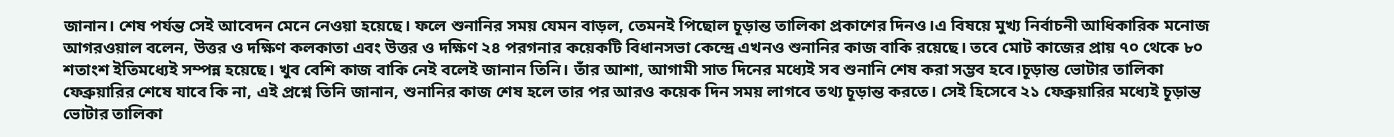জানান। শেষ পর্যন্ত সেই আবেদন মেনে নেওয়া হয়েছে। ফলে শুনানির সময় যেমন বাড়ল, তেমনই পিছোল চূড়ান্ত তালিকা প্রকাশের দিনও।এ বিষয়ে মুখ্য নির্বাচনী আধিকারিক মনোজ আগরওয়াল বলেন, উত্তর ও দক্ষিণ কলকাতা এবং উত্তর ও দক্ষিণ ২৪ পরগনার কয়েকটি বিধানসভা কেন্দ্রে এখনও শুনানির কাজ বাকি রয়েছে। তবে মোট কাজের প্রায় ৭০ থেকে ৮০ শতাংশ ইতিমধ্যেই সম্পন্ন হয়েছে। খুব বেশি কাজ বাকি নেই বলেই জানান তিনি। তাঁর আশা, আগামী সাত দিনের মধ্যেই সব শুনানি শেষ করা সম্ভব হবে।চূড়ান্ত ভোটার তালিকা ফেব্রুয়ারির শেষে যাবে কি না, এই প্রশ্নে তিনি জানান, শুনানির কাজ শেষ হলে তার পর আরও কয়েক দিন সময় লাগবে তথ্য চূড়ান্ত করতে। সেই হিসেবে ২১ ফেব্রুয়ারির মধ্যেই চূড়ান্ত ভোটার তালিকা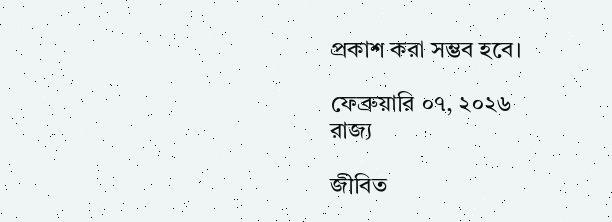প্রকাশ করা সম্ভব হবে।

ফেব্রুয়ারি ০৭, ২০২৬
রাজ্য

জীবিত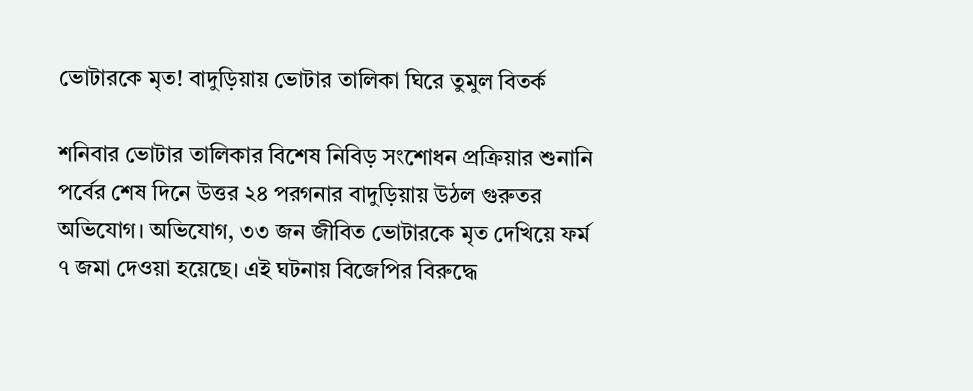ভোটারকে মৃত! বাদুড়িয়ায় ভোটার তালিকা ঘিরে তুমুল বিতর্ক

শনিবার ভোটার তালিকার বিশেষ নিবিড় সংশোধন প্রক্রিয়ার শুনানি পর্বের শেষ দিনে উত্তর ২৪ পরগনার বাদুড়িয়ায় উঠল গুরুতর অভিযোগ। অভিযোগ, ৩৩ জন জীবিত ভোটারকে মৃত দেখিয়ে ফর্ম ৭ জমা দেওয়া হয়েছে। এই ঘটনায় বিজেপির বিরুদ্ধে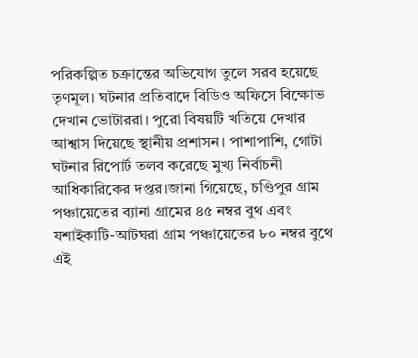পরিকল্পিত চক্রান্তের অভিযোগ তুলে সরব হয়েছে তৃণমূল। ঘটনার প্রতিবাদে বিডিও অফিসে বিক্ষোভ দেখান ভোটাররা। পুরো বিষয়টি খতিয়ে দেখার আশ্বাস দিয়েছে স্থানীয় প্রশাসন। পাশাপাশি, গোটা ঘটনার রিপোর্ট তলব করেছে মুখ্য নির্বাচনী আধিকারিকের দপ্তর।জানা গিয়েছে, চণ্ডিপুর গ্রাম পঞ্চায়েতের ব্যানা গ্রামের ৪৫ নম্বর বুথ এবং যশাইকাটি-আটঘরা গ্রাম পঞ্চায়েতের ৮০ নম্বর বুথে এই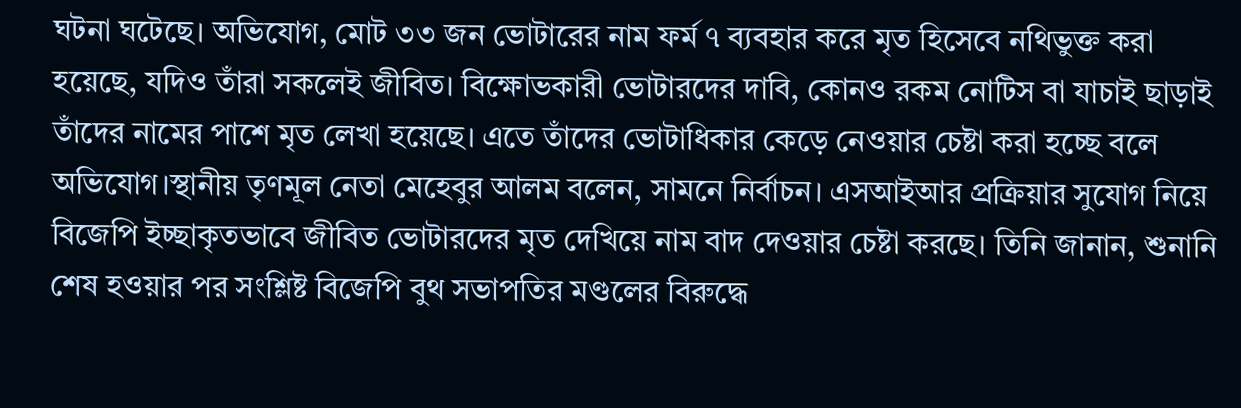ঘটনা ঘটেছে। অভিযোগ, মোট ৩৩ জন ভোটারের নাম ফর্ম ৭ ব্যবহার করে মৃত হিসেবে নথিভুক্ত করা হয়েছে, যদিও তাঁরা সকলেই জীবিত। বিক্ষোভকারী ভোটারদের দাবি, কোনও রকম নোটিস বা যাচাই ছাড়াই তাঁদের নামের পাশে মৃত লেখা হয়েছে। এতে তাঁদের ভোটাধিকার কেড়ে নেওয়ার চেষ্টা করা হচ্ছে বলে অভিযোগ।স্থানীয় তৃণমূল নেতা মেহেবুর আলম বলেন, সামনে নির্বাচন। এসআইআর প্রক্রিয়ার সুযোগ নিয়ে বিজেপি ইচ্ছাকৃতভাবে জীবিত ভোটারদের মৃত দেখিয়ে নাম বাদ দেওয়ার চেষ্টা করছে। তিনি জানান, শুনানি শেষ হওয়ার পর সংশ্লিষ্ট বিজেপি বুথ সভাপতির মণ্ডলের বিরুদ্ধে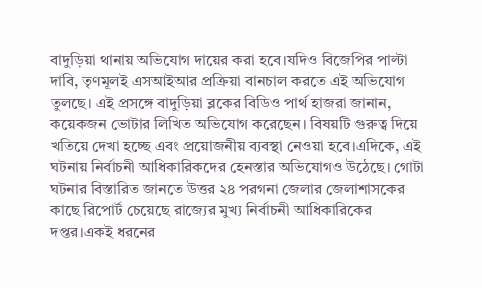বাদুড়িয়া থানায় অভিযোগ দায়ের করা হবে।যদিও বিজেপির পাল্টা দাবি, তৃণমূলই এসআইআর প্রক্রিয়া বানচাল করতে এই অভিযোগ তুলছে। এই প্রসঙ্গে বাদুড়িয়া ব্লকের বিডিও পার্থ হাজরা জানান, কয়েকজন ভোটার লিখিত অভিযোগ করেছেন। বিষয়টি গুরুত্ব দিয়ে খতিয়ে দেখা হচ্ছে এবং প্রয়োজনীয় ব্যবস্থা নেওয়া হবে।এদিকে, এই ঘটনায় নির্বাচনী আধিকারিকদের হেনস্তার অভিযোগও উঠেছে। গোটা ঘটনার বিস্তারিত জানতে উত্তর ২৪ পরগনা জেলার জেলাশাসকের কাছে রিপোর্ট চেয়েছে রাজ্যের মুখ্য নির্বাচনী আধিকারিকের দপ্তর।একই ধরনের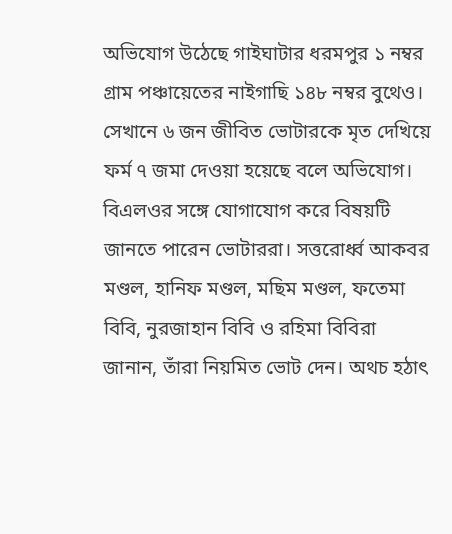অভিযোগ উঠেছে গাইঘাটার ধরমপুর ১ নম্বর গ্রাম পঞ্চায়েতের নাইগাছি ১৪৮ নম্বর বুথেও। সেখানে ৬ জন জীবিত ভোটারকে মৃত দেখিয়ে ফর্ম ৭ জমা দেওয়া হয়েছে বলে অভিযোগ। বিএলওর সঙ্গে যোগাযোগ করে বিষয়টি জানতে পারেন ভোটাররা। সত্তরোর্ধ্ব আকবর মণ্ডল, হানিফ মণ্ডল, মছিম মণ্ডল, ফতেমা বিবি, নুরজাহান বিবি ও রহিমা বিবিরা জানান, তাঁরা নিয়মিত ভোট দেন। অথচ হঠাৎ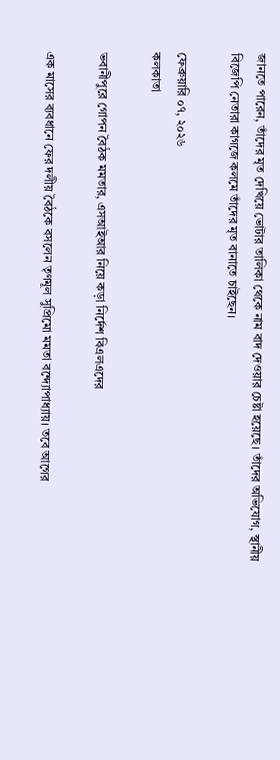জানতে পারেন, তাঁদের মৃত দেখিয়ে ভোটার তালিকা থেকে নাম বাদ দেওয়ার চেষ্টা হয়েছে। তাঁদের অভিযোগ, স্থানীয় বিজেপি নেতারা কাগজে কলমে তাঁদের মৃত বানাতে চাইছেন।

ফেব্রুয়ারি ০৭, ২০২৬
কলকাতা

ভবানীপুরে গোপন বৈঠক মমতার, এসআইআর নিয়ে কড়া নির্দেশ বিএলএদের

এক মাসের ব্যবধানে ফের দলীয় বৈঠকে বসলেন তৃণমূল সুপ্রিমো মমতা বন্দ্যোপাধ্যায়। তবে আগের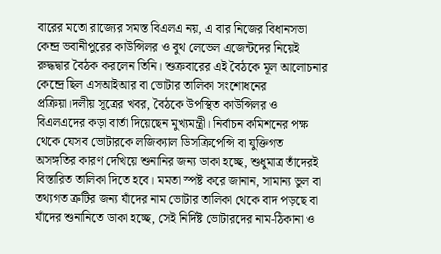বারের মতো রাজ্যের সমস্ত বিএলএ নয়, এ বার নিজের বিধানসভা কেন্দ্র ভবানীপুরের কাউন্সিলর ও বুথ লেভেল এজেন্টদের নিয়েই রুদ্ধদ্বার বৈঠক করলেন তিনি। শুক্রবারের এই বৈঠকে মূল আলোচনার কেন্দ্রে ছিল এসআইআর বা ভোটার তালিকা সংশোধনের প্রক্রিয়া।দলীয় সূত্রের খবর, বৈঠকে উপস্থিত কাউন্সিলর ও বিএলএদের কড়া বার্তা দিয়েছেন মুখ্যমন্ত্রী। নির্বাচন কমিশনের পক্ষ থেকে যেসব ভোটারকে লজিক্যাল ডিসক্রিপেন্সি বা যুক্তিগত অসঙ্গতির কারণ দেখিয়ে শুনানির জন্য ডাকা হচ্ছে, শুধুমাত্র তাঁদেরই বিস্তারিত তালিকা দিতে হবে। মমতা স্পষ্ট করে জানান, সামান্য ভুল বা তথ্যগত ত্রুটির জন্য যাঁদের নাম ভোটার তালিকা থেকে বাদ পড়ছে বা যাঁদের শুনানিতে ডাকা হচ্ছে, সেই নির্দিষ্ট ভোটারদের নাম-ঠিকানা ও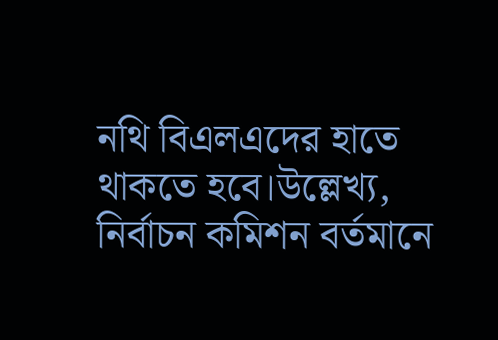নথি বিএলএদের হাতে থাকতে হবে।উল্লেখ্য, নির্বাচন কমিশন বর্তমানে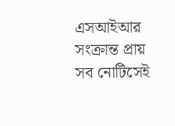এসআইআর সংক্রান্ত প্রায় সব নোটিসেই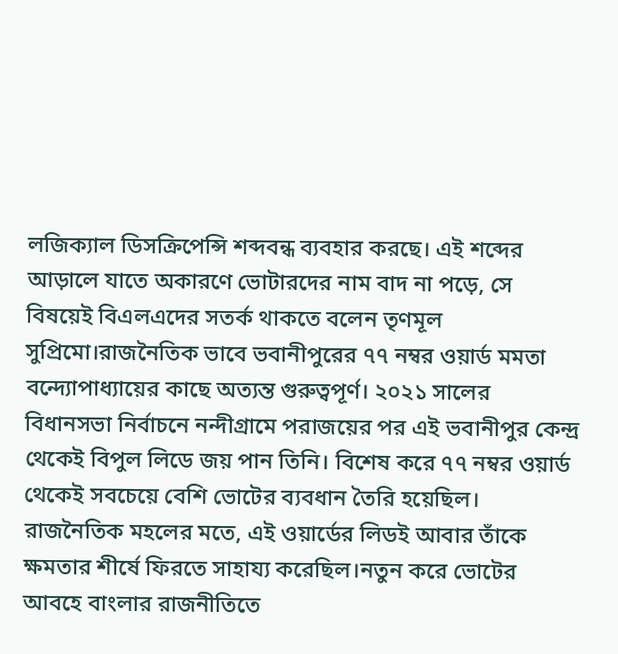লজিক্যাল ডিসক্রিপেন্সি শব্দবন্ধ ব্যবহার করছে। এই শব্দের আড়ালে যাতে অকারণে ভোটারদের নাম বাদ না পড়ে, সে বিষয়েই বিএলএদের সতর্ক থাকতে বলেন তৃণমূল সুপ্রিমো।রাজনৈতিক ভাবে ভবানীপুরের ৭৭ নম্বর ওয়ার্ড মমতা বন্দ্যোপাধ্যায়ের কাছে অত্যন্ত গুরুত্বপূর্ণ। ২০২১ সালের বিধানসভা নির্বাচনে নন্দীগ্রামে পরাজয়ের পর এই ভবানীপুর কেন্দ্র থেকেই বিপুল লিডে জয় পান তিনি। বিশেষ করে ৭৭ নম্বর ওয়ার্ড থেকেই সবচেয়ে বেশি ভোটের ব্যবধান তৈরি হয়েছিল। রাজনৈতিক মহলের মতে, এই ওয়ার্ডের লিডই আবার তাঁকে ক্ষমতার শীর্ষে ফিরতে সাহায্য করেছিল।নতুন করে ভোটের আবহে বাংলার রাজনীতিতে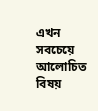এখন সবচেয়ে আলোচিত বিষয়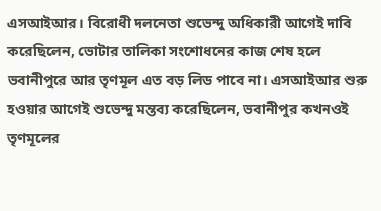এসআইআর। বিরোধী দলনেতা শুভেন্দু অধিকারী আগেই দাবি করেছিলেন, ভোটার তালিকা সংশোধনের কাজ শেষ হলে ভবানীপুরে আর তৃণমূল এত বড় লিড পাবে না। এসআইআর শুরু হওয়ার আগেই শুভেন্দু মন্তব্য করেছিলেন, ভবানীপুর কখনওই তৃণমূলের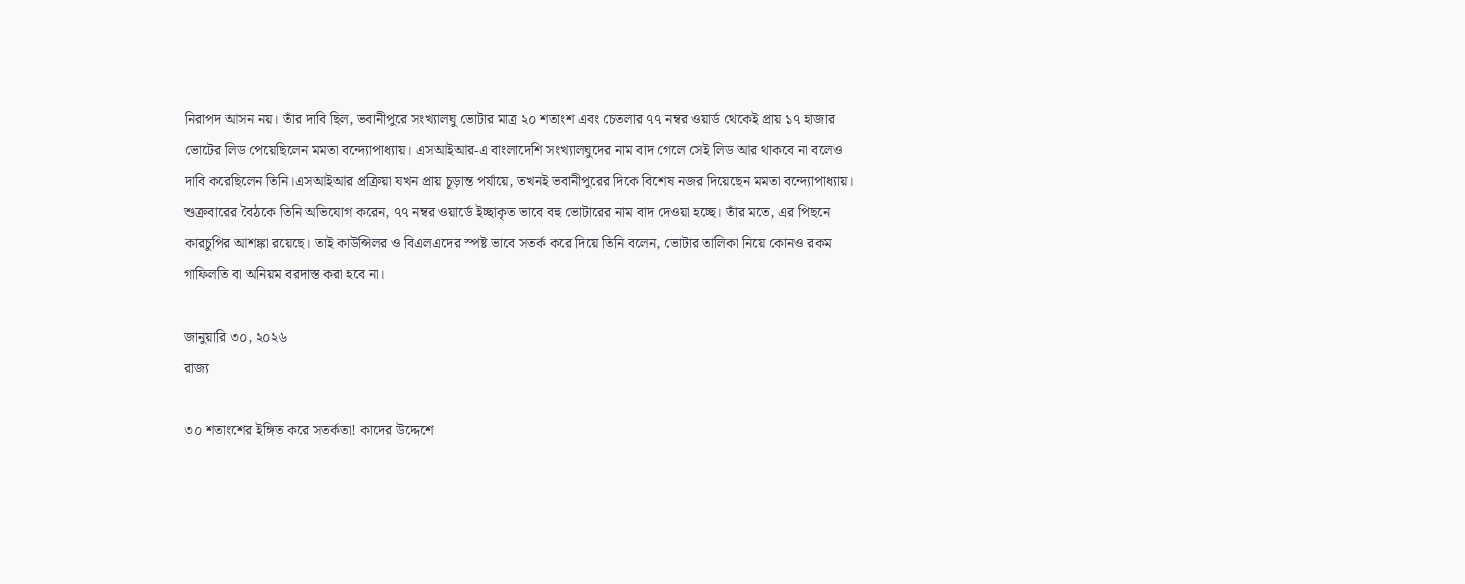নিরাপদ আসন নয়। তাঁর দাবি ছিল, ভবানীপুরে সংখ্যালঘু ভোটার মাত্র ২০ শতাংশ এবং চেতলার ৭৭ নম্বর ওয়ার্ড থেকেই প্রায় ১৭ হাজার ভোটের লিড পেয়েছিলেন মমতা বন্দ্যোপাধ্যায়। এসআইআর-এ বাংলাদেশি সংখ্যালঘুদের নাম বাদ গেলে সেই লিড আর থাকবে না বলেও দাবি করেছিলেন তিনি।এসআইআর প্রক্রিয়া যখন প্রায় চূড়ান্ত পর্যায়ে, তখনই ভবানীপুরের দিকে বিশেষ নজর দিয়েছেন মমতা বন্দ্যোপাধ্যায়। শুক্রবারের বৈঠকে তিনি অভিযোগ করেন, ৭৭ নম্বর ওয়ার্ডে ইচ্ছাকৃত ভাবে বহু ভোটারের নাম বাদ দেওয়া হচ্ছে। তাঁর মতে, এর পিছনে কারচুপির আশঙ্কা রয়েছে। তাই কাউন্সিলর ও বিএলএদের স্পষ্ট ভাবে সতর্ক করে দিয়ে তিনি বলেন, ভোটার তালিকা নিয়ে কোনও রকম গাফিলতি বা অনিয়ম বরদাস্ত করা হবে না।

জানুয়ারি ৩০, ২০২৬
রাজ্য

৩০ শতাংশের ইঙ্গিত করে সতর্কতা! কাদের উদ্দেশে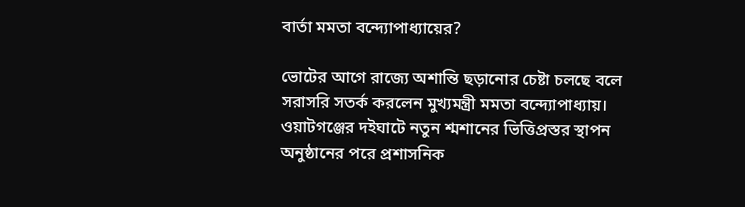বার্তা মমতা বন্দ্যোপাধ্যায়ের?

ভোটের আগে রাজ্যে অশান্তি ছড়ানোর চেষ্টা চলছে বলে সরাসরি সতর্ক করলেন মুখ্যমন্ত্রী মমতা বন্দ্যোপাধ্যায়। ওয়াটগঞ্জের দইঘাটে নতুন শ্মশানের ভিত্তিপ্রস্তর স্থাপন অনুষ্ঠানের পরে প্রশাসনিক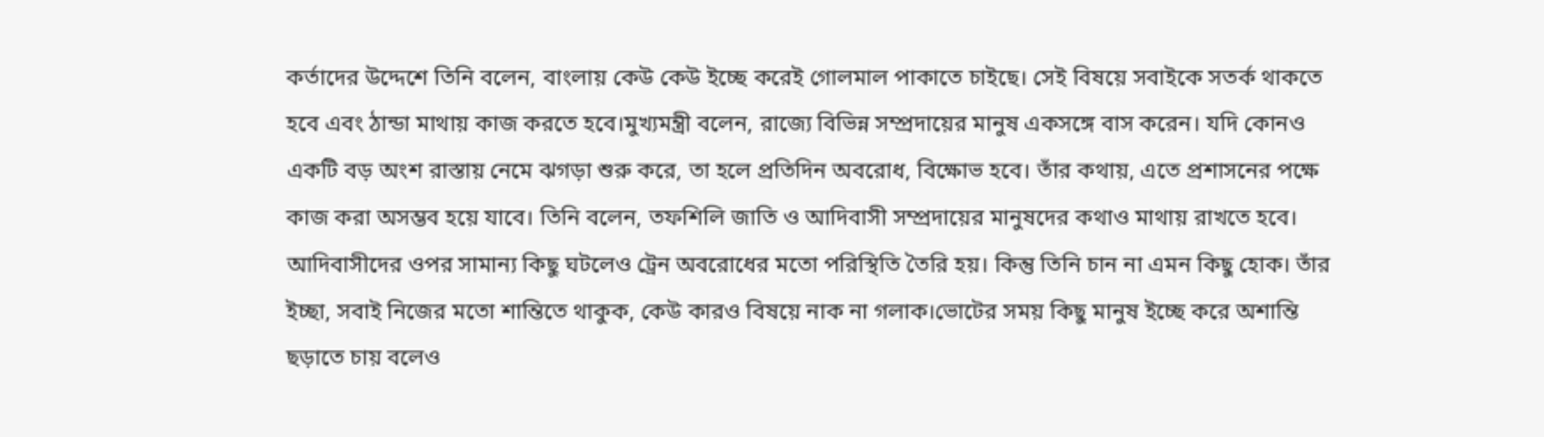কর্তাদের উদ্দেশে তিনি বলেন, বাংলায় কেউ কেউ ইচ্ছে করেই গোলমাল পাকাতে চাইছে। সেই বিষয়ে সবাইকে সতর্ক থাকতে হবে এবং ঠান্ডা মাথায় কাজ করতে হবে।মুখ্যমন্ত্রী বলেন, রাজ্যে বিভিন্ন সম্প্রদায়ের মানুষ একসঙ্গে বাস করেন। যদি কোনও একটি বড় অংশ রাস্তায় নেমে ঝগড়া শুরু করে, তা হলে প্রতিদিন অবরোধ, বিক্ষোভ হবে। তাঁর কথায়, এতে প্রশাসনের পক্ষে কাজ করা অসম্ভব হয়ে যাবে। তিনি বলেন, তফশিলি জাতি ও আদিবাসী সম্প্রদায়ের মানুষদের কথাও মাথায় রাখতে হবে। আদিবাসীদের ওপর সামান্য কিছু ঘটলেও ট্রেন অবরোধের মতো পরিস্থিতি তৈরি হয়। কিন্তু তিনি চান না এমন কিছু হোক। তাঁর ইচ্ছা, সবাই নিজের মতো শান্তিতে থাকুক, কেউ কারও বিষয়ে নাক না গলাক।ভোটের সময় কিছু মানুষ ইচ্ছে করে অশান্তি ছড়াতে চায় বলেও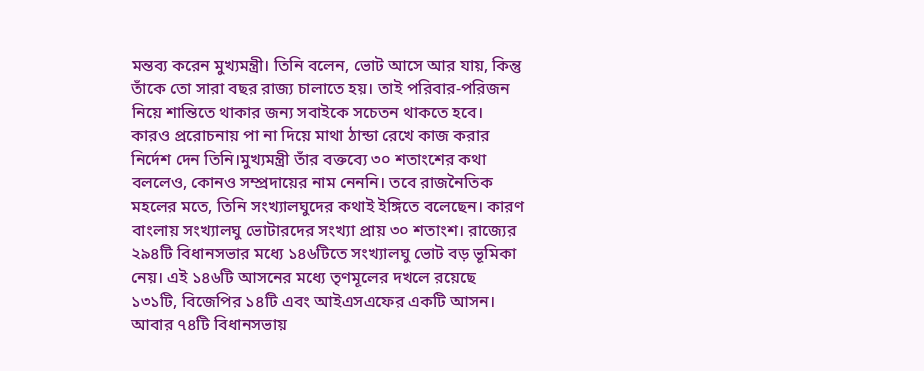মন্তব্য করেন মুখ্যমন্ত্রী। তিনি বলেন, ভোট আসে আর যায়, কিন্তু তাঁকে তো সারা বছর রাজ্য চালাতে হয়। তাই পরিবার-পরিজন নিয়ে শান্তিতে থাকার জন্য সবাইকে সচেতন থাকতে হবে। কারও প্ররোচনায় পা না দিয়ে মাথা ঠান্ডা রেখে কাজ করার নির্দেশ দেন তিনি।মুখ্যমন্ত্রী তাঁর বক্তব্যে ৩০ শতাংশের কথা বললেও, কোনও সম্প্রদায়ের নাম নেননি। তবে রাজনৈতিক মহলের মতে, তিনি সংখ্যালঘুদের কথাই ইঙ্গিতে বলেছেন। কারণ বাংলায় সংখ্যালঘু ভোটারদের সংখ্যা প্রায় ৩০ শতাংশ। রাজ্যের ২৯৪টি বিধানসভার মধ্যে ১৪৬টিতে সংখ্যালঘু ভোট বড় ভূমিকা নেয়। এই ১৪৬টি আসনের মধ্যে তৃণমূলের দখলে রয়েছে ১৩১টি, বিজেপির ১৪টি এবং আইএসএফের একটি আসন। আবার ৭৪টি বিধানসভায়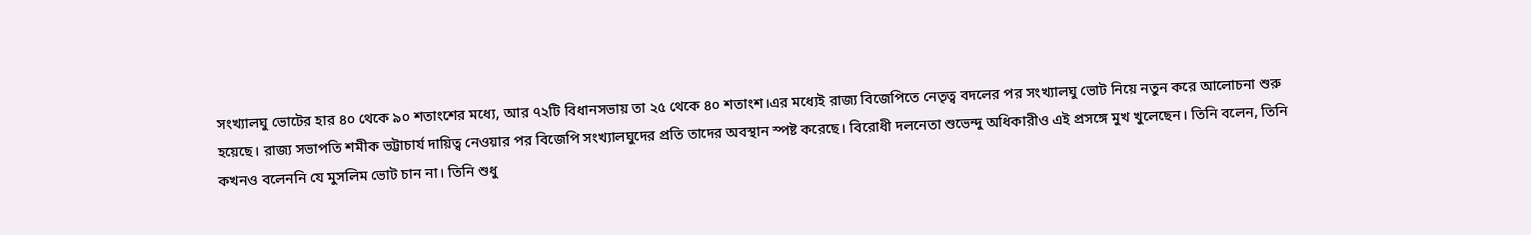সংখ্যালঘু ভোটের হার ৪০ থেকে ৯০ শতাংশের মধ্যে, আর ৭২টি বিধানসভায় তা ২৫ থেকে ৪০ শতাংশ।এর মধ্যেই রাজ্য বিজেপিতে নেতৃত্ব বদলের পর সংখ্যালঘু ভোট নিয়ে নতুন করে আলোচনা শুরু হয়েছে। রাজ্য সভাপতি শমীক ভট্টাচার্য দায়িত্ব নেওয়ার পর বিজেপি সংখ্যালঘুদের প্রতি তাদের অবস্থান স্পষ্ট করেছে। বিরোধী দলনেতা শুভেন্দু অধিকারীও এই প্রসঙ্গে মুখ খুলেছেন। তিনি বলেন, তিনি কখনও বলেননি যে মুসলিম ভোট চান না। তিনি শুধু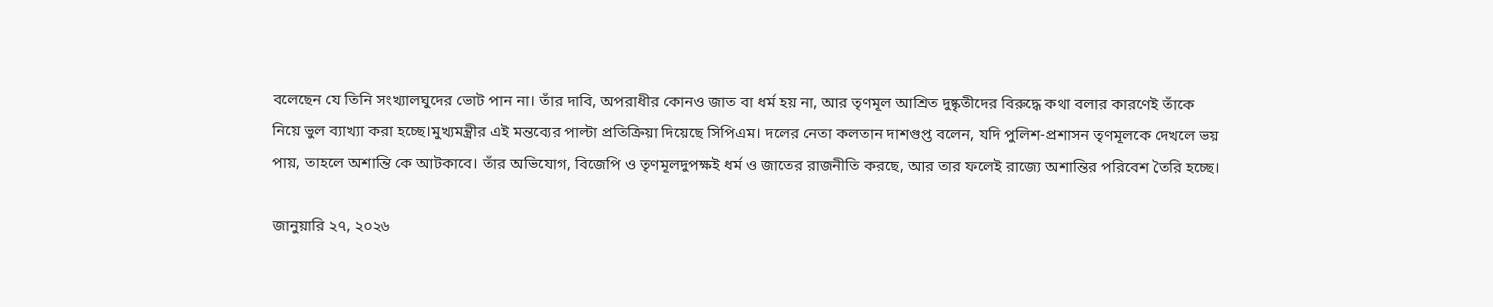বলেছেন যে তিনি সংখ্যালঘুদের ভোট পান না। তাঁর দাবি, অপরাধীর কোনও জাত বা ধর্ম হয় না, আর তৃণমূল আশ্রিত দুষ্কৃতীদের বিরুদ্ধে কথা বলার কারণেই তাঁকে নিয়ে ভুল ব্যাখ্যা করা হচ্ছে।মুখ্যমন্ত্রীর এই মন্তব্যের পাল্টা প্রতিক্রিয়া দিয়েছে সিপিএম। দলের নেতা কলতান দাশগুপ্ত বলেন, যদি পুলিশ-প্রশাসন তৃণমূলকে দেখলে ভয় পায়, তাহলে অশান্তি কে আটকাবে। তাঁর অভিযোগ, বিজেপি ও তৃণমূলদুপক্ষই ধর্ম ও জাতের রাজনীতি করছে, আর তার ফলেই রাজ্যে অশান্তির পরিবেশ তৈরি হচ্ছে।

জানুয়ারি ২৭, ২০২৬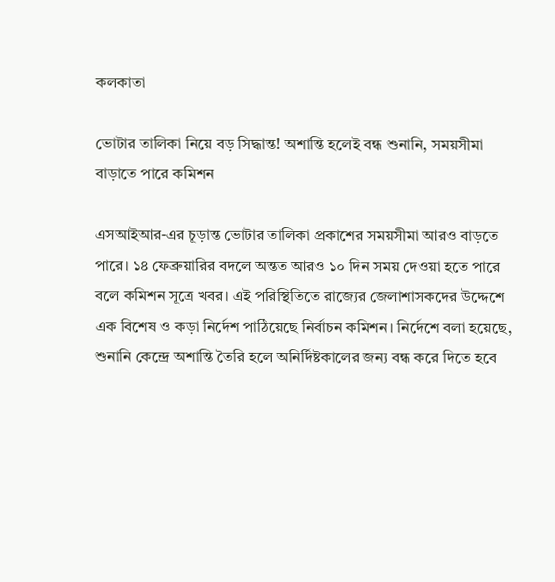কলকাতা

ভোটার তালিকা নিয়ে বড় সিদ্ধান্ত! অশান্তি হলেই বন্ধ শুনানি, সময়সীমা বাড়াতে পারে কমিশন

এসআইআর-এর চূড়ান্ত ভোটার তালিকা প্রকাশের সময়সীমা আরও বাড়তে পারে। ১৪ ফেব্রুয়ারির বদলে অন্তত আরও ১০ দিন সময় দেওয়া হতে পারে বলে কমিশন সূত্রে খবর। এই পরিস্থিতিতে রাজ্যের জেলাশাসকদের উদ্দেশে এক বিশেষ ও কড়া নির্দেশ পাঠিয়েছে নির্বাচন কমিশন। নির্দেশে বলা হয়েছে, শুনানি কেন্দ্রে অশান্তি তৈরি হলে অনির্দিষ্টকালের জন্য বন্ধ করে দিতে হবে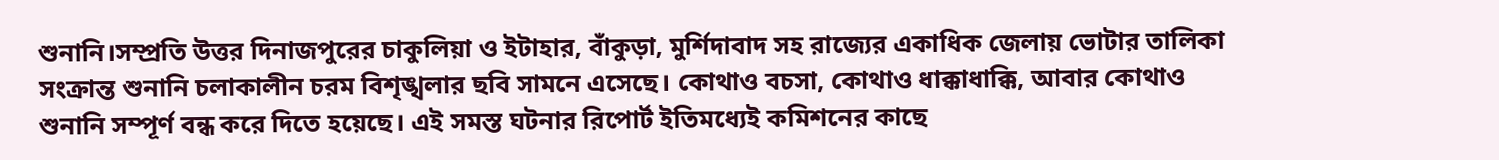শুনানি।সম্প্রতি উত্তর দিনাজপুরের চাকুলিয়া ও ইটাহার, বাঁকুড়া, মুর্শিদাবাদ সহ রাজ্যের একাধিক জেলায় ভোটার তালিকা সংক্রান্ত শুনানি চলাকালীন চরম বিশৃঙ্খলার ছবি সামনে এসেছে। কোথাও বচসা, কোথাও ধাক্কাধাক্কি, আবার কোথাও শুনানি সম্পূর্ণ বন্ধ করে দিতে হয়েছে। এই সমস্ত ঘটনার রিপোর্ট ইতিমধ্যেই কমিশনের কাছে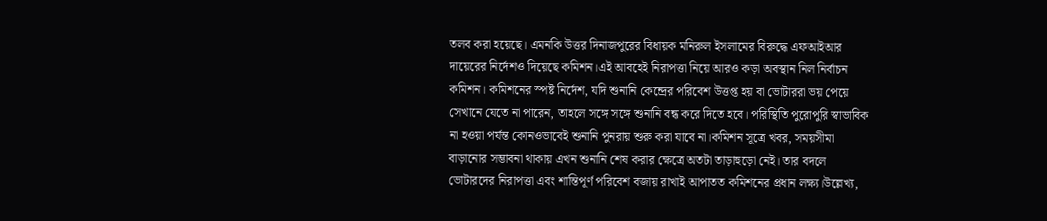তলব করা হয়েছে। এমনকি উত্তর দিনাজপুরের বিধায়ক মনিরুল ইসলামের বিরুদ্ধে এফআইআর দায়েরের নির্দেশও দিয়েছে কমিশন।এই আবহেই নিরাপত্তা নিয়ে আরও কড়া অবস্থান নিল নির্বাচন কমিশন। কমিশনের স্পষ্ট নির্দেশ, যদি শুনানি কেন্দ্রের পরিবেশ উত্তপ্ত হয় বা ভোটাররা ভয় পেয়ে সেখানে যেতে না পারেন, তাহলে সঙ্গে সঙ্গে শুনানি বন্ধ করে দিতে হবে। পরিস্থিতি পুরোপুরি স্বাভাবিক না হওয়া পর্যন্ত কোনওভাবেই শুনানি পুনরায় শুরু করা যাবে না।কমিশন সূত্রে খবর, সময়সীমা বাড়ানোর সম্ভাবনা থাকায় এখন শুনানি শেষ করার ক্ষেত্রে অতটা তাড়াহুড়ো নেই। তার বদলে ভোটারদের নিরাপত্তা এবং শান্তিপূর্ণ পরিবেশ বজায় রাখাই আপাতত কমিশনের প্রধান লক্ষ্য।উল্লেখ্য,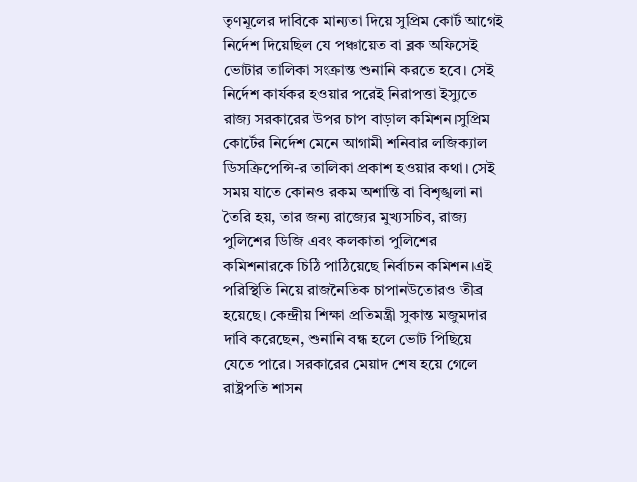তৃণমূলের দাবিকে মান্যতা দিয়ে সুপ্রিম কোর্ট আগেই নির্দেশ দিয়েছিল যে পঞ্চায়েত বা ব্লক অফিসেই ভোটার তালিকা সংক্রান্ত শুনানি করতে হবে। সেই নির্দেশ কার্যকর হওয়ার পরেই নিরাপত্তা ইস্যুতে রাজ্য সরকারের উপর চাপ বাড়াল কমিশন।সুপ্রিম কোর্টের নির্দেশ মেনে আগামী শনিবার লজিক্যাল ডিসক্রিপেন্সি-র তালিকা প্রকাশ হওয়ার কথা। সেই সময় যাতে কোনও রকম অশান্তি বা বিশৃঙ্খলা না তৈরি হয়, তার জন্য রাজ্যের মুখ্যসচিব, রাজ্য পুলিশের ডিজি এবং কলকাতা পুলিশের কমিশনারকে চিঠি পাঠিয়েছে নির্বাচন কমিশন।এই পরিস্থিতি নিয়ে রাজনৈতিক চাপানউতোরও তীব্র হয়েছে। কেন্দ্রীয় শিক্ষা প্রতিমন্ত্রী সুকান্ত মজুমদার দাবি করেছেন, শুনানি বন্ধ হলে ভোট পিছিয়ে যেতে পারে। সরকারের মেয়াদ শেষ হয়ে গেলে রাষ্ট্রপতি শাসন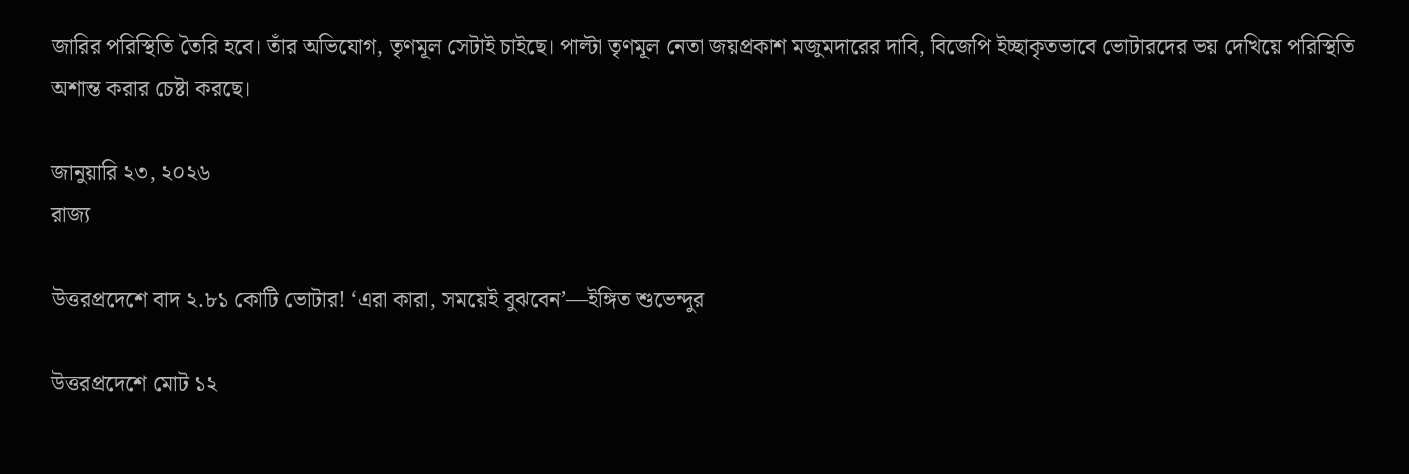জারির পরিস্থিতি তৈরি হবে। তাঁর অভিযোগ, তৃণমূল সেটাই চাইছে। পাল্টা তৃণমূল নেতা জয়প্রকাশ মজুমদারের দাবি, বিজেপি ইচ্ছাকৃতভাবে ভোটারদের ভয় দেখিয়ে পরিস্থিতি অশান্ত করার চেষ্টা করছে।

জানুয়ারি ২৩, ২০২৬
রাজ্য

উত্তরপ্রদেশে বাদ ২.৮১ কোটি ভোটার! ‘এরা কারা, সময়েই বুঝবেন’—ইঙ্গিত শুভেন্দুর

উত্তরপ্রদেশে মোট ১২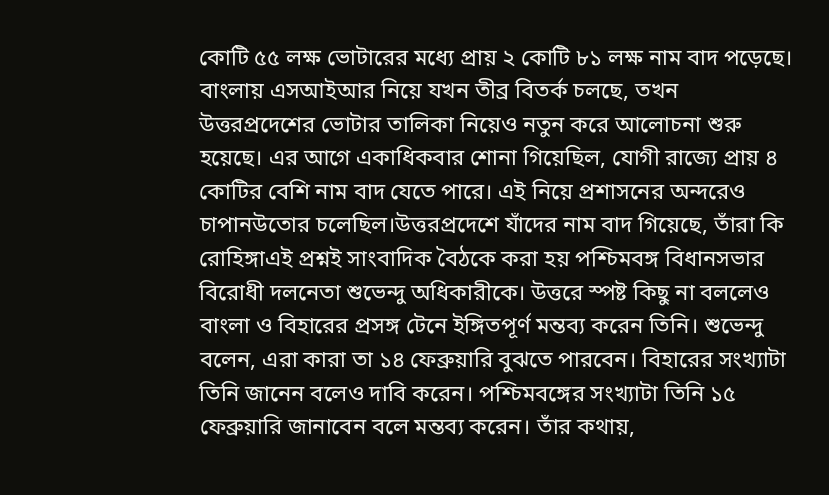কোটি ৫৫ লক্ষ ভোটারের মধ্যে প্রায় ২ কোটি ৮১ লক্ষ নাম বাদ পড়েছে। বাংলায় এসআইআর নিয়ে যখন তীব্র বিতর্ক চলছে, তখন উত্তরপ্রদেশের ভোটার তালিকা নিয়েও নতুন করে আলোচনা শুরু হয়েছে। এর আগে একাধিকবার শোনা গিয়েছিল, যোগী রাজ্যে প্রায় ৪ কোটির বেশি নাম বাদ যেতে পারে। এই নিয়ে প্রশাসনের অন্দরেও চাপানউতোর চলেছিল।উত্তরপ্রদেশে যাঁদের নাম বাদ গিয়েছে, তাঁরা কি রোহিঙ্গাএই প্রশ্নই সাংবাদিক বৈঠকে করা হয় পশ্চিমবঙ্গ বিধানসভার বিরোধী দলনেতা শুভেন্দু অধিকারীকে। উত্তরে স্পষ্ট কিছু না বললেও বাংলা ও বিহারের প্রসঙ্গ টেনে ইঙ্গিতপূর্ণ মন্তব্য করেন তিনি। শুভেন্দু বলেন, এরা কারা তা ১৪ ফেব্রুয়ারি বুঝতে পারবেন। বিহারের সংখ্যাটা তিনি জানেন বলেও দাবি করেন। পশ্চিমবঙ্গের সংখ্যাটা তিনি ১৫ ফেব্রুয়ারি জানাবেন বলে মন্তব্য করেন। তাঁর কথায়,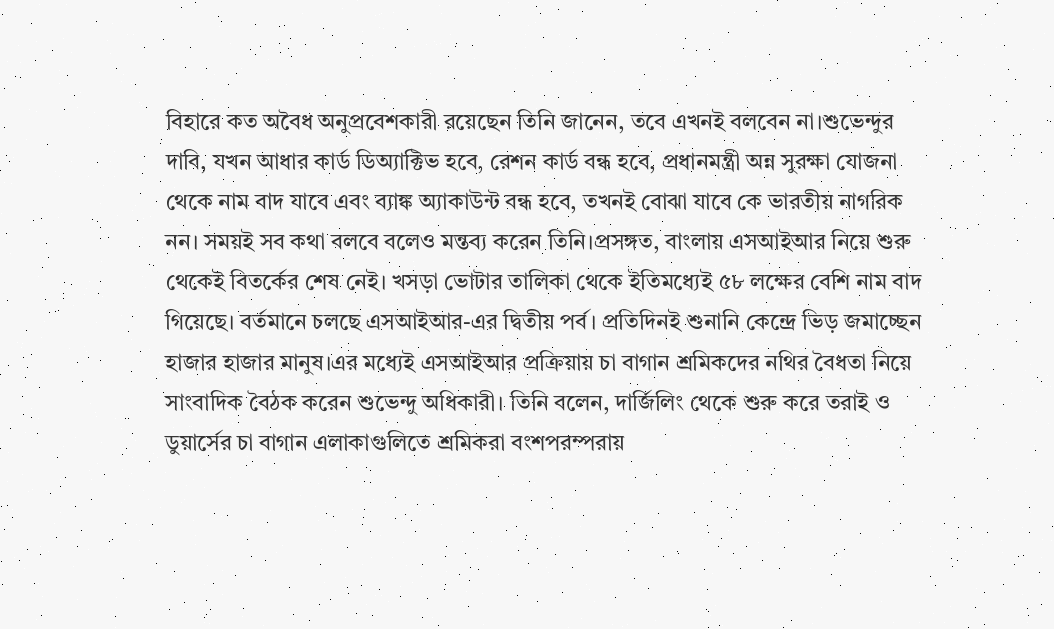বিহারে কত অবৈধ অনুপ্রবেশকারী রয়েছেন তিনি জানেন, তবে এখনই বলবেন না।শুভেন্দুর দাবি, যখন আধার কার্ড ডিঅ্যাক্টিভ হবে, রেশন কার্ড বন্ধ হবে, প্রধানমন্ত্রী অন্ন সুরক্ষা যোজনা থেকে নাম বাদ যাবে এবং ব্যাঙ্ক অ্যাকাউন্ট বন্ধ হবে, তখনই বোঝা যাবে কে ভারতীয় নাগরিক নন। সময়ই সব কথা বলবে বলেও মন্তব্য করেন তিনি।প্রসঙ্গত, বাংলায় এসআইআর নিয়ে শুরু থেকেই বিতর্কের শেষ নেই। খসড়া ভোটার তালিকা থেকে ইতিমধ্যেই ৫৮ লক্ষের বেশি নাম বাদ গিয়েছে। বর্তমানে চলছে এসআইআর-এর দ্বিতীয় পর্ব। প্রতিদিনই শুনানি কেন্দ্রে ভিড় জমাচ্ছেন হাজার হাজার মানুষ।এর মধ্যেই এসআইআর প্রক্রিয়ায় চা বাগান শ্রমিকদের নথির বৈধতা নিয়ে সাংবাদিক বৈঠক করেন শুভেন্দু অধিকারী। তিনি বলেন, দার্জিলিং থেকে শুরু করে তরাই ও ডুয়ার্সের চা বাগান এলাকাগুলিতে শ্রমিকরা বংশপরম্পরায়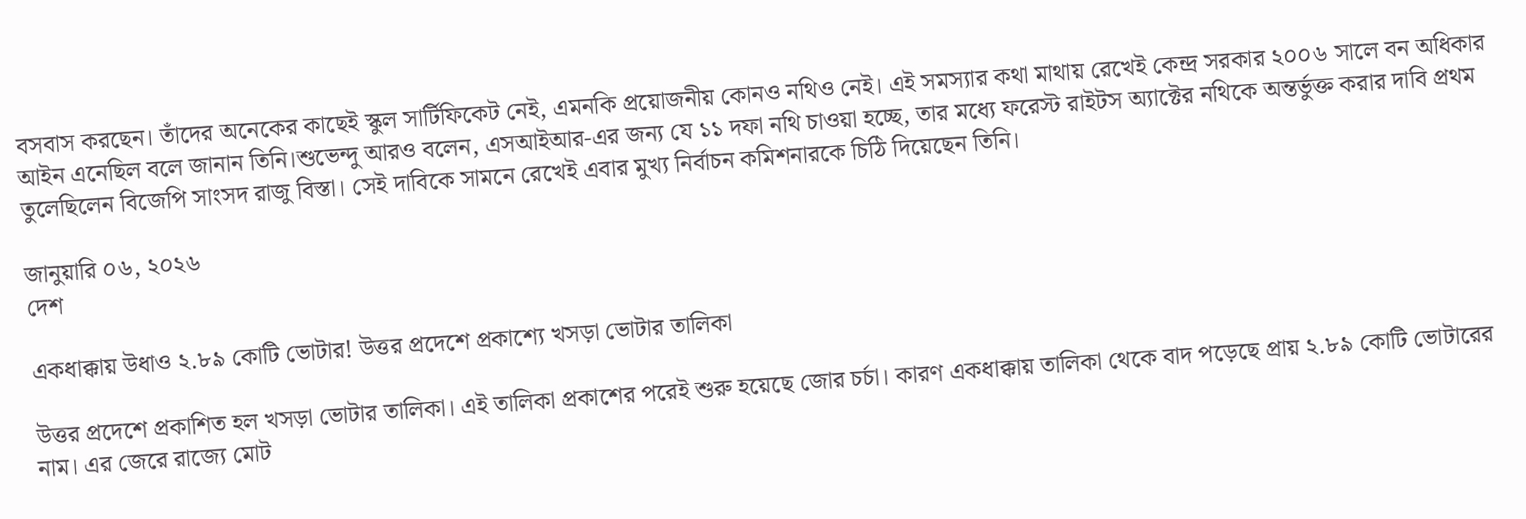বসবাস করছেন। তাঁদের অনেকের কাছেই স্কুল সার্টিফিকেট নেই, এমনকি প্রয়োজনীয় কোনও নথিও নেই। এই সমস্যার কথা মাথায় রেখেই কেন্দ্র সরকার ২০০৬ সালে বন অধিকার আইন এনেছিল বলে জানান তিনি।শুভেন্দু আরও বলেন, এসআইআর-এর জন্য যে ১১ দফা নথি চাওয়া হচ্ছে, তার মধ্যে ফরেস্ট রাইটস অ্যাক্টের নথিকে অন্তর্ভুক্ত করার দাবি প্রথম তুলেছিলেন বিজেপি সাংসদ রাজু বিস্তা। সেই দাবিকে সামনে রেখেই এবার মুখ্য নির্বাচন কমিশনারকে চিঠি দিয়েছেন তিনি।

জানুয়ারি ০৬, ২০২৬
দেশ

একধাক্কায় উধাও ২.৮৯ কোটি ভোটার! উত্তর প্রদেশে প্রকাশ্যে খসড়া ভোটার তালিকা

উত্তর প্রদেশে প্রকাশিত হল খসড়া ভোটার তালিকা। এই তালিকা প্রকাশের পরেই শুরু হয়েছে জোর চর্চা। কারণ একধাক্কায় তালিকা থেকে বাদ পড়েছে প্রায় ২.৮৯ কোটি ভোটারের নাম। এর জেরে রাজ্যে মোট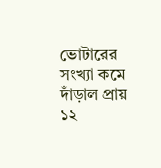ভোটারের সংখ্যা কমে দাঁড়াল প্রায় ১২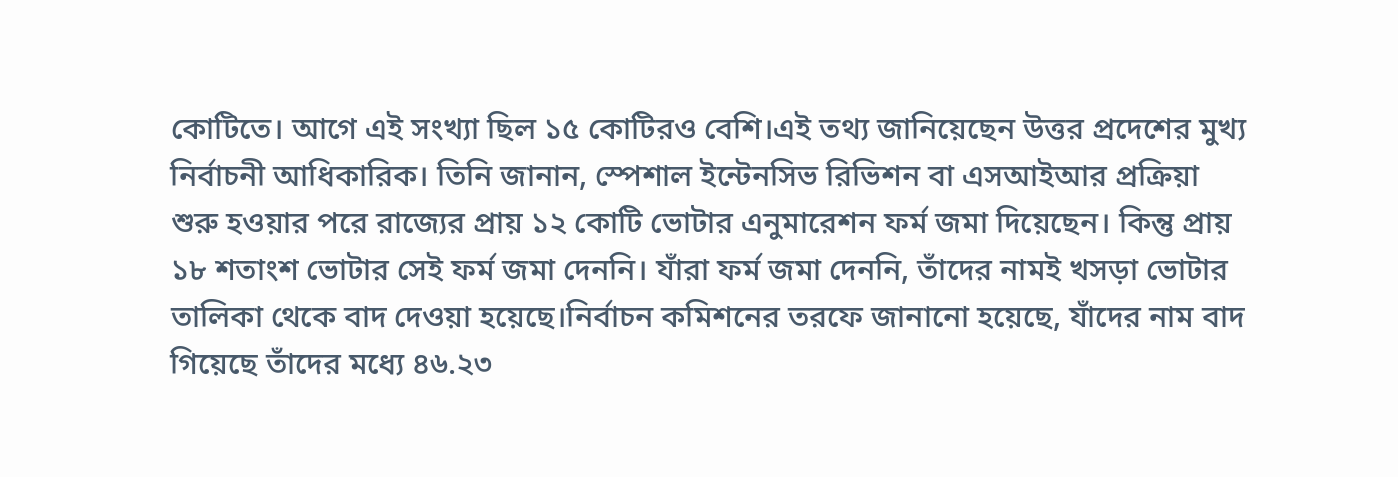কোটিতে। আগে এই সংখ্যা ছিল ১৫ কোটিরও বেশি।এই তথ্য জানিয়েছেন উত্তর প্রদেশের মুখ্য নির্বাচনী আধিকারিক। তিনি জানান, স্পেশাল ইন্টেনসিভ রিভিশন বা এসআইআর প্রক্রিয়া শুরু হওয়ার পরে রাজ্যের প্রায় ১২ কোটি ভোটার এনুমারেশন ফর্ম জমা দিয়েছেন। কিন্তু প্রায় ১৮ শতাংশ ভোটার সেই ফর্ম জমা দেননি। যাঁরা ফর্ম জমা দেননি, তাঁদের নামই খসড়া ভোটার তালিকা থেকে বাদ দেওয়া হয়েছে।নির্বাচন কমিশনের তরফে জানানো হয়েছে, যাঁদের নাম বাদ গিয়েছে তাঁদের মধ্যে ৪৬.২৩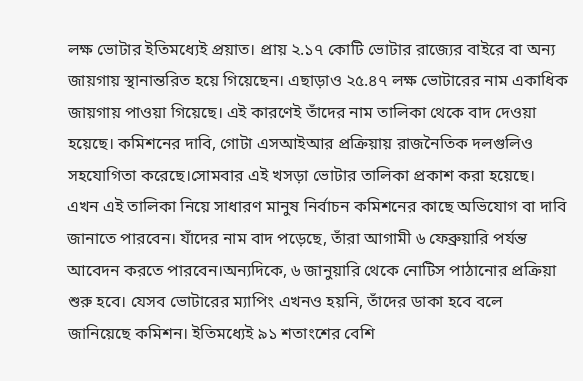লক্ষ ভোটার ইতিমধ্যেই প্রয়াত। প্রায় ২.১৭ কোটি ভোটার রাজ্যের বাইরে বা অন্য জায়গায় স্থানান্তরিত হয়ে গিয়েছেন। এছাড়াও ২৫.৪৭ লক্ষ ভোটারের নাম একাধিক জায়গায় পাওয়া গিয়েছে। এই কারণেই তাঁদের নাম তালিকা থেকে বাদ দেওয়া হয়েছে। কমিশনের দাবি, গোটা এসআইআর প্রক্রিয়ায় রাজনৈতিক দলগুলিও সহযোগিতা করেছে।সোমবার এই খসড়া ভোটার তালিকা প্রকাশ করা হয়েছে। এখন এই তালিকা নিয়ে সাধারণ মানুষ নির্বাচন কমিশনের কাছে অভিযোগ বা দাবি জানাতে পারবেন। যাঁদের নাম বাদ পড়েছে, তাঁরা আগামী ৬ ফেব্রুয়ারি পর্যন্ত আবেদন করতে পারবেন।অন্যদিকে, ৬ জানুয়ারি থেকে নোটিস পাঠানোর প্রক্রিয়া শুরু হবে। যেসব ভোটারের ম্যাপিং এখনও হয়নি, তাঁদের ডাকা হবে বলে জানিয়েছে কমিশন। ইতিমধ্যেই ৯১ শতাংশের বেশি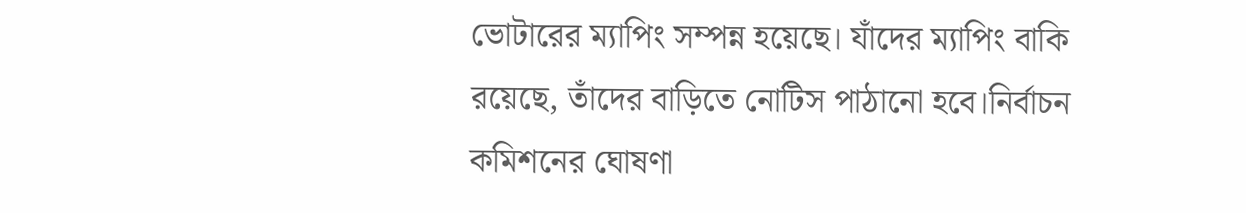ভোটারের ম্যাপিং সম্পন্ন হয়েছে। যাঁদের ম্যাপিং বাকি রয়েছে, তাঁদের বাড়িতে নোটিস পাঠানো হবে।নির্বাচন কমিশনের ঘোষণা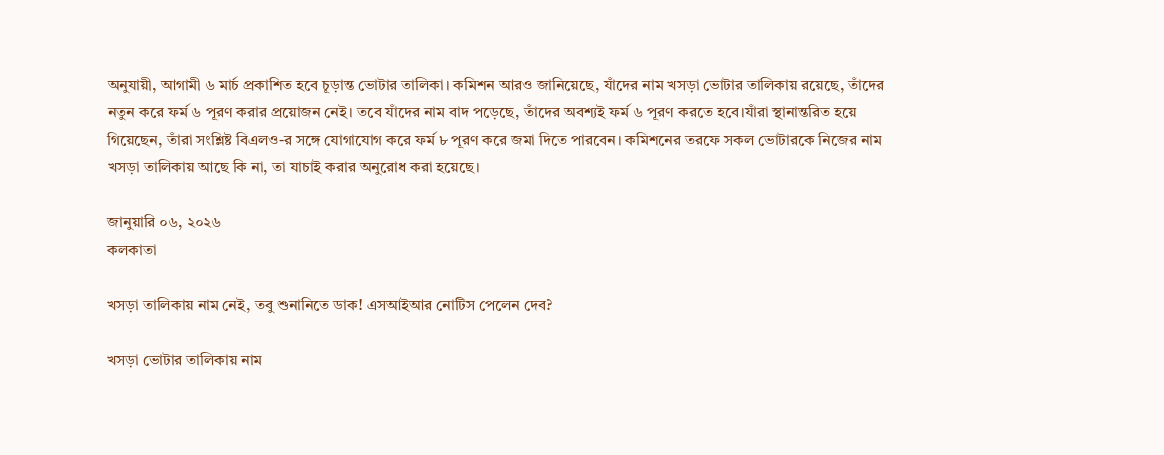অনুযায়ী, আগামী ৬ মার্চ প্রকাশিত হবে চূড়ান্ত ভোটার তালিকা। কমিশন আরও জানিয়েছে, যাঁদের নাম খসড়া ভোটার তালিকায় রয়েছে, তাঁদের নতুন করে ফর্ম ৬ পূরণ করার প্রয়োজন নেই। তবে যাঁদের নাম বাদ পড়েছে, তাঁদের অবশ্যই ফর্ম ৬ পূরণ করতে হবে।যাঁরা স্থানান্তরিত হয়ে গিয়েছেন, তাঁরা সংশ্লিষ্ট বিএলও-র সঙ্গে যোগাযোগ করে ফর্ম ৮ পূরণ করে জমা দিতে পারবেন। কমিশনের তরফে সকল ভোটারকে নিজের নাম খসড়া তালিকায় আছে কি না, তা যাচাই করার অনুরোধ করা হয়েছে।

জানুয়ারি ০৬, ২০২৬
কলকাতা

খসড়া তালিকায় নাম নেই, তবু শুনানিতে ডাক! এসআইআর নোটিস পেলেন দেব?

খসড়া ভোটার তালিকায় নাম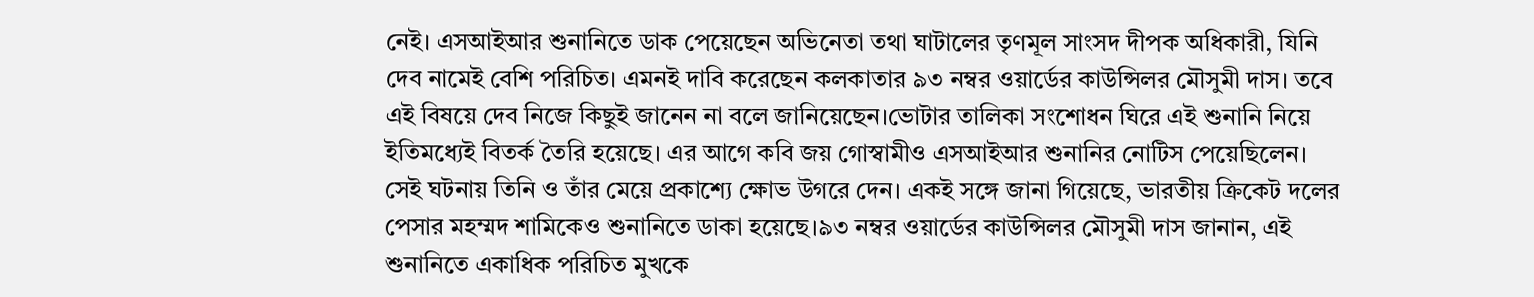নেই। এসআইআর শুনানিতে ডাক পেয়েছেন অভিনেতা তথা ঘাটালের তৃণমূল সাংসদ দীপক অধিকারী, যিনি দেব নামেই বেশি পরিচিত। এমনই দাবি করেছেন কলকাতার ৯৩ নম্বর ওয়ার্ডের কাউন্সিলর মৌসুমী দাস। তবে এই বিষয়ে দেব নিজে কিছুই জানেন না বলে জানিয়েছেন।ভোটার তালিকা সংশোধন ঘিরে এই শুনানি নিয়ে ইতিমধ্যেই বিতর্ক তৈরি হয়েছে। এর আগে কবি জয় গোস্বামীও এসআইআর শুনানির নোটিস পেয়েছিলেন। সেই ঘটনায় তিনি ও তাঁর মেয়ে প্রকাশ্যে ক্ষোভ উগরে দেন। একই সঙ্গে জানা গিয়েছে, ভারতীয় ক্রিকেট দলের পেসার মহম্মদ শামিকেও শুনানিতে ডাকা হয়েছে।৯৩ নম্বর ওয়ার্ডের কাউন্সিলর মৌসুমী দাস জানান, এই শুনানিতে একাধিক পরিচিত মুখকে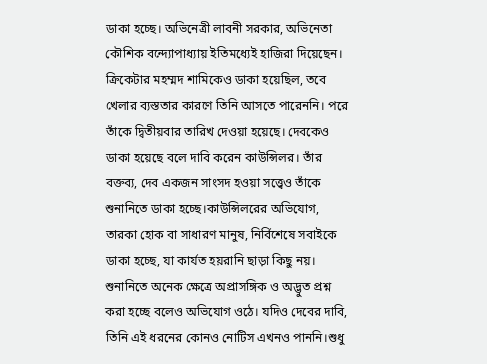ডাকা হচ্ছে। অভিনেত্রী লাবনী সরকার, অভিনেতা কৌশিক বন্দ্যোপাধ্যায় ইতিমধ্যেই হাজিরা দিয়েছেন। ক্রিকেটার মহম্মদ শামিকেও ডাকা হয়েছিল, তবে খেলার ব্যস্ততার কারণে তিনি আসতে পারেননি। পরে তাঁকে দ্বিতীয়বার তারিখ দেওয়া হয়েছে। দেবকেও ডাকা হয়েছে বলে দাবি করেন কাউন্সিলর। তাঁর বক্তব্য, দেব একজন সাংসদ হওয়া সত্ত্বেও তাঁকে শুনানিতে ডাকা হচ্ছে।কাউন্সিলরের অভিযোগ, তারকা হোক বা সাধারণ মানুষ, নির্বিশেষে সবাইকে ডাকা হচ্ছে, যা কার্যত হয়রানি ছাড়া কিছু নয়। শুনানিতে অনেক ক্ষেত্রে অপ্রাসঙ্গিক ও অদ্ভুত প্রশ্ন করা হচ্ছে বলেও অভিযোগ ওঠে। যদিও দেবের দাবি, তিনি এই ধরনের কোনও নোটিস এখনও পাননি।শুধু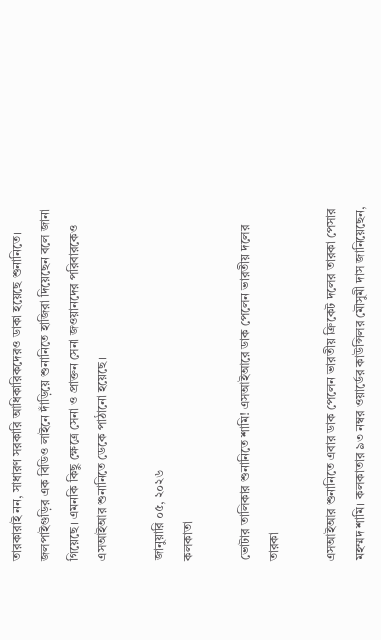তারকারাই নন, সাধারণ সরকারি আধিকারিকদেরও ডাকা হয়েছে শুনানিতে। জলপাইগুড়ির এক বিডিও লাইনে দাঁড়িয়ে শুনানিতে হাজিরা দিয়েছেন বলে জানা গিয়েছে। এমনকি কিছু ক্ষেত্রে সেনা ও প্রাক্তন সেনা জওয়ানদের পরিবারকেও এসআইআর শুনানিতে ডেকে পাঠানো হয়েছে।

জানুয়ারি ০৫, ২০২৬
কলকাতা

ভোটার তালিকার শুনানিতে শামি! এসআইআরে ডাক পেলেন ভারতীয় দলের তারকা

এসআইআর শুনানিতে এবার ডাক পেলেন ভারতীয় ক্রিকেট দলের তারকা পেসার মহম্মদ শামি। কলকাতার ৯৩ নম্বর ওয়ার্ডের কাউন্সিলর মৌসুমী দাস জানিয়েছেন,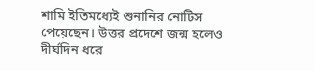শামি ইতিমধ্যেই শুনানির নোটিস পেয়েছেন। উত্তর প্রদেশে জন্ম হলেও দীর্ঘদিন ধরে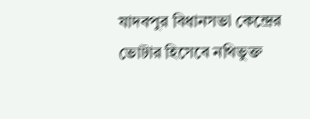যাদবপুর বিধানসভা কেন্দ্রের ভোটার হিসেবে নথিভুক্ত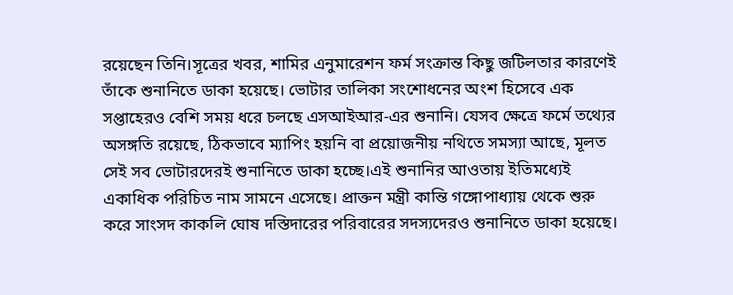রয়েছেন তিনি।সূত্রের খবর, শামির এনুমারেশন ফর্ম সংক্রান্ত কিছু জটিলতার কারণেই তাঁকে শুনানিতে ডাকা হয়েছে। ভোটার তালিকা সংশোধনের অংশ হিসেবে এক সপ্তাহেরও বেশি সময় ধরে চলছে এসআইআর-এর শুনানি। যেসব ক্ষেত্রে ফর্মে তথ্যের অসঙ্গতি রয়েছে, ঠিকভাবে ম্যাপিং হয়নি বা প্রয়োজনীয় নথিতে সমস্যা আছে, মূলত সেই সব ভোটারদেরই শুনানিতে ডাকা হচ্ছে।এই শুনানির আওতায় ইতিমধ্যেই একাধিক পরিচিত নাম সামনে এসেছে। প্রাক্তন মন্ত্রী কান্তি গঙ্গোপাধ্যায় থেকে শুরু করে সাংসদ কাকলি ঘোষ দস্তিদারের পরিবারের সদস্যদেরও শুনানিতে ডাকা হয়েছে।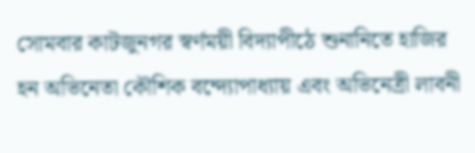সোমবার কাটজুনগর স্বর্ণময়ী বিদ্যাপীঠে শুনানিতে হাজির হন অভিনেতা কৌশিক বন্দ্যোপাধ্যায় এবং অভিনেত্রী লাবনী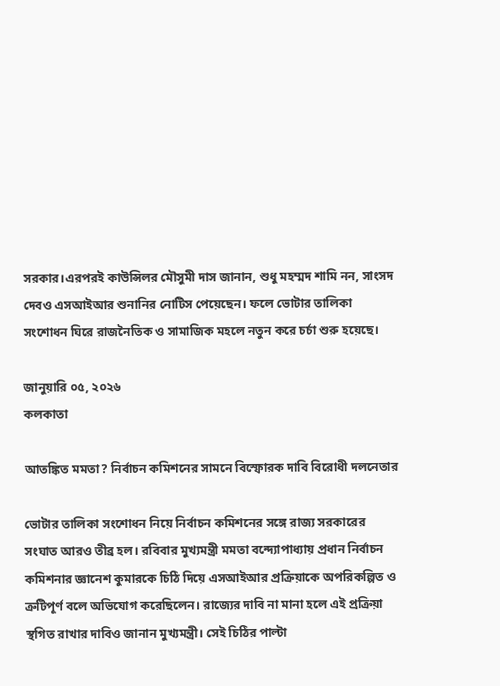সরকার।এরপরই কাউন্সিলর মৌসুমী দাস জানান, শুধু মহম্মদ শামি নন, সাংসদ দেবও এসআইআর শুনানির নোটিস পেয়েছেন। ফলে ভোটার তালিকা সংশোধন ঘিরে রাজনৈতিক ও সামাজিক মহলে নতুন করে চর্চা শুরু হয়েছে।

জানুয়ারি ০৫, ২০২৬
কলকাতা

আতঙ্কিত মমতা? নির্বাচন কমিশনের সামনে বিস্ফোরক দাবি বিরোধী দলনেতার

ভোটার তালিকা সংশোধন নিয়ে নির্বাচন কমিশনের সঙ্গে রাজ্য সরকারের সংঘাত আরও তীব্র হল। রবিবার মুখ্যমন্ত্রী মমতা বন্দ্যোপাধ্যায় প্রধান নির্বাচন কমিশনার জ্ঞানেশ কুমারকে চিঠি দিয়ে এসআইআর প্রক্রিয়াকে অপরিকল্পিত ও ত্রুটিপূর্ণ বলে অভিযোগ করেছিলেন। রাজ্যের দাবি না মানা হলে এই প্রক্রিয়া স্থগিত রাখার দাবিও জানান মুখ্যমন্ত্রী। সেই চিঠির পাল্টা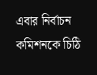এবার নির্বাচন কমিশনকে চিঠি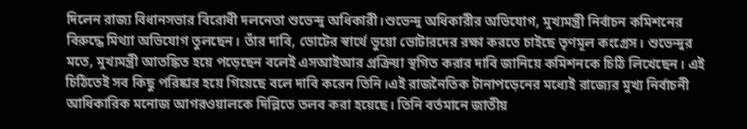দিলেন রাজ্য বিধানসভার বিরোধী দলনেতা শুভেন্দু অধিকারী।শুভেন্দু অধিকারীর অভিযোগ, মুখ্যমন্ত্রী নির্বাচন কমিশনের বিরুদ্ধে মিথ্যা অভিযোগ তুলছেন। তাঁর দাবি, ভোটের স্বার্থে ভুয়ো ভোটারদের রক্ষা করতে চাইছে তৃণমূল কংগ্রেস। শুভেন্দুর মতে, মুখ্যমন্ত্রী আতঙ্কিত হয়ে পড়েছেন বলেই এসআইআর প্রক্রিয়া স্থগিত করার দাবি জানিয়ে কমিশনকে চিঠি লিখেছেন। এই চিঠিতেই সব কিছু পরিষ্কার হয়ে গিয়েছে বলে দাবি করেন তিনি।এই রাজনৈতিক টানাপড়েনের মধ্যেই রাজ্যের মুখ্য নির্বাচনী আধিকারিক মনোজ আগরওয়ালকে দিল্লিতে তলব করা হয়েছে। তিনি বর্তমানে জাতীয়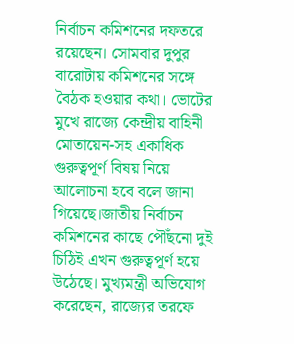নির্বাচন কমিশনের দফতরে রয়েছেন। সোমবার দুপুর বারোটায় কমিশনের সঙ্গে বৈঠক হওয়ার কথা। ভোটের মুখে রাজ্যে কেন্দ্রীয় বাহিনী মোতায়েন-সহ একাধিক গুরুত্বপূর্ণ বিষয় নিয়ে আলোচনা হবে বলে জানা গিয়েছে।জাতীয় নির্বাচন কমিশনের কাছে পৌঁছনো দুই চিঠিই এখন গুরুত্বপূর্ণ হয়ে উঠেছে। মুখ্যমন্ত্রী অভিযোগ করেছেন, রাজ্যের তরফে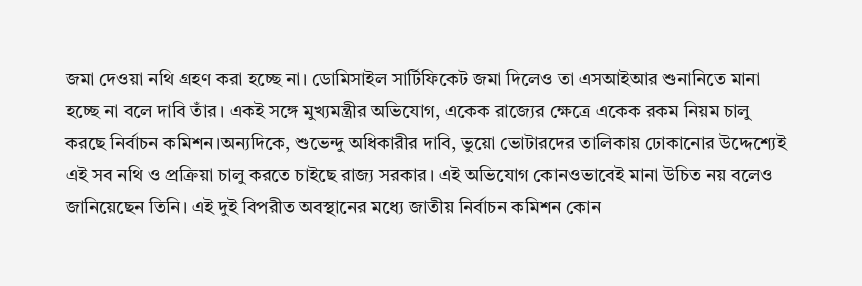জমা দেওয়া নথি গ্রহণ করা হচ্ছে না। ডোমিসাইল সার্টিফিকেট জমা দিলেও তা এসআইআর শুনানিতে মানা হচ্ছে না বলে দাবি তাঁর। একই সঙ্গে মুখ্যমন্ত্রীর অভিযোগ, একেক রাজ্যের ক্ষেত্রে একেক রকম নিয়ম চালু করছে নির্বাচন কমিশন।অন্যদিকে, শুভেন্দু অধিকারীর দাবি, ভুয়ো ভোটারদের তালিকায় ঢোকানোর উদ্দেশ্যেই এই সব নথি ও প্রক্রিয়া চালু করতে চাইছে রাজ্য সরকার। এই অভিযোগ কোনওভাবেই মানা উচিত নয় বলেও জানিয়েছেন তিনি। এই দুই বিপরীত অবস্থানের মধ্যে জাতীয় নির্বাচন কমিশন কোন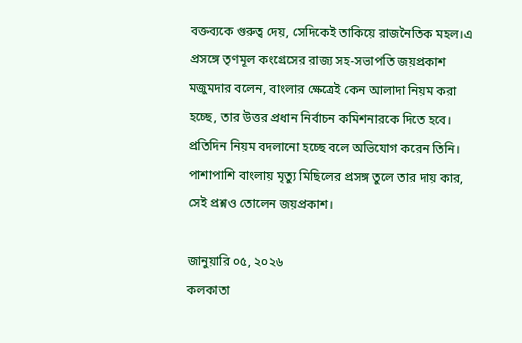বক্তব্যকে গুরুত্ব দেয়, সেদিকেই তাকিয়ে রাজনৈতিক মহল।এ প্রসঙ্গে তৃণমূল কংগ্রেসের রাজ্য সহ-সভাপতি জয়প্রকাশ মজুমদার বলেন, বাংলার ক্ষেত্রেই কেন আলাদা নিয়ম করা হচ্ছে, তার উত্তর প্রধান নির্বাচন কমিশনারকে দিতে হবে। প্রতিদিন নিয়ম বদলানো হচ্ছে বলে অভিযোগ করেন তিনি। পাশাপাশি বাংলায় মৃত্যু মিছিলের প্রসঙ্গ তুলে তার দায় কার, সেই প্রশ্নও তোলেন জয়প্রকাশ।

জানুয়ারি ০৫, ২০২৬
কলকাতা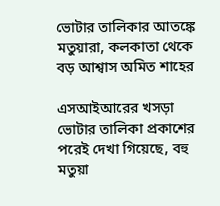ভোটার তালিকার আতঙ্কে মতুয়ারা, কলকাতা থেকে বড় আশ্বাস অমিত শাহের

এসআইআরের খসড়া ভোটার তালিকা প্রকাশের পরেই দেখা গিয়েছে, বহু মতুয়া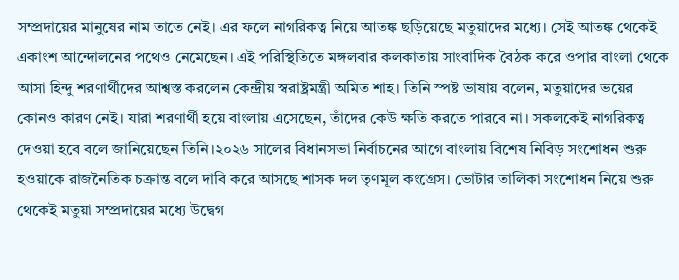সম্প্রদায়ের মানুষের নাম তাতে নেই। এর ফলে নাগরিকত্ব নিয়ে আতঙ্ক ছড়িয়েছে মতুয়াদের মধ্যে। সেই আতঙ্ক থেকেই একাংশ আন্দোলনের পথেও নেমেছেন। এই পরিস্থিতিতে মঙ্গলবার কলকাতায় সাংবাদিক বৈঠক করে ওপার বাংলা থেকে আসা হিন্দু শরণার্থীদের আশ্বস্ত করলেন কেন্দ্রীয় স্বরাষ্ট্রমন্ত্রী অমিত শাহ। তিনি স্পষ্ট ভাষায় বলেন, মতুয়াদের ভয়ের কোনও কারণ নেই। যারা শরণার্থী হয়ে বাংলায় এসেছেন, তাঁদের কেউ ক্ষতি করতে পারবে না। সকলকেই নাগরিকত্ব দেওয়া হবে বলে জানিয়েছেন তিনি।২০২৬ সালের বিধানসভা নির্বাচনের আগে বাংলায় বিশেষ নিবিড় সংশোধন শুরু হওয়াকে রাজনৈতিক চক্রান্ত বলে দাবি করে আসছে শাসক দল তৃণমূল কংগ্রেস। ভোটার তালিকা সংশোধন নিয়ে শুরু থেকেই মতুয়া সম্প্রদায়ের মধ্যে উদ্বেগ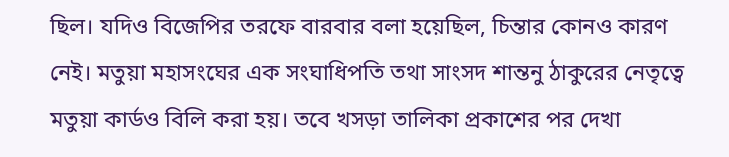ছিল। যদিও বিজেপির তরফে বারবার বলা হয়েছিল, চিন্তার কোনও কারণ নেই। মতুয়া মহাসংঘের এক সংঘাধিপতি তথা সাংসদ শান্তনু ঠাকুরের নেতৃত্বে মতুয়া কার্ডও বিলি করা হয়। তবে খসড়া তালিকা প্রকাশের পর দেখা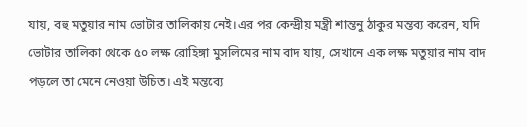যায়, বহু মতুয়ার নাম ভোটার তালিকায় নেই।এর পর কেন্দ্রীয় মন্ত্রী শান্তনু ঠাকুর মন্তব্য করেন, যদি ভোটার তালিকা থেকে ৫০ লক্ষ রোহিঙ্গা মুসলিমের নাম বাদ যায়, সেখানে এক লক্ষ মতুয়ার নাম বাদ পড়লে তা মেনে নেওয়া উচিত। এই মন্তব্যে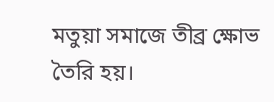মতুয়া সমাজে তীব্র ক্ষোভ তৈরি হয়।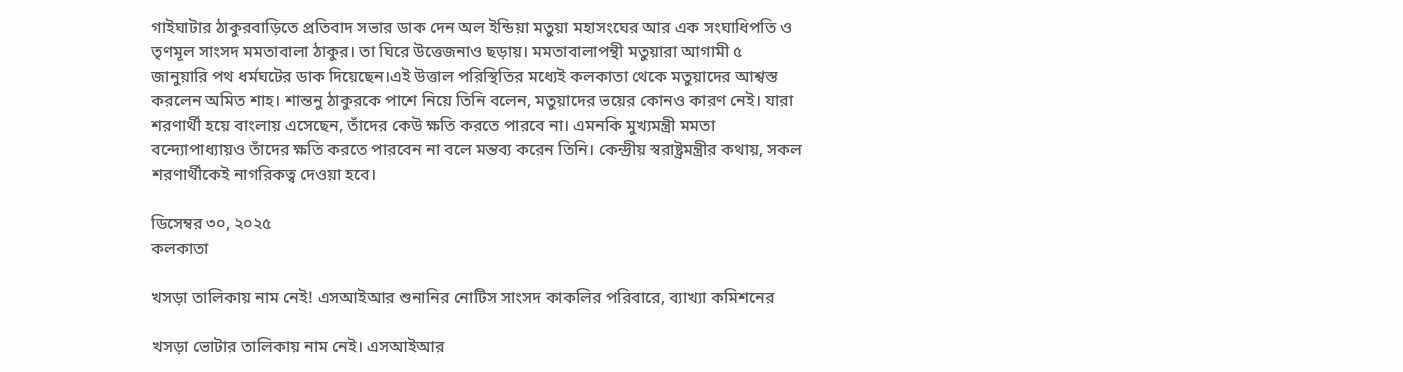গাইঘাটার ঠাকুরবাড়িতে প্রতিবাদ সভার ডাক দেন অল ইন্ডিয়া মতুয়া মহাসংঘের আর এক সংঘাধিপতি ও তৃণমূল সাংসদ মমতাবালা ঠাকুর। তা ঘিরে উত্তেজনাও ছড়ায়। মমতাবালাপন্থী মতুয়ারা আগামী ৫ জানুয়ারি পথ ধর্মঘটের ডাক দিয়েছেন।এই উত্তাল পরিস্থিতির মধ্যেই কলকাতা থেকে মতুয়াদের আশ্বস্ত করলেন অমিত শাহ। শান্তনু ঠাকুরকে পাশে নিয়ে তিনি বলেন, মতুয়াদের ভয়ের কোনও কারণ নেই। যারা শরণার্থী হয়ে বাংলায় এসেছেন, তাঁদের কেউ ক্ষতি করতে পারবে না। এমনকি মুখ্যমন্ত্রী মমতা বন্দ্যোপাধ্যায়ও তাঁদের ক্ষতি করতে পারবেন না বলে মন্তব্য করেন তিনি। কেন্দ্রীয় স্বরাষ্ট্রমন্ত্রীর কথায়, সকল শরণার্থীকেই নাগরিকত্ব দেওয়া হবে।

ডিসেম্বর ৩০, ২০২৫
কলকাতা

খসড়া তালিকায় নাম নেই! এসআইআর শুনানির নোটিস সাংসদ কাকলির পরিবারে, ব্যাখ্যা কমিশনের

খসড়া ভোটার তালিকায় নাম নেই। এসআইআর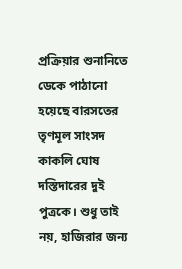প্রক্রিয়ার শুনানিতে ডেকে পাঠানো হয়েছে বারসতের তৃণমূল সাংসদ কাকলি ঘোষ দস্তিদারের দুই পুত্রকে। শুধু তাই নয়, হাজিরার জন্য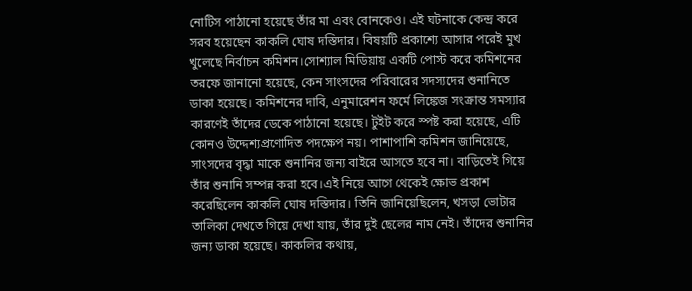নোটিস পাঠানো হয়েছে তাঁর মা এবং বোনকেও। এই ঘটনাকে কেন্দ্র করে সরব হয়েছেন কাকলি ঘোষ দস্তিদার। বিষয়টি প্রকাশ্যে আসার পরেই মুখ খুলেছে নির্বাচন কমিশন।সোশ্যাল মিডিয়ায় একটি পোস্ট করে কমিশনের তরফে জানানো হয়েছে, কেন সাংসদের পরিবারের সদস্যদের শুনানিতে ডাকা হয়েছে। কমিশনের দাবি, এনুমারেশন ফর্মে লিঙ্কেজ সংক্রান্ত সমস্যার কারণেই তাঁদের ডেকে পাঠানো হয়েছে। টুইট করে স্পষ্ট করা হয়েছে, এটি কোনও উদ্দেশ্যপ্রণোদিত পদক্ষেপ নয়। পাশাপাশি কমিশন জানিয়েছে, সাংসদের বৃদ্ধা মাকে শুনানির জন্য বাইরে আসতে হবে না। বাড়িতেই গিয়ে তাঁর শুনানি সম্পন্ন করা হবে।এই নিয়ে আগে থেকেই ক্ষোভ প্রকাশ করেছিলেন কাকলি ঘোষ দস্তিদার। তিনি জানিয়েছিলেন, খসড়া ভোটার তালিকা দেখতে গিয়ে দেখা যায়, তাঁর দুই ছেলের নাম নেই। তাঁদের শুনানির জন্য ডাকা হয়েছে। কাকলির কথায়,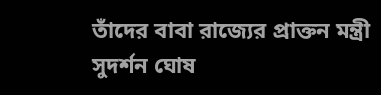তাঁদের বাবা রাজ্যের প্রাক্তন মন্ত্রী সুদর্শন ঘোষ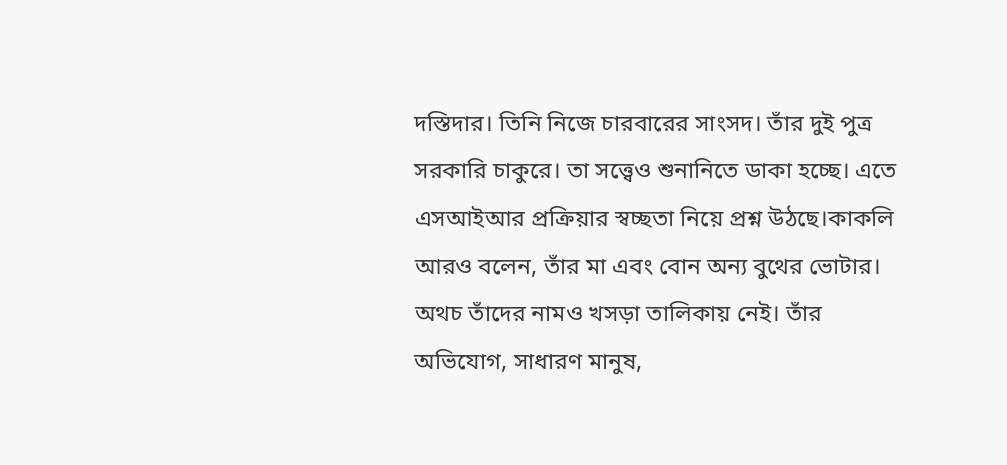দস্তিদার। তিনি নিজে চারবারের সাংসদ। তাঁর দুই পুত্র সরকারি চাকুরে। তা সত্ত্বেও শুনানিতে ডাকা হচ্ছে। এতে এসআইআর প্রক্রিয়ার স্বচ্ছতা নিয়ে প্রশ্ন উঠছে।কাকলি আরও বলেন, তাঁর মা এবং বোন অন্য বুথের ভোটার। অথচ তাঁদের নামও খসড়া তালিকায় নেই। তাঁর অভিযোগ, সাধারণ মানুষ,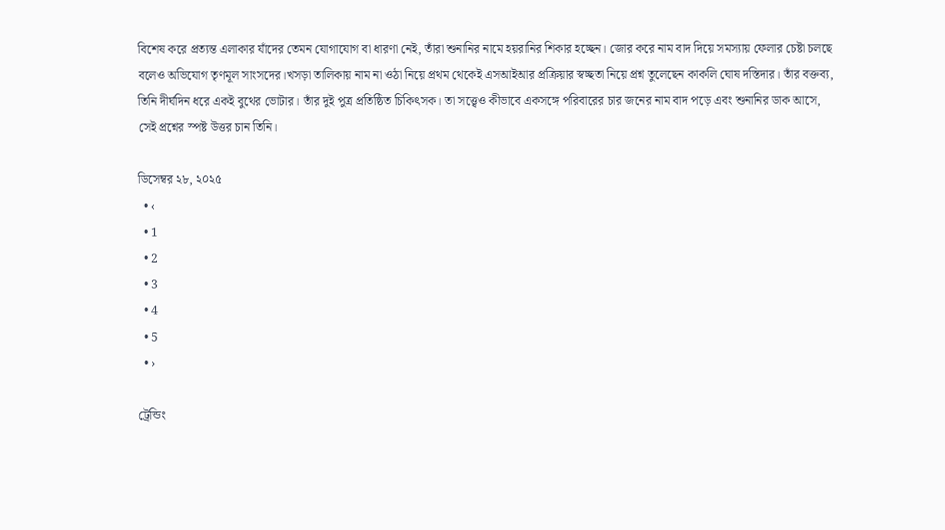বিশেষ করে প্রত্যন্ত এলাকার যাঁদের তেমন যোগাযোগ বা ধারণা নেই, তাঁরা শুনানির নামে হয়রানির শিকার হচ্ছেন। জোর করে নাম বাদ দিয়ে সমস্যায় ফেলার চেষ্টা চলছে বলেও অভিযোগ তৃণমূল সাংসদের।খসড়া তালিকায় নাম না ওঠা নিয়ে প্রথম থেকেই এসআইআর প্রক্রিয়ার স্বচ্ছতা নিয়ে প্রশ্ন তুলেছেন কাকলি ঘোষ দস্তিদার। তাঁর বক্তব্য, তিনি দীর্ঘদিন ধরে একই বুথের ভোটার। তাঁর দুই পুত্র প্রতিষ্ঠিত চিকিৎসক। তা সত্ত্বেও কীভাবে একসঙ্গে পরিবারের চার জনের নাম বাদ পড়ে এবং শুনানির ডাক আসে, সেই প্রশ্নের স্পষ্ট উত্তর চান তিনি।

ডিসেম্বর ২৮, ২০২৫
  • ‹
  • 1
  • 2
  • 3
  • 4
  • 5
  • ›

ট্রেন্ডিং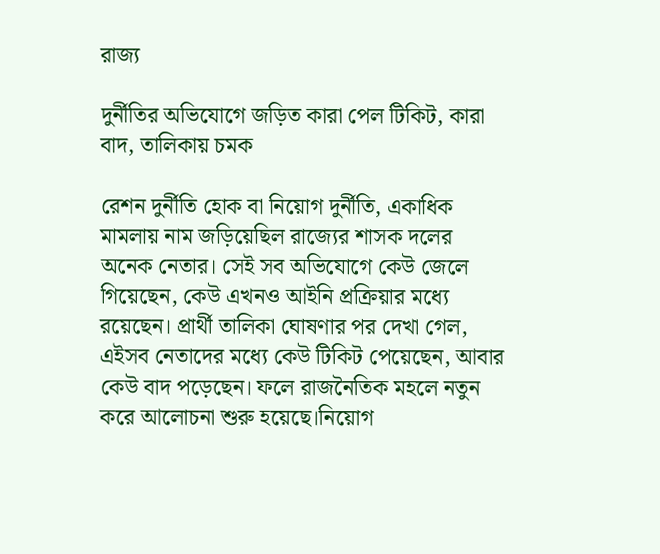রাজ্য

দুর্নীতির অভিযোগে জড়িত কারা পেল টিকিট, কারা বাদ, তালিকায় চমক

রেশন দুর্নীতি হোক বা নিয়োগ দুর্নীতি, একাধিক মামলায় নাম জড়িয়েছিল রাজ্যের শাসক দলের অনেক নেতার। সেই সব অভিযোগে কেউ জেলে গিয়েছেন, কেউ এখনও আইনি প্রক্রিয়ার মধ্যে রয়েছেন। প্রার্থী তালিকা ঘোষণার পর দেখা গেল, এইসব নেতাদের মধ্যে কেউ টিকিট পেয়েছেন, আবার কেউ বাদ পড়েছেন। ফলে রাজনৈতিক মহলে নতুন করে আলোচনা শুরু হয়েছে।নিয়োগ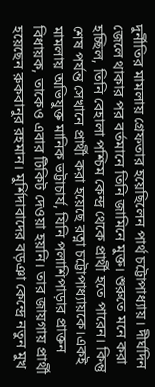দুর্নীতির মামলায় গ্রেফতার হয়েছিলেন পার্থ চট্টোপাধ্যায়। দীর্ঘদিন জেলে থাকার পর বর্তমানে তিনি জামিনে মুক্ত। শুরুতে মনে করা হচ্ছিল, তিনি বেহালা পশ্চিম কেন্দ্র থেকে প্রার্থী হতে পারেন। কিন্তু শেষ পর্যন্ত সেখানে প্রার্থী করা হয়েছে রত্না চট্টোপাধ্যায়কে।একই মামলায় অভিযুক্ত মানিক ভট্টাচার্য, যিনি পলাশিপাড়ার প্রাক্তন বিধায়ক, তাকেও এবার টিকিট দেওয়া হয়নি। তার জায়গায় প্রার্থী হয়েছেন রুকবানুর রহমান। মুর্শিদাবাদের বড়ঞা কেন্দ্রে নতুন মুখ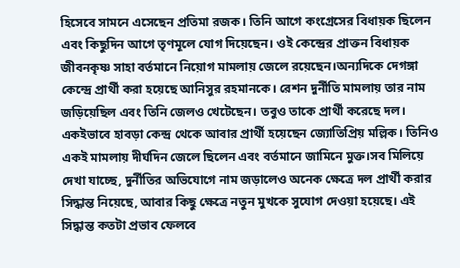হিসেবে সামনে এসেছেন প্রতিমা রজক। তিনি আগে কংগ্রেসের বিধায়ক ছিলেন এবং কিছুদিন আগে তৃণমূলে যোগ দিয়েছেন। ওই কেন্দ্রের প্রাক্তন বিধায়ক জীবনকৃষ্ণ সাহা বর্তমানে নিয়োগ মামলায় জেলে রয়েছেন।অন্যদিকে দেগঙ্গা কেন্দ্রে প্রার্থী করা হয়েছে আনিসুর রহমানকে। রেশন দুর্নীতি মামলায় তার নাম জড়িয়েছিল এবং তিনি জেলও খেটেছেন। তবুও তাকে প্রার্থী করেছে দল। একইভাবে হাবড়া কেন্দ্র থেকে আবার প্রার্থী হয়েছেন জ্যোতিপ্রিয় মল্লিক। তিনিও একই মামলায় দীর্ঘদিন জেলে ছিলেন এবং বর্তমানে জামিনে মুক্ত।সব মিলিয়ে দেখা যাচ্ছে, দুর্নীতির অভিযোগে নাম জড়ালেও অনেক ক্ষেত্রে দল প্রার্থী করার সিদ্ধান্ত নিয়েছে, আবার কিছু ক্ষেত্রে নতুন মুখকে সুযোগ দেওয়া হয়েছে। এই সিদ্ধান্ত কতটা প্রভাব ফেলবে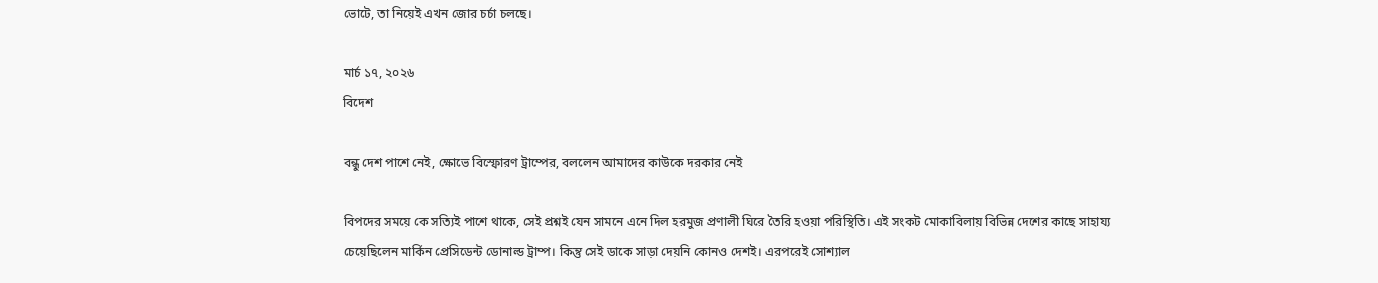ভোটে, তা নিয়েই এখন জোর চর্চা চলছে।

মার্চ ১৭, ২০২৬
বিদেশ

বন্ধু দেশ পাশে নেই, ক্ষোভে বিস্ফোরণ ট্রাম্পের, বললেন আমাদের কাউকে দরকার নেই

বিপদের সময়ে কে সত্যিই পাশে থাকে, সেই প্রশ্নই যেন সামনে এনে দিল হরমুজ প্রণালী ঘিরে তৈরি হওয়া পরিস্থিতি। এই সংকট মোকাবিলায় বিভিন্ন দেশের কাছে সাহায্য চেয়েছিলেন মার্কিন প্রেসিডেন্ট ডোনাল্ড ট্রাম্প। কিন্তু সেই ডাকে সাড়া দেয়নি কোনও দেশই। এরপরেই সোশ্যাল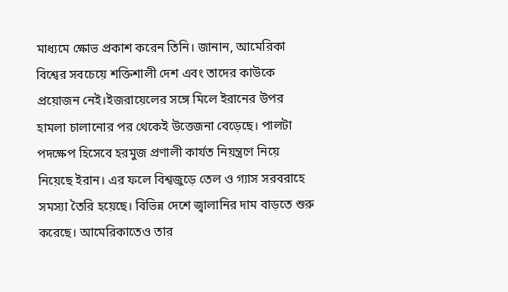মাধ্যমে ক্ষোভ প্রকাশ করেন তিনি। জানান, আমেরিকা বিশ্বের সবচেয়ে শক্তিশালী দেশ এবং তাদের কাউকে প্রয়োজন নেই।ইজরায়েলের সঙ্গে মিলে ইরানের উপর হামলা চালানোর পর থেকেই উত্তেজনা বেড়েছে। পালটা পদক্ষেপ হিসেবে হরমুজ প্রণালী কার্যত নিয়ন্ত্রণে নিয়ে নিয়েছে ইরান। এর ফলে বিশ্বজুড়ে তেল ও গ্যাস সরবরাহে সমস্যা তৈরি হয়েছে। বিভিন্ন দেশে জ্বালানির দাম বাড়তে শুরু করেছে। আমেরিকাতেও তার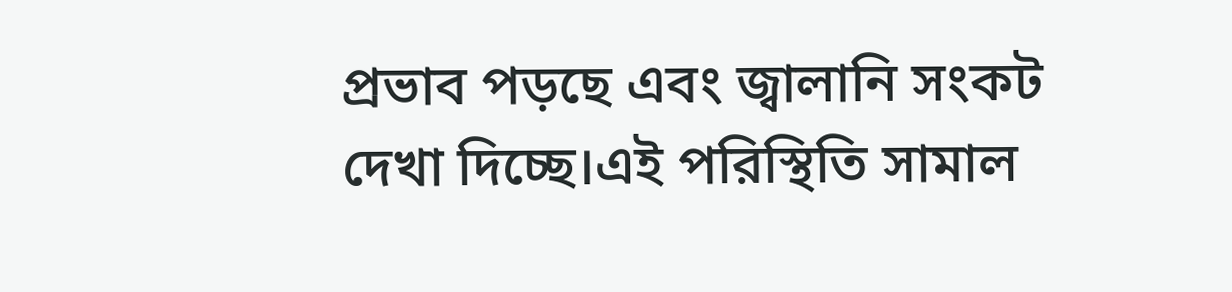প্রভাব পড়ছে এবং জ্বালানি সংকট দেখা দিচ্ছে।এই পরিস্থিতি সামাল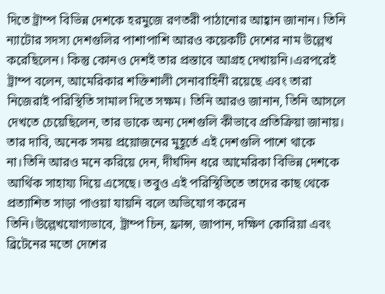দিতে ট্রাম্প বিভিন্ন দেশকে হরমুজে রণতরী পাঠানোর আহ্বান জানান। তিনি ন্যাটোর সদস্য দেশগুলির পাশাপাশি আরও কয়েকটি দেশের নাম উল্লেখ করেছিলেন। কিন্তু কোনও দেশই তার প্রস্তাবে আগ্রহ দেখায়নি।এরপরেই ট্রাম্প বলেন, আমেরিকার শক্তিশালী সেনাবাহিনী রয়েছে এবং তারা নিজেরাই পরিস্থিতি সামাল দিতে সক্ষম। তিনি আরও জানান, তিনি আসলে দেখতে চেয়েছিলেন, তার ডাকে অন্য দেশগুলি কীভাবে প্রতিক্রিয়া জানায়। তার দাবি, অনেক সময় প্রয়োজনের মুহূর্তে এই দেশগুলি পাশে থাকে না।তিনি আরও মনে করিয়ে দেন, দীর্ঘদিন ধরে আমেরিকা বিভিন্ন দেশকে আর্থিক সাহায্য দিয়ে এসেছে। তবুও এই পরিস্থিতিতে তাদের কাছ থেকে প্রত্যাশিত সাড়া পাওয়া যায়নি বলে অভিযোগ করেন তিনি।উল্লেখযোগ্যভাবে, ট্রাম্প চিন, ফ্রান্স, জাপান, দক্ষিণ কোরিয়া এবং ব্রিটেনের মতো দেশের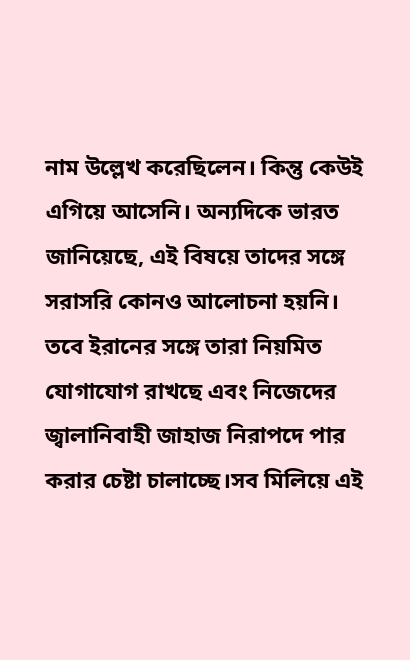নাম উল্লেখ করেছিলেন। কিন্তু কেউই এগিয়ে আসেনি। অন্যদিকে ভারত জানিয়েছে, এই বিষয়ে তাদের সঙ্গে সরাসরি কোনও আলোচনা হয়নি। তবে ইরানের সঙ্গে তারা নিয়মিত যোগাযোগ রাখছে এবং নিজেদের জ্বালানিবাহী জাহাজ নিরাপদে পার করার চেষ্টা চালাচ্ছে।সব মিলিয়ে এই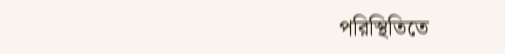পরিস্থিতিতে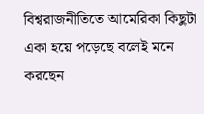বিশ্বরাজনীতিতে আমেরিকা কিছুটা একা হয়ে পড়েছে বলেই মনে করছেন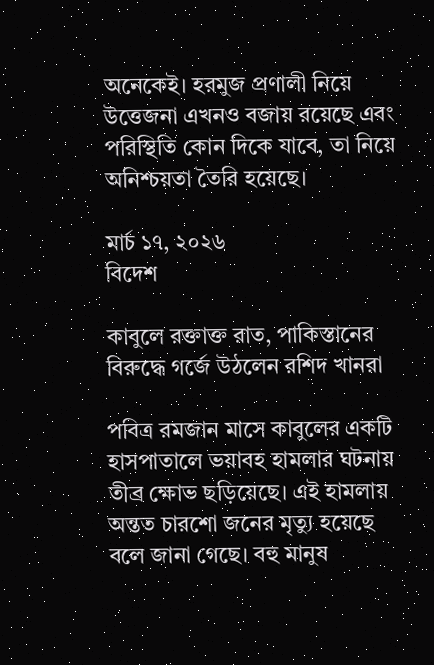অনেকেই। হরমুজ প্রণালী নিয়ে উত্তেজনা এখনও বজায় রয়েছে এবং পরিস্থিতি কোন দিকে যাবে, তা নিয়ে অনিশ্চয়তা তৈরি হয়েছে।

মার্চ ১৭, ২০২৬
বিদেশ

কাবুলে রক্তাক্ত রাত, পাকিস্তানের বিরুদ্ধে গর্জে উঠলেন রশিদ খানরা

পবিত্র রমজান মাসে কাবুলের একটি হাসপাতালে ভয়াবহ হামলার ঘটনায় তীব্র ক্ষোভ ছড়িয়েছে। এই হামলায় অন্তত চারশো জনের মৃত্যু হয়েছে বলে জানা গেছে। বহু মানুষ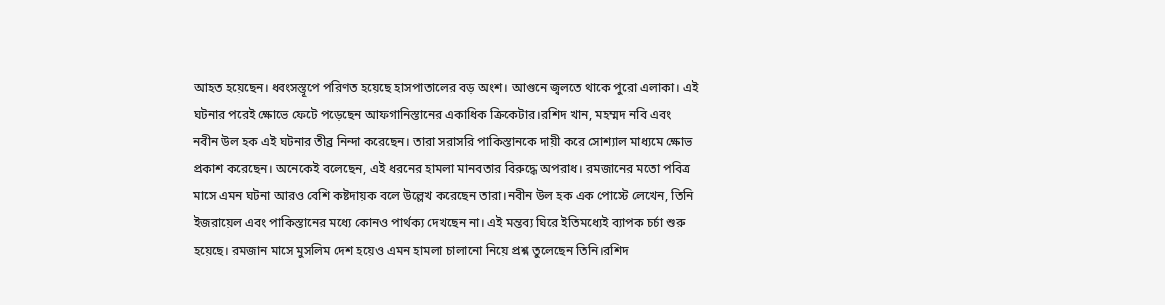আহত হয়েছেন। ধ্বংসস্তূপে পরিণত হয়েছে হাসপাতালের বড় অংশ। আগুনে জ্বলতে থাকে পুরো এলাকা। এই ঘটনার পরেই ক্ষোভে ফেটে পড়েছেন আফগানিস্তানের একাধিক ক্রিকেটার।রশিদ খান, মহম্মদ নবি এবং নবীন উল হক এই ঘটনার তীব্র নিন্দা করেছেন। তারা সরাসরি পাকিস্তানকে দায়ী করে সোশ্যাল মাধ্যমে ক্ষোভ প্রকাশ করেছেন। অনেকেই বলেছেন, এই ধরনের হামলা মানবতার বিরুদ্ধে অপরাধ। রমজানের মতো পবিত্র মাসে এমন ঘটনা আরও বেশি কষ্টদায়ক বলে উল্লেখ করেছেন তারা।নবীন উল হক এক পোস্টে লেখেন, তিনি ইজরায়েল এবং পাকিস্তানের মধ্যে কোনও পার্থক্য দেখছেন না। এই মন্তব্য ঘিরে ইতিমধ্যেই ব্যাপক চর্চা শুরু হয়েছে। রমজান মাসে মুসলিম দেশ হয়েও এমন হামলা চালানো নিয়ে প্রশ্ন তুলেছেন তিনি।রশিদ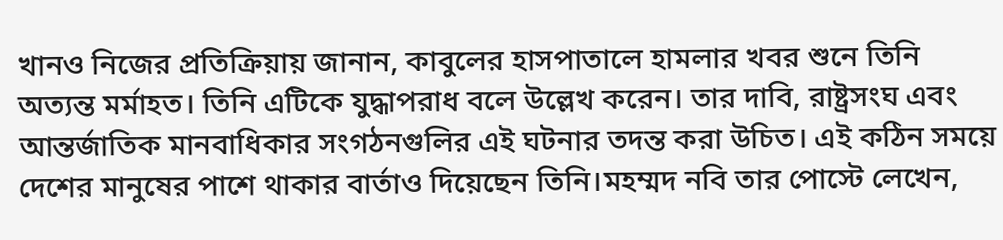খানও নিজের প্রতিক্রিয়ায় জানান, কাবুলের হাসপাতালে হামলার খবর শুনে তিনি অত্যন্ত মর্মাহত। তিনি এটিকে যুদ্ধাপরাধ বলে উল্লেখ করেন। তার দাবি, রাষ্ট্রসংঘ এবং আন্তর্জাতিক মানবাধিকার সংগঠনগুলির এই ঘটনার তদন্ত করা উচিত। এই কঠিন সময়ে দেশের মানুষের পাশে থাকার বার্তাও দিয়েছেন তিনি।মহম্মদ নবি তার পোস্টে লেখেন,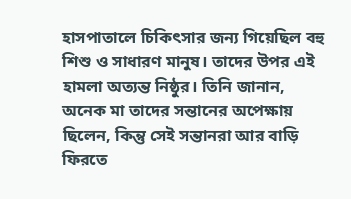হাসপাতালে চিকিৎসার জন্য গিয়েছিল বহু শিশু ও সাধারণ মানুষ। তাদের উপর এই হামলা অত্যন্ত নিষ্ঠুর। তিনি জানান, অনেক মা তাদের সন্তানের অপেক্ষায় ছিলেন, কিন্তু সেই সন্তানরা আর বাড়ি ফিরতে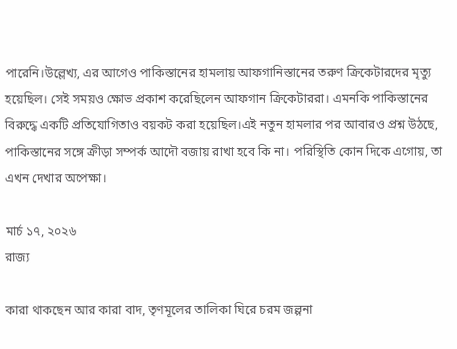পারেনি।উল্লেখ্য, এর আগেও পাকিস্তানের হামলায় আফগানিস্তানের তরুণ ক্রিকেটারদের মৃত্যু হয়েছিল। সেই সময়ও ক্ষোভ প্রকাশ করেছিলেন আফগান ক্রিকেটাররা। এমনকি পাকিস্তানের বিরুদ্ধে একটি প্রতিযোগিতাও বয়কট করা হয়েছিল।এই নতুন হামলার পর আবারও প্রশ্ন উঠছে, পাকিস্তানের সঙ্গে ক্রীড়া সম্পর্ক আদৌ বজায় রাখা হবে কি না। পরিস্থিতি কোন দিকে এগোয়, তা এখন দেখার অপেক্ষা।

মার্চ ১৭, ২০২৬
রাজ্য

কারা থাকছেন আর কারা বাদ, তৃণমূলের তালিকা ঘিরে চরম জল্পনা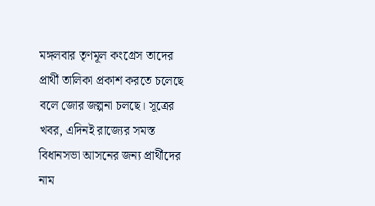মঙ্গলবার তৃণমূল কংগ্রেস তাদের প্রার্থী তালিকা প্রকাশ করতে চলেছে বলে জোর জল্পনা চলছে। সূত্রের খবর, এদিনই রাজ্যের সমস্ত বিধানসভা আসনের জন্য প্রার্থীদের নাম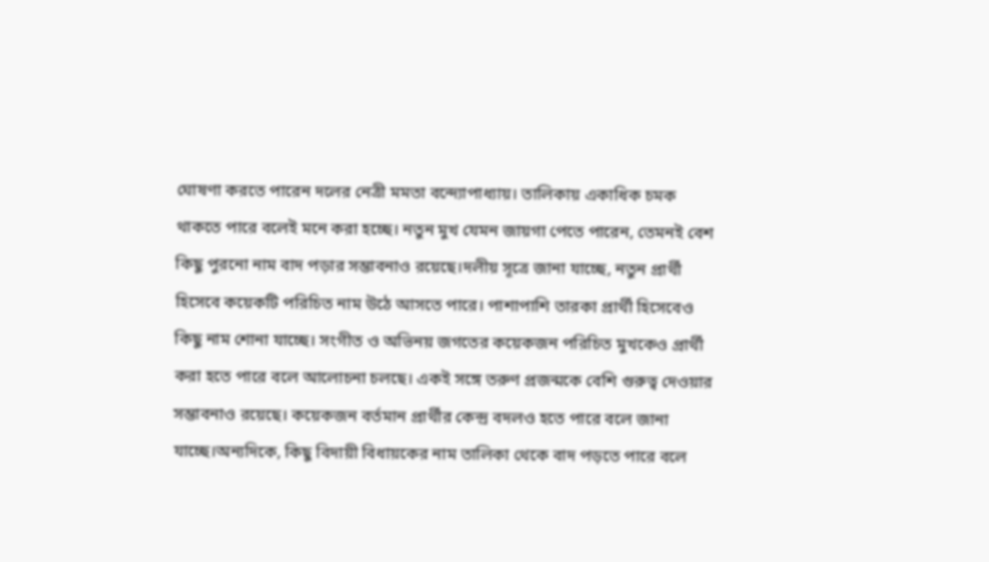ঘোষণা করতে পারেন দলের নেত্রী মমতা বন্দ্যোপাধ্যায়। তালিকায় একাধিক চমক থাকতে পারে বলেই মনে করা হচ্ছে। নতুন মুখ যেমন জায়গা পেতে পারেন, তেমনই বেশ কিছু পুরনো নাম বাদ পড়ার সম্ভাবনাও রয়েছে।দলীয় সূত্রে জানা যাচ্ছে, নতুন প্রার্থী হিসেবে কয়েকটি পরিচিত নাম উঠে আসতে পারে। পাশাপাশি তারকা প্রার্থী হিসেবেও কিছু নাম শোনা যাচ্ছে। সংগীত ও অভিনয় জগতের কয়েকজন পরিচিত মুখকেও প্রার্থী করা হতে পারে বলে আলোচনা চলছে। একই সঙ্গে তরুণ প্রজন্মকে বেশি গুরুত্ব দেওয়ার সম্ভাবনাও রয়েছে। কয়েকজন বর্তমান প্রার্থীর কেন্দ্র বদলও হতে পারে বলে জানা যাচ্ছে।অন্যদিকে, কিছু বিদায়ী বিধায়কের নাম তালিকা থেকে বাদ পড়তে পারে বলে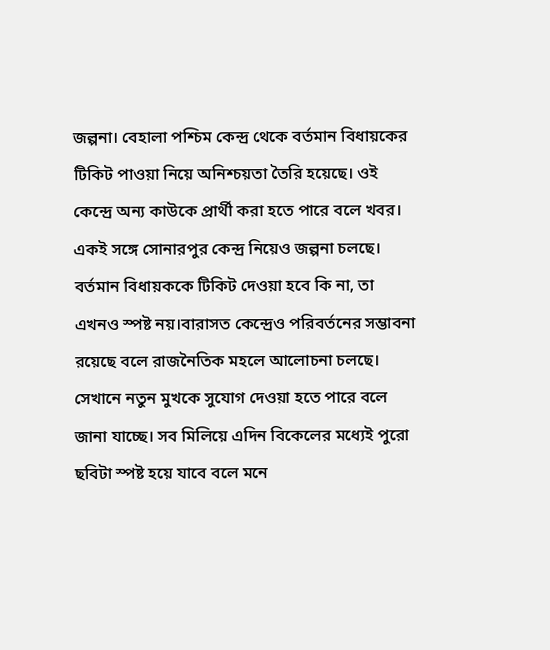জল্পনা। বেহালা পশ্চিম কেন্দ্র থেকে বর্তমান বিধায়কের টিকিট পাওয়া নিয়ে অনিশ্চয়তা তৈরি হয়েছে। ওই কেন্দ্রে অন্য কাউকে প্রার্থী করা হতে পারে বলে খবর। একই সঙ্গে সোনারপুর কেন্দ্র নিয়েও জল্পনা চলছে। বর্তমান বিধায়ককে টিকিট দেওয়া হবে কি না, তা এখনও স্পষ্ট নয়।বারাসত কেন্দ্রেও পরিবর্তনের সম্ভাবনা রয়েছে বলে রাজনৈতিক মহলে আলোচনা চলছে। সেখানে নতুন মুখকে সুযোগ দেওয়া হতে পারে বলে জানা যাচ্ছে। সব মিলিয়ে এদিন বিকেলের মধ্যেই পুরো ছবিটা স্পষ্ট হয়ে যাবে বলে মনে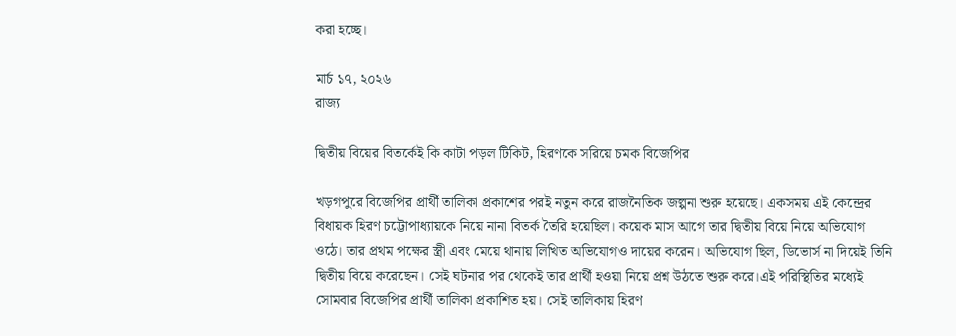করা হচ্ছে।

মার্চ ১৭, ২০২৬
রাজ্য

দ্বিতীয় বিয়ের বিতর্কেই কি কাটা পড়ল টিকিট, হিরণকে সরিয়ে চমক বিজেপির

খড়গপুরে বিজেপির প্রার্থী তালিকা প্রকাশের পরই নতুন করে রাজনৈতিক জল্পনা শুরু হয়েছে। একসময় এই কেন্দ্রের বিধায়ক হিরণ চট্টোপাধ্যায়কে নিয়ে নানা বিতর্ক তৈরি হয়েছিল। কয়েক মাস আগে তার দ্বিতীয় বিয়ে নিয়ে অভিযোগ ওঠে। তার প্রথম পক্ষের স্ত্রী এবং মেয়ে থানায় লিখিত অভিযোগও দায়ের করেন। অভিযোগ ছিল, ডিভোর্স না দিয়েই তিনি দ্বিতীয় বিয়ে করেছেন। সেই ঘটনার পর থেকেই তার প্রার্থী হওয়া নিয়ে প্রশ্ন উঠতে শুরু করে।এই পরিস্থিতির মধ্যেই সোমবার বিজেপির প্রার্থী তালিকা প্রকাশিত হয়। সেই তালিকায় হিরণ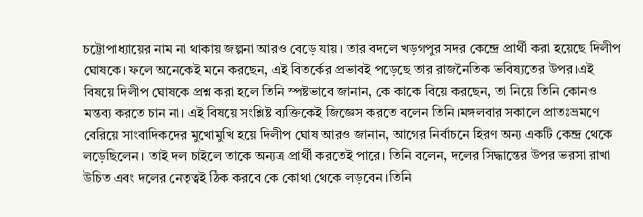চট্টোপাধ্যায়ের নাম না থাকায় জল্পনা আরও বেড়ে যায়। তার বদলে খড়গপুর সদর কেন্দ্রে প্রার্থী করা হয়েছে দিলীপ ঘোষকে। ফলে অনেকেই মনে করছেন, এই বিতর্কের প্রভাবই পড়েছে তার রাজনৈতিক ভবিষ্যতের উপর।এই বিষয়ে দিলীপ ঘোষকে প্রশ্ন করা হলে তিনি স্পষ্টভাবে জানান, কে কাকে বিয়ে করছেন, তা নিয়ে তিনি কোনও মন্তব্য করতে চান না। এই বিষয়ে সংশ্লিষ্ট ব্যক্তিকেই জিজ্ঞেস করতে বলেন তিনি।মঙ্গলবার সকালে প্রাতঃভ্রমণে বেরিয়ে সাংবাদিকদের মুখোমুখি হয়ে দিলীপ ঘোষ আরও জানান, আগের নির্বাচনে হিরণ অন্য একটি কেন্দ্র থেকে লড়েছিলেন। তাই দল চাইলে তাকে অন্যত্র প্রার্থী করতেই পারে। তিনি বলেন, দলের সিদ্ধান্তের উপর ভরসা রাখা উচিত এবং দলের নেতৃত্বই ঠিক করবে কে কোথা থেকে লড়বেন।তিনি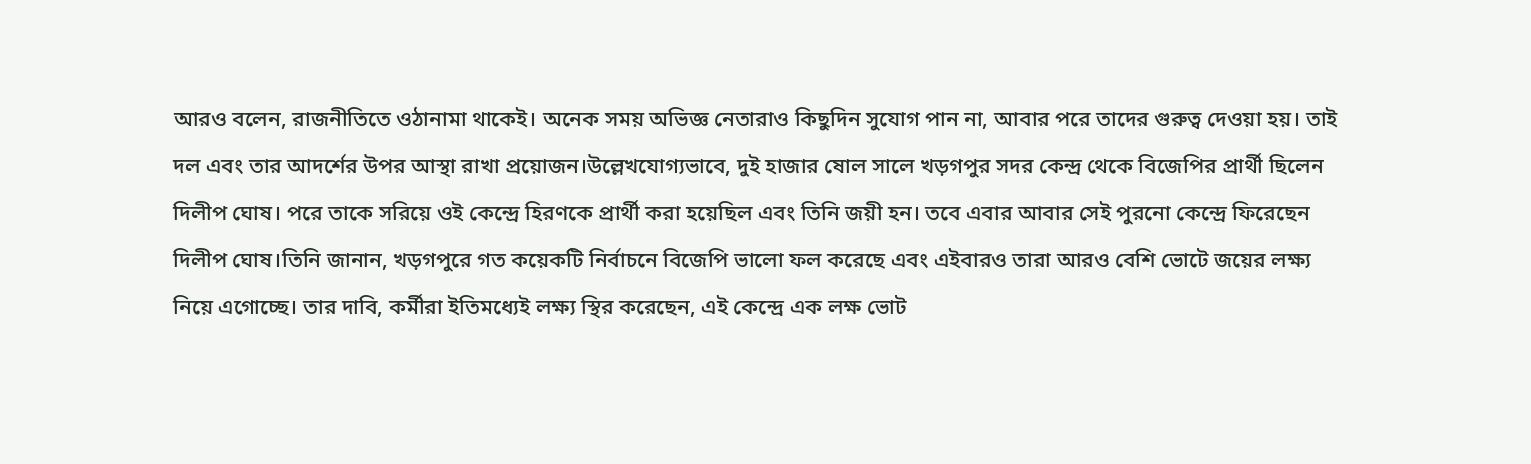আরও বলেন, রাজনীতিতে ওঠানামা থাকেই। অনেক সময় অভিজ্ঞ নেতারাও কিছুদিন সুযোগ পান না, আবার পরে তাদের গুরুত্ব দেওয়া হয়। তাই দল এবং তার আদর্শের উপর আস্থা রাখা প্রয়োজন।উল্লেখযোগ্যভাবে, দুই হাজার ষোল সালে খড়গপুর সদর কেন্দ্র থেকে বিজেপির প্রার্থী ছিলেন দিলীপ ঘোষ। পরে তাকে সরিয়ে ওই কেন্দ্রে হিরণকে প্রার্থী করা হয়েছিল এবং তিনি জয়ী হন। তবে এবার আবার সেই পুরনো কেন্দ্রে ফিরেছেন দিলীপ ঘোষ।তিনি জানান, খড়গপুরে গত কয়েকটি নির্বাচনে বিজেপি ভালো ফল করেছে এবং এইবারও তারা আরও বেশি ভোটে জয়ের লক্ষ্য নিয়ে এগোচ্ছে। তার দাবি, কর্মীরা ইতিমধ্যেই লক্ষ্য স্থির করেছেন, এই কেন্দ্রে এক লক্ষ ভোট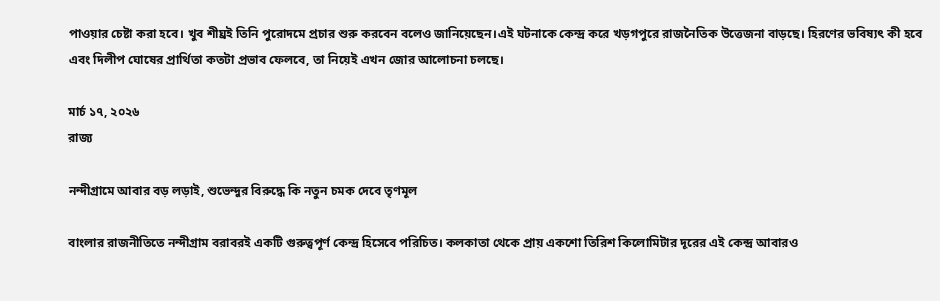পাওয়ার চেষ্টা করা হবে। খুব শীঘ্রই তিনি পুরোদমে প্রচার শুরু করবেন বলেও জানিয়েছেন।এই ঘটনাকে কেন্দ্র করে খড়গপুরে রাজনৈতিক উত্তেজনা বাড়ছে। হিরণের ভবিষ্যৎ কী হবে এবং দিলীপ ঘোষের প্রার্থিতা কতটা প্রভাব ফেলবে, তা নিয়েই এখন জোর আলোচনা চলছে।

মার্চ ১৭, ২০২৬
রাজ্য

নন্দীগ্রামে আবার বড় লড়াই, শুভেন্দুর বিরুদ্ধে কি নতুন চমক দেবে তৃণমূল

বাংলার রাজনীতিতে নন্দীগ্রাম বরাবরই একটি গুরুত্বপূর্ণ কেন্দ্র হিসেবে পরিচিত। কলকাতা থেকে প্রায় একশো তিরিশ কিলোমিটার দূরের এই কেন্দ্র আবারও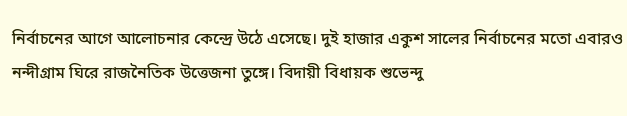নির্বাচনের আগে আলোচনার কেন্দ্রে উঠে এসেছে। দুই হাজার একুশ সালের নির্বাচনের মতো এবারও নন্দীগ্রাম ঘিরে রাজনৈতিক উত্তেজনা তুঙ্গে। বিদায়ী বিধায়ক শুভেন্দু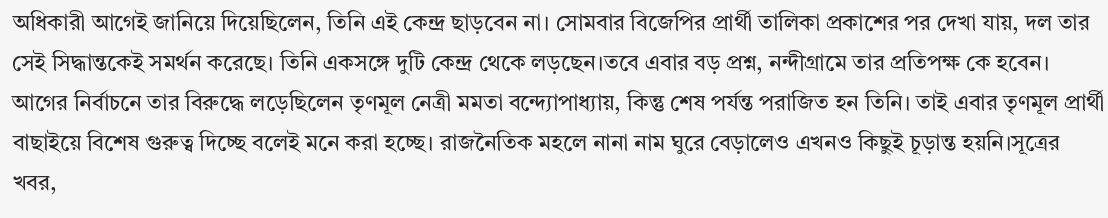অধিকারী আগেই জানিয়ে দিয়েছিলেন, তিনি এই কেন্দ্র ছাড়বেন না। সোমবার বিজেপির প্রার্থী তালিকা প্রকাশের পর দেখা যায়, দল তার সেই সিদ্ধান্তকেই সমর্থন করেছে। তিনি একসঙ্গে দুটি কেন্দ্র থেকে লড়ছেন।তবে এবার বড় প্রশ্ন, নন্দীগ্রামে তার প্রতিপক্ষ কে হবেন। আগের নির্বাচনে তার বিরুদ্ধে লড়েছিলেন তৃণমূল নেত্রী মমতা বন্দ্যোপাধ্যায়, কিন্তু শেষ পর্যন্ত পরাজিত হন তিনি। তাই এবার তৃণমূল প্রার্থী বাছাইয়ে বিশেষ গুরুত্ব দিচ্ছে বলেই মনে করা হচ্ছে। রাজনৈতিক মহলে নানা নাম ঘুরে বেড়ালেও এখনও কিছুই চূড়ান্ত হয়নি।সূত্রের খবর,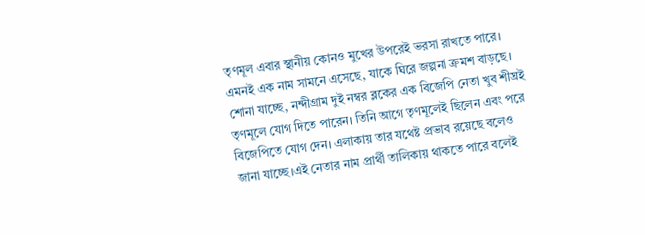তৃণমূল এবার স্থানীয় কোনও মুখের উপরেই ভরসা রাখতে পারে। এমনই এক নাম সামনে এসেছে, যাকে ঘিরে জল্পনা ক্রমশ বাড়ছে। শোনা যাচ্ছে, নন্দীগ্রাম দুই নম্বর ব্লকের এক বিজেপি নেতা খুব শীঘ্রই তৃণমূলে যোগ দিতে পারেন। তিনি আগে তৃণমূলেই ছিলেন এবং পরে বিজেপিতে যোগ দেন। এলাকায় তার যথেষ্ট প্রভাব রয়েছে বলেও জানা যাচ্ছে।এই নেতার নাম প্রার্থী তালিকায় থাকতে পারে বলেই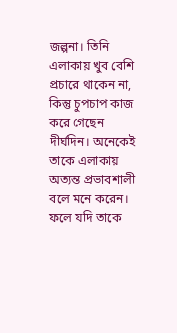জল্পনা। তিনি এলাকায় খুব বেশি প্রচারে থাকেন না, কিন্তু চুপচাপ কাজ করে গেছেন দীর্ঘদিন। অনেকেই তাকে এলাকায় অত্যন্ত প্রভাবশালী বলে মনে করেন। ফলে যদি তাকে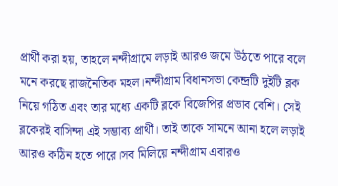প্রার্থী করা হয়, তাহলে নন্দীগ্রামে লড়াই আরও জমে উঠতে পারে বলে মনে করছে রাজনৈতিক মহল।নন্দীগ্রাম বিধানসভা কেন্দ্রটি দুইটি ব্লক নিয়ে গঠিত এবং তার মধ্যে একটি ব্লকে বিজেপির প্রভাব বেশি। সেই ব্লকেরই বাসিন্দা এই সম্ভাব্য প্রার্থী। তাই তাকে সামনে আনা হলে লড়াই আরও কঠিন হতে পারে।সব মিলিয়ে নন্দীগ্রাম এবারও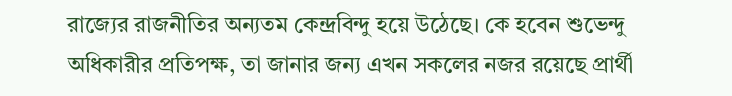রাজ্যের রাজনীতির অন্যতম কেন্দ্রবিন্দু হয়ে উঠেছে। কে হবেন শুভেন্দু অধিকারীর প্রতিপক্ষ, তা জানার জন্য এখন সকলের নজর রয়েছে প্রার্থী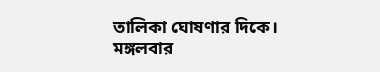তালিকা ঘোষণার দিকে। মঙ্গলবার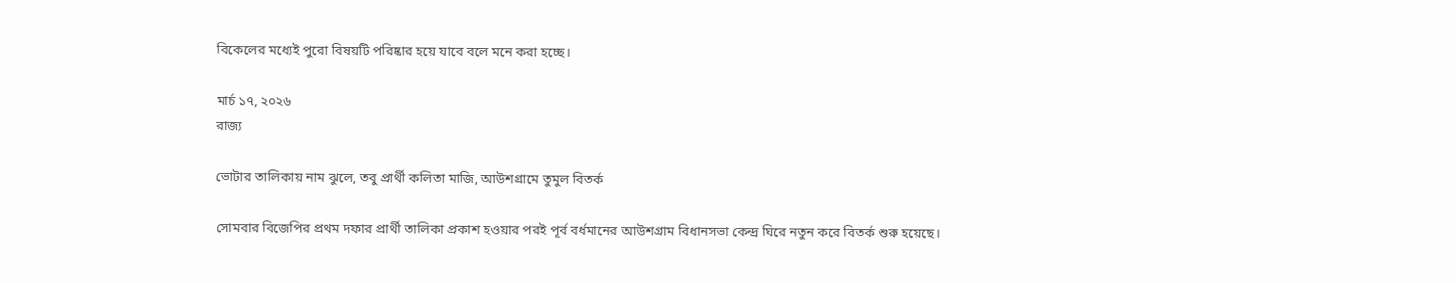বিকেলের মধ্যেই পুরো বিষয়টি পরিষ্কার হয়ে যাবে বলে মনে করা হচ্ছে।

মার্চ ১৭, ২০২৬
রাজ্য

ভোটার তালিকায় নাম ঝুলে, তবু প্রার্থী কলিতা মাজি, আউশগ্রামে তুমুল বিতর্ক

সোমবার বিজেপির প্রথম দফার প্রার্থী তালিকা প্রকাশ হওয়ার পরই পূর্ব বর্ধমানের আউশগ্রাম বিধানসভা কেন্দ্র ঘিরে নতুন করে বিতর্ক শুরু হয়েছে।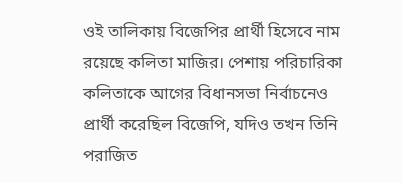ওই তালিকায় বিজেপির প্রার্থী হিসেবে নাম রয়েছে কলিতা মাজির। পেশায় পরিচারিকা কলিতাকে আগের বিধানসভা নির্বাচনেও প্রার্থী করেছিল বিজেপি, যদিও তখন তিনি পরাজিত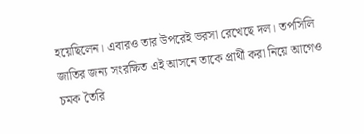হয়েছিলেন। এবারও তার উপরেই ভরসা রেখেছে দল। তপসিলি জাতির জন্য সংরক্ষিত এই আসনে তাকে প্রার্থী করা নিয়ে আগেও চমক তৈরি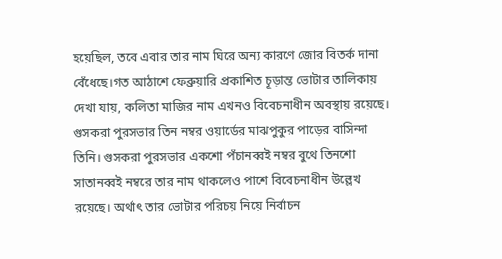হয়েছিল, তবে এবার তার নাম ঘিরে অন্য কারণে জোর বিতর্ক দানা বেঁধেছে।গত আঠাশে ফেব্রুয়ারি প্রকাশিত চূড়ান্ত ভোটার তালিকায় দেখা যায়, কলিতা মাজির নাম এখনও বিবেচনাধীন অবস্থায় রয়েছে। গুসকরা পুরসভার তিন নম্বর ওয়ার্ডের মাঝপুকুর পাড়ের বাসিন্দা তিনি। গুসকরা পুরসভার একশো পঁচানব্বই নম্বর বুথে তিনশো সাতানব্বই নম্বরে তার নাম থাকলেও পাশে বিবেচনাধীন উল্লেখ রয়েছে। অর্থাৎ তার ভোটার পরিচয় নিয়ে নির্বাচন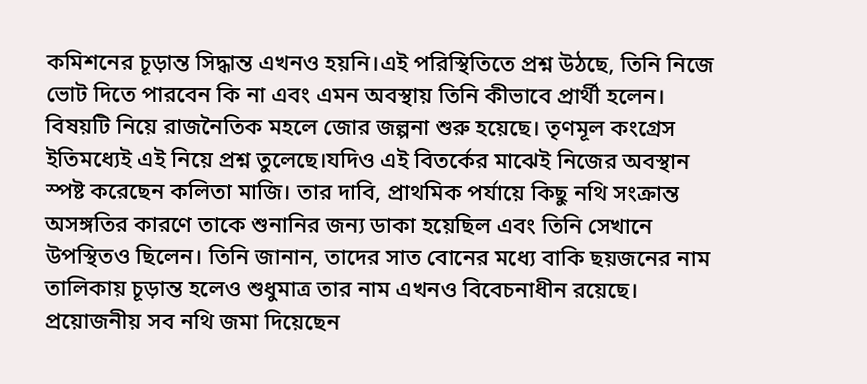কমিশনের চূড়ান্ত সিদ্ধান্ত এখনও হয়নি।এই পরিস্থিতিতে প্রশ্ন উঠছে, তিনি নিজে ভোট দিতে পারবেন কি না এবং এমন অবস্থায় তিনি কীভাবে প্রার্থী হলেন। বিষয়টি নিয়ে রাজনৈতিক মহলে জোর জল্পনা শুরু হয়েছে। তৃণমূল কংগ্রেস ইতিমধ্যেই এই নিয়ে প্রশ্ন তুলেছে।যদিও এই বিতর্কের মাঝেই নিজের অবস্থান স্পষ্ট করেছেন কলিতা মাজি। তার দাবি, প্রাথমিক পর্যায়ে কিছু নথি সংক্রান্ত অসঙ্গতির কারণে তাকে শুনানির জন্য ডাকা হয়েছিল এবং তিনি সেখানে উপস্থিতও ছিলেন। তিনি জানান, তাদের সাত বোনের মধ্যে বাকি ছয়জনের নাম তালিকায় চূড়ান্ত হলেও শুধুমাত্র তার নাম এখনও বিবেচনাধীন রয়েছে। প্রয়োজনীয় সব নথি জমা দিয়েছেন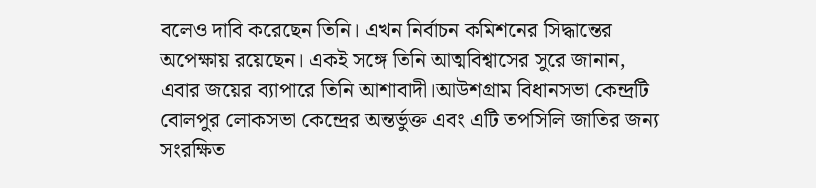বলেও দাবি করেছেন তিনি। এখন নির্বাচন কমিশনের সিদ্ধান্তের অপেক্ষায় রয়েছেন। একই সঙ্গে তিনি আত্মবিশ্বাসের সুরে জানান, এবার জয়ের ব্যাপারে তিনি আশাবাদী।আউশগ্রাম বিধানসভা কেন্দ্রটি বোলপুর লোকসভা কেন্দ্রের অন্তর্ভুক্ত এবং এটি তপসিলি জাতির জন্য সংরক্ষিত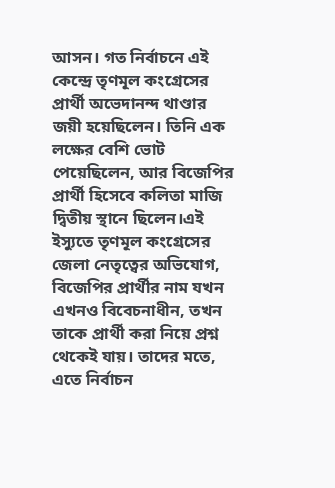আসন। গত নির্বাচনে এই কেন্দ্রে তৃণমূল কংগ্রেসের প্রার্থী অভেদানন্দ থাণ্ডার জয়ী হয়েছিলেন। তিনি এক লক্ষের বেশি ভোট পেয়েছিলেন, আর বিজেপির প্রার্থী হিসেবে কলিতা মাজি দ্বিতীয় স্থানে ছিলেন।এই ইস্যুতে তৃণমূল কংগ্রেসের জেলা নেতৃত্বের অভিযোগ, বিজেপির প্রার্থীর নাম যখন এখনও বিবেচনাধীন, তখন তাকে প্রার্থী করা নিয়ে প্রশ্ন থেকেই যায়। তাদের মতে, এতে নির্বাচন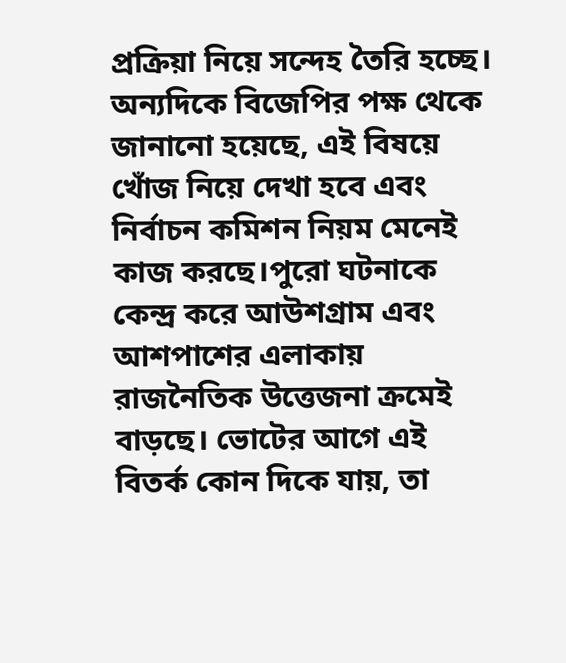প্রক্রিয়া নিয়ে সন্দেহ তৈরি হচ্ছে। অন্যদিকে বিজেপির পক্ষ থেকে জানানো হয়েছে, এই বিষয়ে খোঁজ নিয়ে দেখা হবে এবং নির্বাচন কমিশন নিয়ম মেনেই কাজ করছে।পুরো ঘটনাকে কেন্দ্র করে আউশগ্রাম এবং আশপাশের এলাকায় রাজনৈতিক উত্তেজনা ক্রমেই বাড়ছে। ভোটের আগে এই বিতর্ক কোন দিকে যায়, তা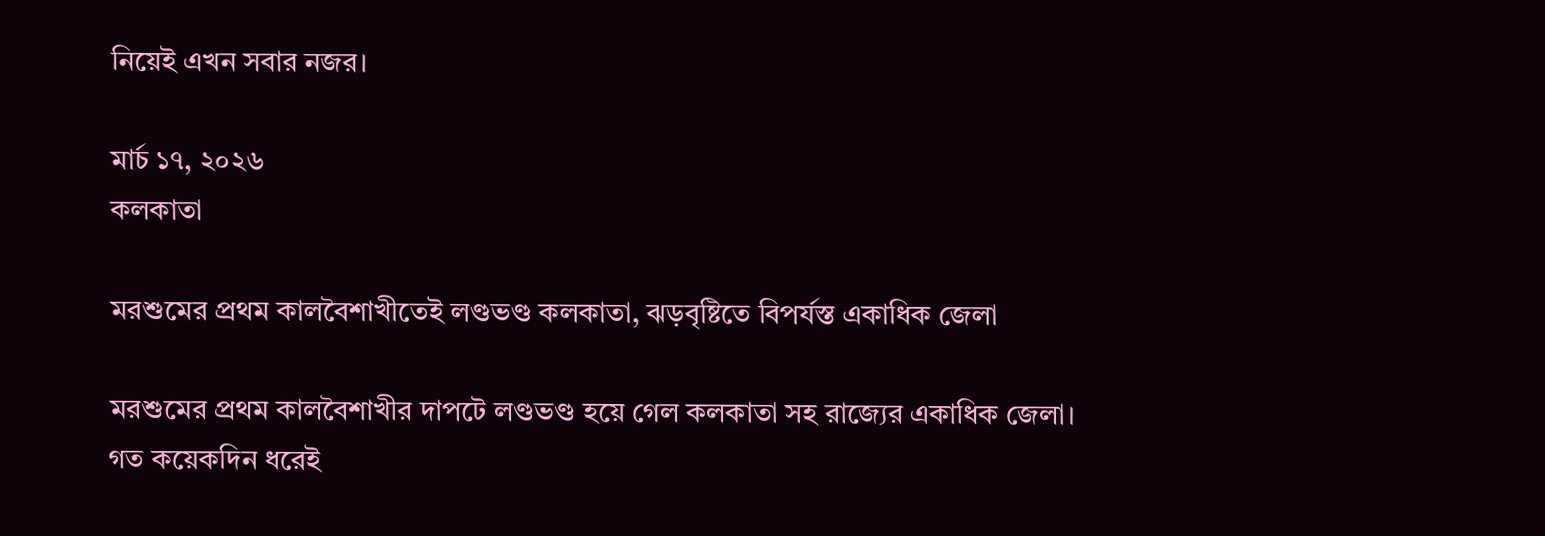নিয়েই এখন সবার নজর।

মার্চ ১৭, ২০২৬
কলকাতা

মরশুমের প্রথম কালবৈশাখীতেই লণ্ডভণ্ড কলকাতা, ঝড়বৃষ্টিতে বিপর্যস্ত একাধিক জেলা

মরশুমের প্রথম কালবৈশাখীর দাপটে লণ্ডভণ্ড হয়ে গেল কলকাতা সহ রাজ্যের একাধিক জেলা। গত কয়েকদিন ধরেই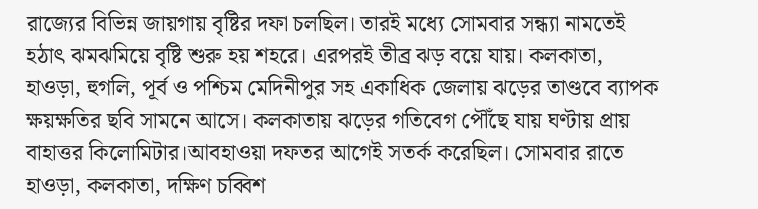রাজ্যের বিভিন্ন জায়গায় বৃষ্টির দফা চলছিল। তারই মধ্যে সোমবার সন্ধ্যা নামতেই হঠাৎ ঝমঝমিয়ে বৃষ্টি শুরু হয় শহরে। এরপরই তীব্র ঝড় বয়ে যায়। কলকাতা, হাওড়া, হুগলি, পূর্ব ও পশ্চিম মেদিনীপুর সহ একাধিক জেলায় ঝড়ের তাণ্ডবে ব্যাপক ক্ষয়ক্ষতির ছবি সামনে আসে। কলকাতায় ঝড়ের গতিবেগ পৌঁছে যায় ঘণ্টায় প্রায় বাহাত্তর কিলোমিটার।আবহাওয়া দফতর আগেই সতর্ক করেছিল। সোমবার রাতে হাওড়া, কলকাতা, দক্ষিণ চব্বিশ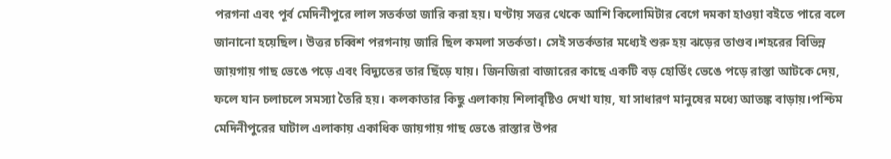পরগনা এবং পূর্ব মেদিনীপুরে লাল সতর্কতা জারি করা হয়। ঘণ্টায় সত্তর থেকে আশি কিলোমিটার বেগে দমকা হাওয়া বইতে পারে বলে জানানো হয়েছিল। উত্তর চব্বিশ পরগনায় জারি ছিল কমলা সতর্কতা। সেই সতর্কতার মধ্যেই শুরু হয় ঝড়ের তাণ্ডব।শহরের বিভিন্ন জায়গায় গাছ ভেঙে পড়ে এবং বিদ্যুতের তার ছিঁড়ে যায়। জিনজিরা বাজারের কাছে একটি বড় হোর্ডিং ভেঙে পড়ে রাস্তা আটকে দেয়, ফলে যান চলাচলে সমস্যা তৈরি হয়। কলকাতার কিছু এলাকায় শিলাবৃষ্টিও দেখা যায়, যা সাধারণ মানুষের মধ্যে আতঙ্ক বাড়ায়।পশ্চিম মেদিনীপুরের ঘাটাল এলাকায় একাধিক জায়গায় গাছ ভেঙে রাস্তার উপর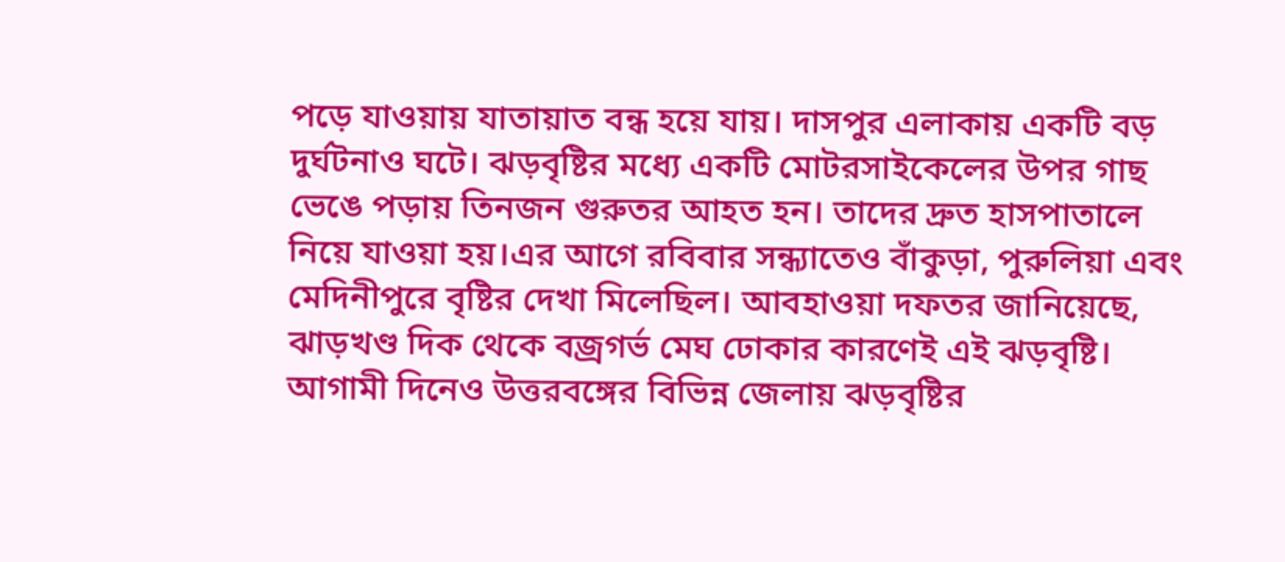পড়ে যাওয়ায় যাতায়াত বন্ধ হয়ে যায়। দাসপুর এলাকায় একটি বড় দুর্ঘটনাও ঘটে। ঝড়বৃষ্টির মধ্যে একটি মোটরসাইকেলের উপর গাছ ভেঙে পড়ায় তিনজন গুরুতর আহত হন। তাদের দ্রুত হাসপাতালে নিয়ে যাওয়া হয়।এর আগে রবিবার সন্ধ্যাতেও বাঁকুড়া, পুরুলিয়া এবং মেদিনীপুরে বৃষ্টির দেখা মিলেছিল। আবহাওয়া দফতর জানিয়েছে, ঝাড়খণ্ড দিক থেকে বজ্রগর্ভ মেঘ ঢোকার কারণেই এই ঝড়বৃষ্টি। আগামী দিনেও উত্তরবঙ্গের বিভিন্ন জেলায় ঝড়বৃষ্টির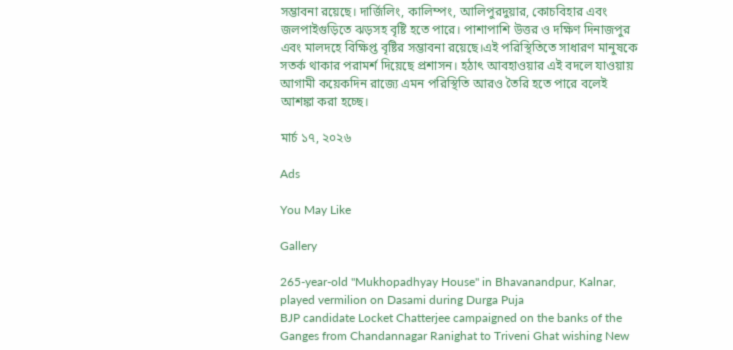সম্ভাবনা রয়েছে। দার্জিলিং, কালিম্পং, আলিপুরদুয়ার, কোচবিহার এবং জলপাইগুড়িতে ঝড়সহ বৃষ্টি হতে পারে। পাশাপাশি উত্তর ও দক্ষিণ দিনাজপুর এবং মালদহে বিক্ষিপ্ত বৃষ্টির সম্ভাবনা রয়েছে।এই পরিস্থিতিতে সাধারণ মানুষকে সতর্ক থাকার পরামর্শ দিয়েছে প্রশাসন। হঠাৎ আবহাওয়ার এই বদলে যাওয়ায় আগামী কয়েকদিন রাজ্যে এমন পরিস্থিতি আরও তৈরি হতে পারে বলেই আশঙ্কা করা হচ্ছে।

মার্চ ১৭, ২০২৬

Ads

You May Like

Gallery

265-year-old "Mukhopadhyay House" in Bhavanandpur, Kalnar, played vermilion on Dasami during Durga Puja
BJP candidate Locket Chatterjee campaigned on the banks of the Ganges from Chandannagar Ranighat to Triveni Ghat wishing New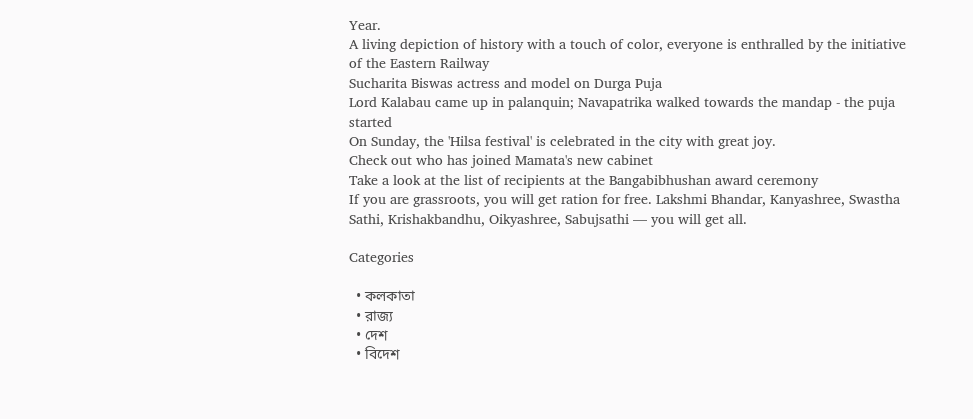Year.
A living depiction of history with a touch of color, everyone is enthralled by the initiative of the Eastern Railway
Sucharita Biswas actress and model on Durga Puja
Lord Kalabau came up in palanquin; Navapatrika walked towards the mandap - the puja started
On Sunday, the 'Hilsa festival' is celebrated in the city with great joy.
Check out who has joined Mamata's new cabinet
Take a look at the list of recipients at the Bangabibhushan award ceremony
If you are grassroots, you will get ration for free. Lakshmi Bhandar, Kanyashree, Swastha Sathi, Krishakbandhu, Oikyashree, Sabujsathi — you will get all.

Categories

  • কলকাতা
  • রাজ্য
  • দেশ
  • বিদেশ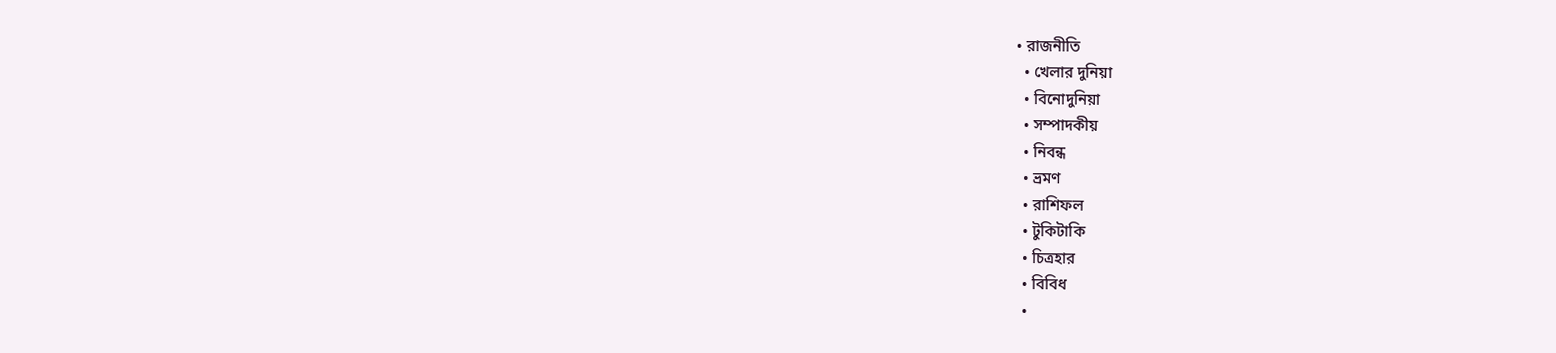• রাজনীতি
  • খেলার দুনিয়া
  • বিনোদুনিয়া
  • সম্পাদকীয়
  • নিবন্ধ
  • ভ্রমণ
  • রাশিফল
  • টুকিটাকি
  • চিত্রহার
  • বিবিধ
  •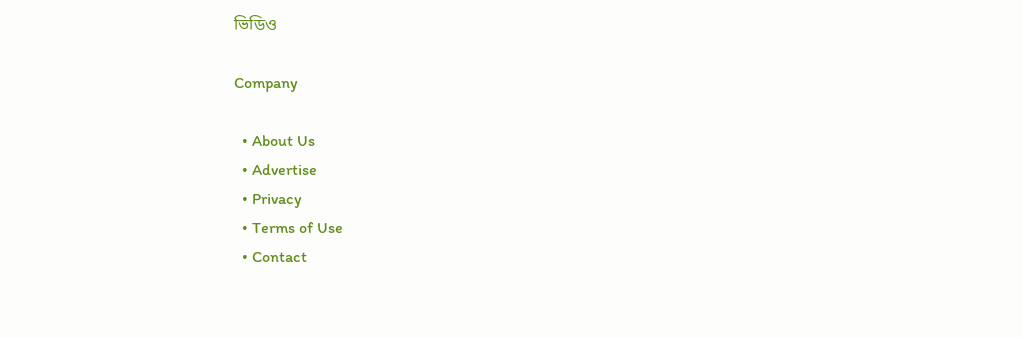ভিডিও

Company

  • About Us
  • Advertise
  • Privacy
  • Terms of Use
  • Contact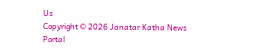Us
Copyright © 2026 Janatar Katha News Portal